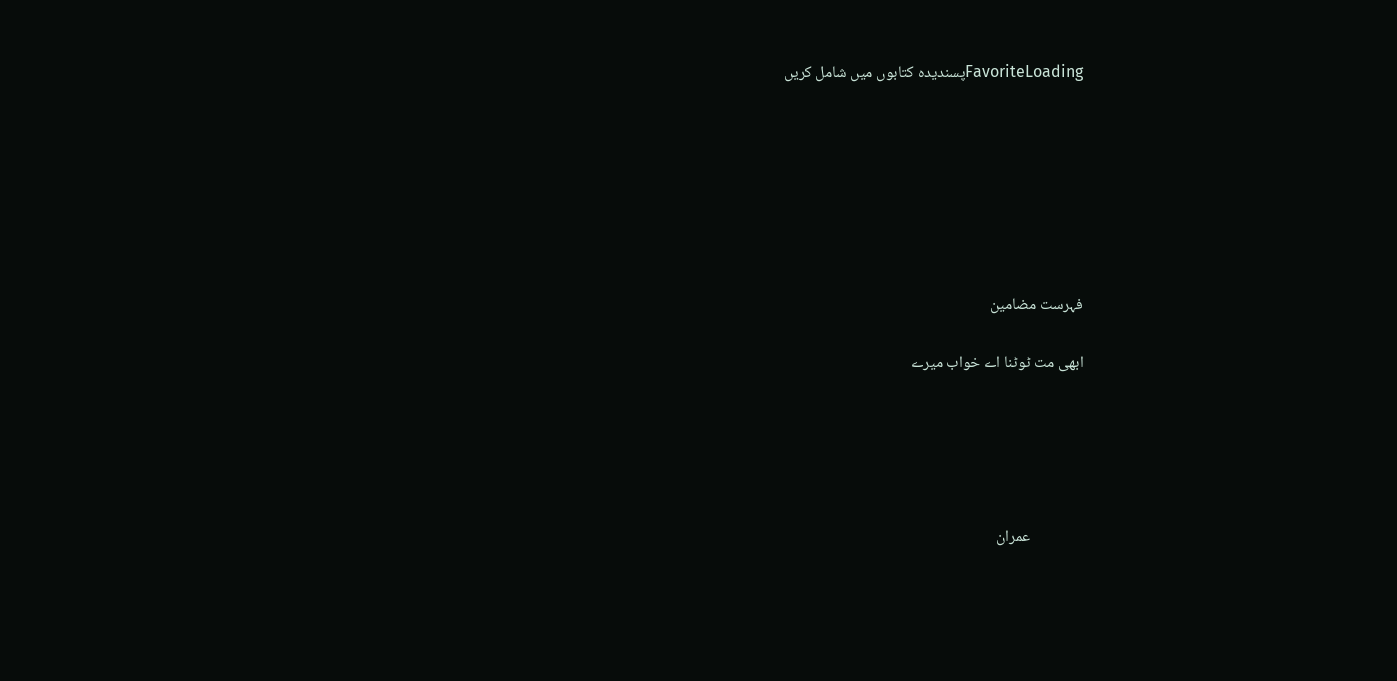FavoriteLoadingپسندیدہ کتابوں میں شامل کریں







فہرست مضامین

ابھی مت ٹوٹنا اے خواب میرے





               عمران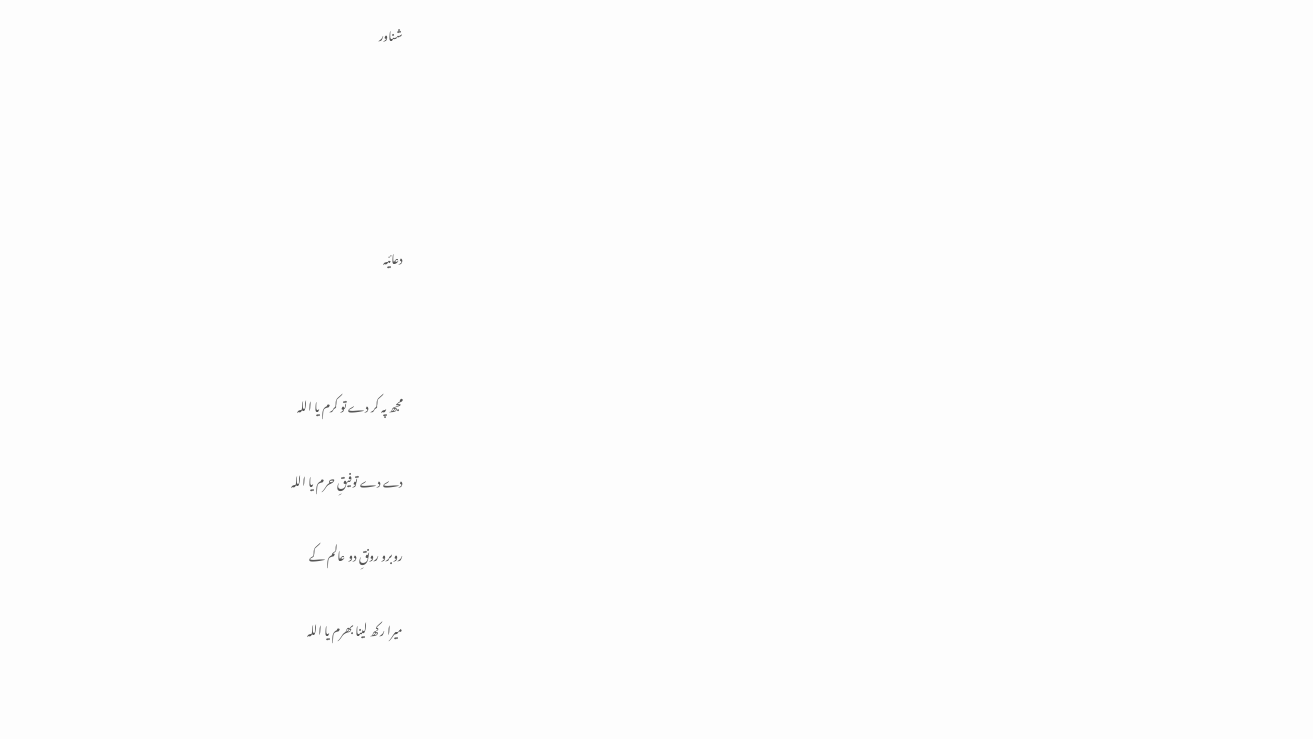شناور





دعائیہ



مجھ پہ کر دے تو کرم یا اللہ

دے دے توفیقِ حرم یا اللہ

روبرو رونقِ دو عالم کے

میرا رکھ لینا بھرم یا اللہ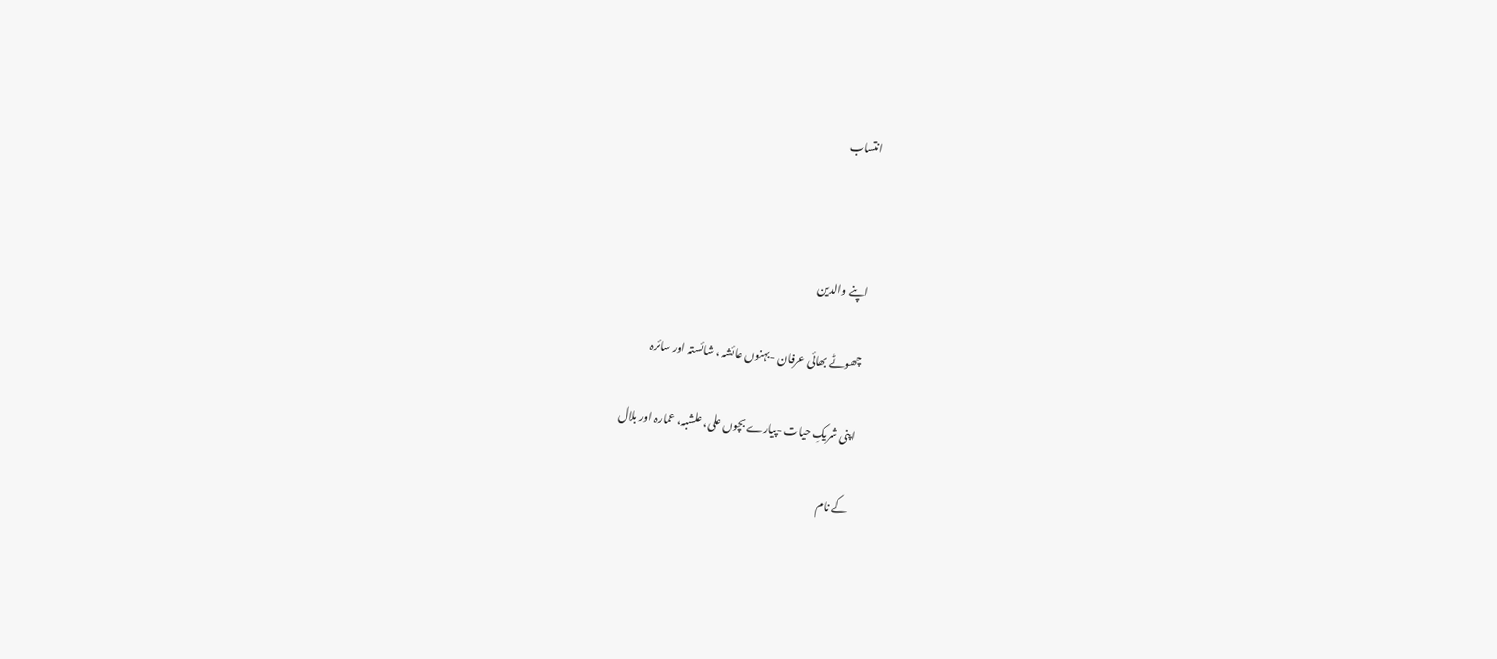انتساب



اپنے والدین

چھوٹے بھائی عرفان -بہنوں عائشہ ، شائستہ اور سائرہ

اپنی شریکِ حیات -پیارے بچوں علی، علشبہ، عمارہ اور بلال

کے نام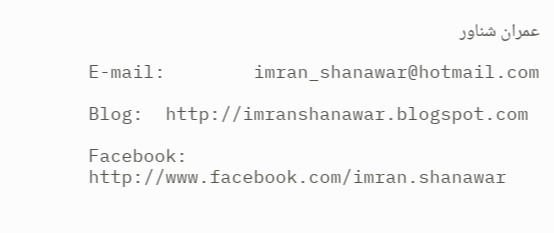عمران شناور

E-mail:        imran_shanawar@hotmail.com

Blog:  http://imranshanawar.blogspot.com

Facebook:  http://www.facebook.com/imran.shanawar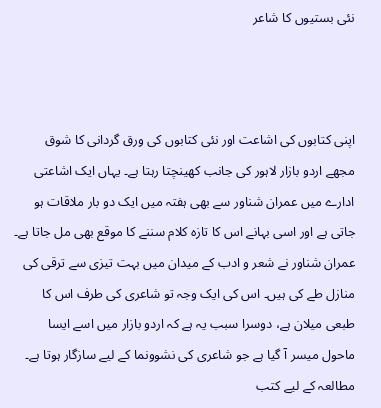نئی بستیوں کا شاعر



اپنی کتابوں کی اشاعت اور نئی کتابوں کی ورق گردانی کا شوق مجھے اردو بازار لاہور کی جانب کھینچتا رہتا ہے۔ یہاں ایک اشاعتی ادارے میں عمران شناور سے بھی ہفتہ میں ایک دو بار ملاقات ہو جاتی ہے اور اسی بہانے اس کا تازہ کلام سننے کا موقع بھی مل جاتا ہے۔ عمران شناور نے شعر و ادب کے میدان میں بہت تیزی سے ترقی کی منازل طے کی ہیں۔ اس کی ایک وجہ تو شاعری کی طرف اس کا طبعی میلان ہے، دوسرا سبب یہ ہے کہ اردو بازار میں اسے ایسا ماحول میسر آ گیا ہے جو شاعری کی نشوونما کے لیے سازگار ہوتا ہے۔ مطالعہ کے لیے کتب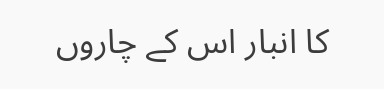کا انبار اس کے چاروں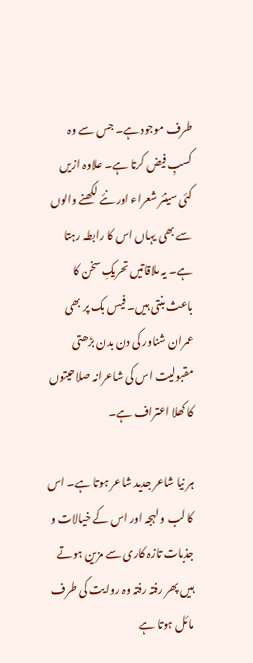طرف موجود ہے۔ جس سے وہ کسبِ فیض کرتا ہے۔ علاوہ ازیں کئی سینئر شعراء اور نئے لکھنے والوں سے بھی یہاں اس کا رابطہ رہتا ہے۔ یہ ملاقاتیں تحریکِ سخن کا باعث بنتی ہیں۔ فیس بک پر بھی عمران شناور کی دن بدن بڑھتی مقبولیت اس کی شاعرانہ صلاحیتوں کا کھلا اعتراف ہے۔

ہر نیا شاعر جدید شاعر ہوتا ہے۔ اس کا لب و لہجہ اور اس کے خیالات و جذبات تازہ کاری سے مزین ہوتے ہیں پھر رفتہ رفتہ وہ روایت کی طرف مائل ہوتا ہے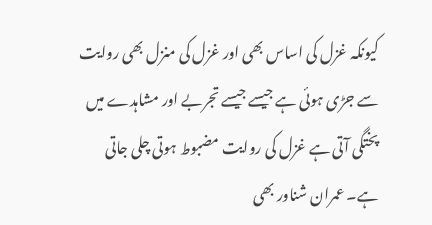کیونکہ غزل کی اساس بھی اور غزل کی منزل بھی روایت سے جڑی ہوئی ہے جیسے جیسے تجربے اور مشاہدے میں پختگی آتی ہے غزل کی روایت مضبوط ہوتی چلی جاتی ہے۔ عمران شناور بھی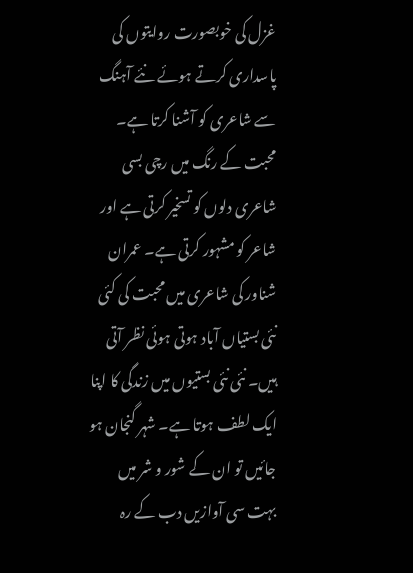غزل کی خوبصورت روایتوں کی پاسداری کرتے ہوئے نئے آہنگ سے شاعری کو آشنا کرتا ہے۔ محبت کے رنگ میں رچی بسی شاعری دلوں کو تسخیر کرتی ہے اور شاعر کو مشہور کرتی ہے۔ عمران شناور کی شاعری میں محبت کی کئی نئی بستیاں آباد ہوتی ہوئی نظر آتی ہیں۔ نئی نئی بستیوں میں زندگی کا اپنا ایک لطف ہوتا ہے۔ شہر گنجان ہو جائیں تو ان کے شور و شر میں بہت سی آوازیں دب کے رہ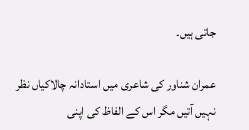جاتی ہیں۔

عمران شناور کی شاعری میں استادانہ چالاکیاں نظر نہیں آتیں مگر اس کے الفاظ کی اپنی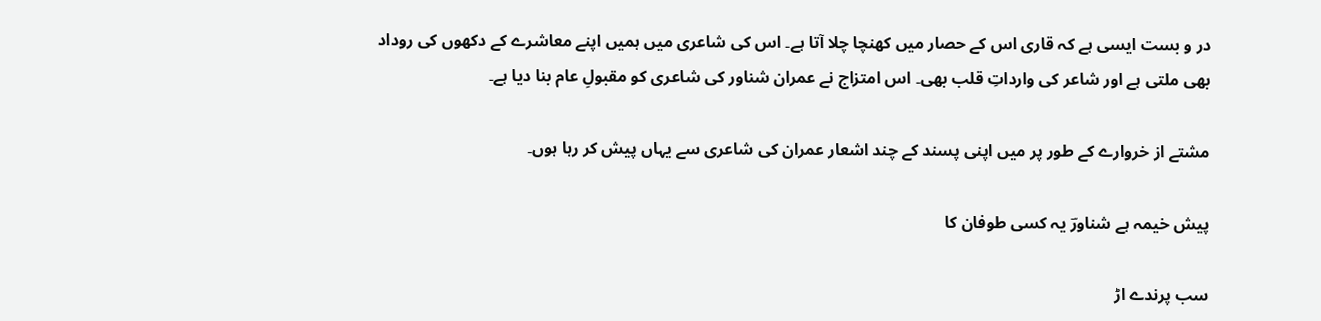در و بست ایسی ہے کہ قاری اس کے حصار میں کھنچا چلا آتا ہے۔ اس کی شاعری میں ہمیں اپنے معاشرے کے دکھوں کی روداد بھی ملتی ہے اور شاعر کی وارداتِ قلب بھی۔ اس امتزاج نے عمران شناور کی شاعری کو مقبولِ عام بنا دیا ہے۔

مشتے از خروارے کے طور پر میں اپنی پسند کے چند اشعار عمران کی شاعری سے یہاں پیش کر رہا ہوں۔

پیش خیمہ ہے شناورؔ یہ کسی طوفان کا

سب پرندے اڑ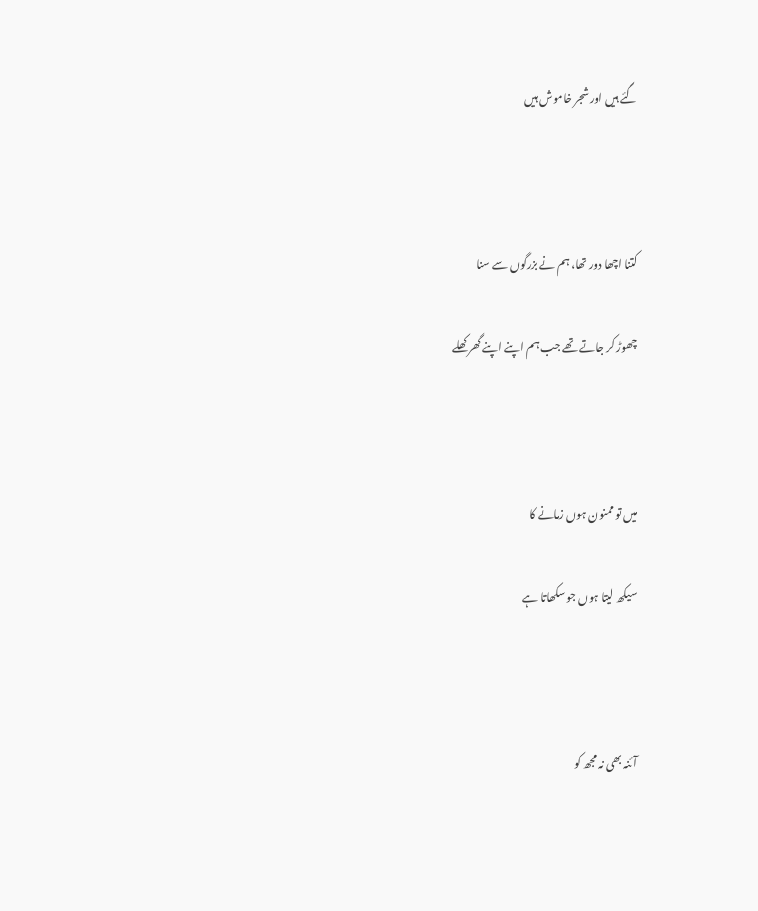گئے ہیں اور شجر خاموش ہیں



کتنا اچھا دور تھا، ہم نے بزرگوں سے سنا

چھوڑ کر جاتے تھے جب ہم اپنے اپنے گھر کھلے



میں تو ممنون ہوں زمانے کا

سیکھ لیتا ہوں جو سکھاتا ہے



آئنہ بھی نہ مجھ کو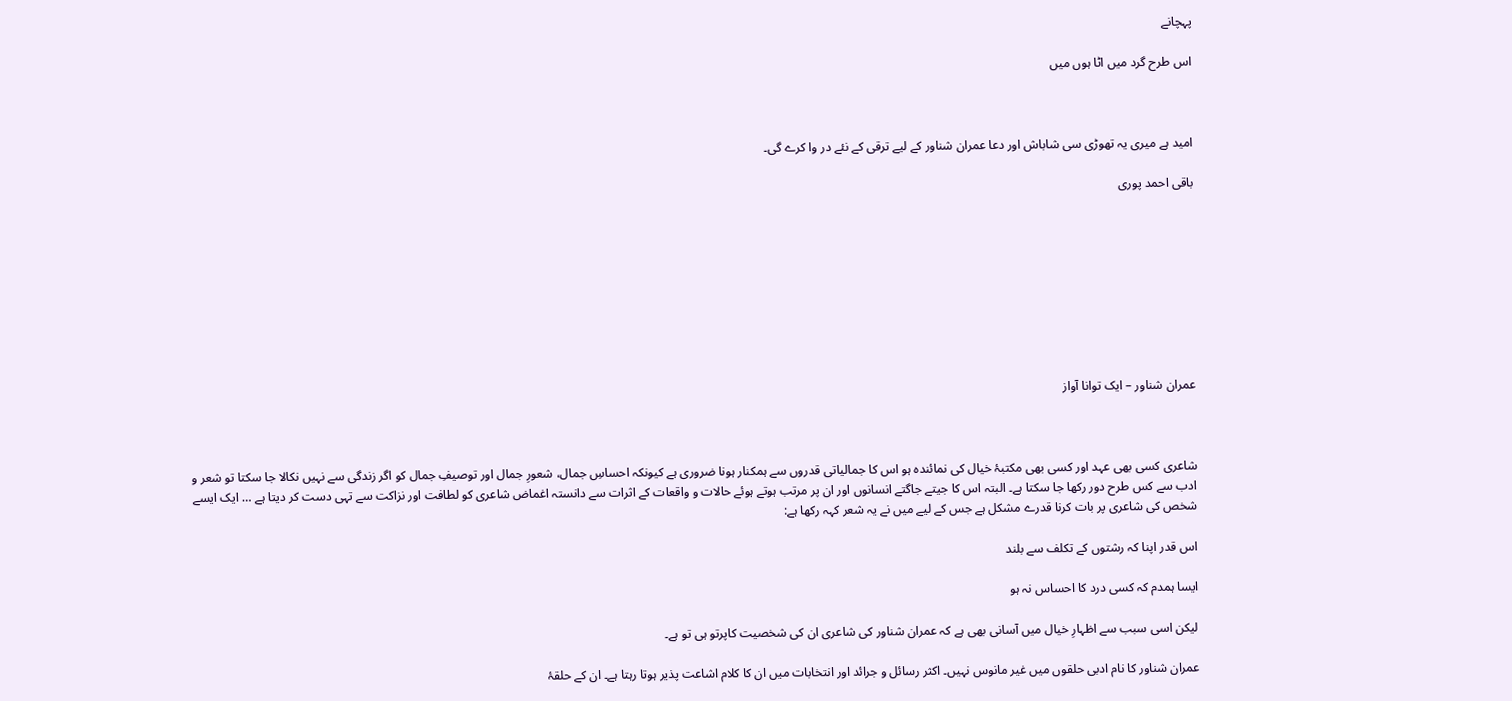پہچانے

اس طرح گرد میں اٹا ہوں میں



امید ہے میری یہ تھوڑی سی شاباش اور دعا عمران شناور کے لیے ترقی کے نئے در وا کرے گی۔

باقی احمد پوری









عمران شناور – ایک توانا آواز



شاعری کسی بھی عہد اور کسی بھی مکتبۂ خیال کی نمائندہ ہو اس کا جمالیاتی قدروں سے ہمکنار ہونا ضروری ہے کیونکہ احساسِ جمال، شعورِ جمال اور توصیفِ جمال کو اگر زندگی سے نہیں نکالا جا سکتا تو شعر و ادب سے کس طرح دور رکھا جا سکتا ہے۔ البتہ اس کا جیتے جاگتے انسانوں اور ان پر مرتب ہوتے ہوئے حالات و واقعات کے اثرات سے دانستہ اغماض شاعری کو لطافت اور نزاکت سے تہی دست کر دیتا ہے … ایک ایسے شخص کی شاعری پر بات کرنا قدرے مشکل ہے جس کے لیے میں نے یہ شعر کہہ رکھا ہے:

اس قدر اپنا کہ رشتوں کے تکلف سے بلند

ایسا ہمدم کہ کسی درد کا احساس نہ ہو

لیکن اسی سبب سے اظہارِ خیال میں آسانی بھی ہے کہ عمران شناور کی شاعری ان کی شخصیت کاپرتو ہی تو ہے۔

عمران شناور کا نام ادبی حلقوں میں غیر مانوس نہیں۔ اکثر رسائل و جرائد اور انتخابات میں ان کا کلام اشاعت پذیر ہوتا رہتا ہے۔ ان کے حلقۂ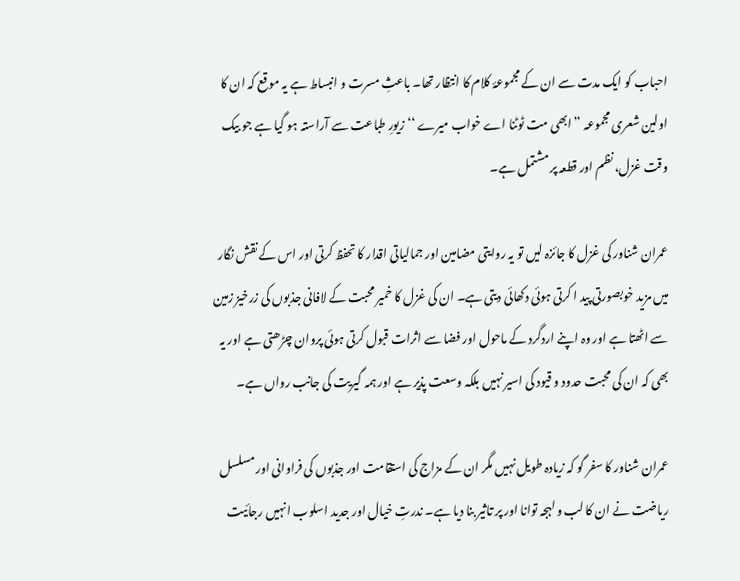احباب کو ایک مدت سے ان کے مجموعۂ کلام کا انتظار تھا۔ باعثِ مسرت و انبساط ہے یہ موقع کہ ان کا اولین شعری مجموعہ ’’ابھی مت ٹوٹنا اے خواب میرے ‘‘ زیورِ طباعت سے آراستہ ہو گیا ہے جو بیک وقت غزل، نظم اور قطعہ پر مشتمل ہے۔

عمران شناور کی غزل کا جائزہ لیں تو یہ روایتی مضامین اور جمالیاتی اقدار کا تحفظ کرتی اور اس کے نقش نگار میں مزید خوبصورتی پید ا کرتی ہوئی دکھائی دیتی ہے۔ ان کی غزل کا خمیر محبت کے لافانی جذبوں کی زرخیز زمین سے اٹھتا ہے اور وہ اپنے اردگرد کے ماحول اور فضا سے اثرات قبول کرتی ہوئی پروان چڑھتی ہے اور یہ بھی کہ ان کی محبت حدود و قیود کی اسیر نہیں بلکہ وسعت پذیر ہے اور ہمہ گیریت کی جانب رواں ہے۔

عمران شناور کا سفر گو کہ زیادہ طویل نہیں مگر ان کے مزاج کی استقامت اور جذبوں کی فراوانی اور مسلسل ریاضت نے ان کا لب و لہجہ توانا اور پر تاثیر بنا دیا ہے۔ ندرتِ خیال اور جدید اسلوب انہیں رجائیت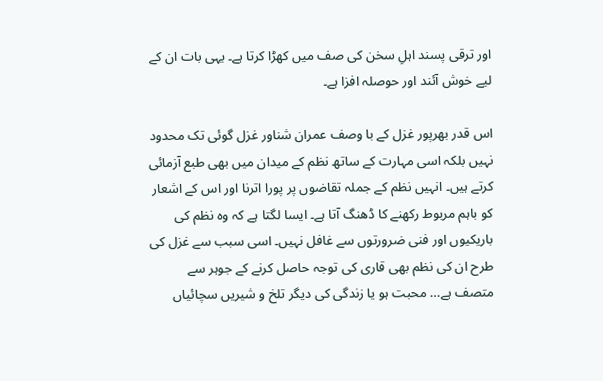اور ترقی پسند اہلِ سخن کی صف میں کھڑا کرتا ہے۔ یہی بات ان کے لیے خوش آئند اور حوصلہ افزا ہے۔

اس قدر بھرپور غزل کے با وصف عمران شناور غزل گوئی تک محدود نہیں بلکہ اسی مہارت کے ساتھ نظم کے میدان میں بھی طبع آزمائی کرتے ہیں۔ انہیں نظم کے جملہ تقاضوں پر پورا اترنا اور اس کے اشعار کو باہم مربوط رکھنے کا ڈھنگ آتا ہے۔ ایسا لگتا ہے کہ وہ نظم کی باریکیوں اور فنی ضرورتوں سے غافل نہیں۔ اسی سبب سے غزل کی طرح ان کی نظم بھی قاری کی توجہ حاصل کرنے کے جوہر سے متصف ہے… محبت ہو یا زندگی کی دیگر تلخ و شیریں سچائیاں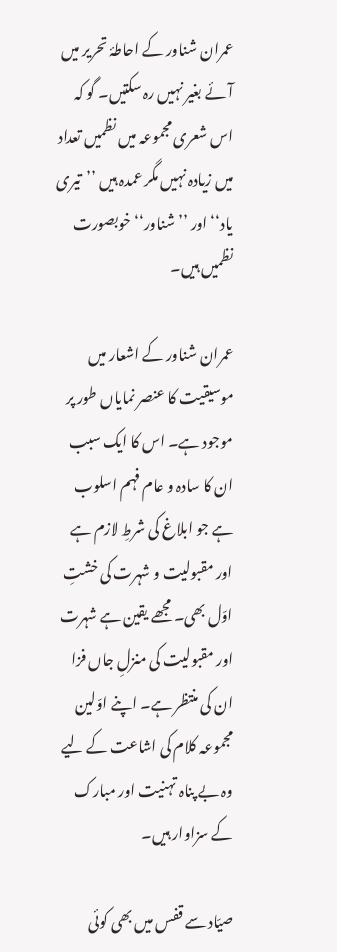عمران شناور کے احاطۂ تحریر میں آئے بغیر نہیں رہ سکتیں۔ گو کہ اس شعری مجموعہ میں نظمیں تعداد میں زیادہ نہیں مگر عمدہ ہیں ’’تیری یاد‘‘ اور ’’شناور‘‘ خوبصورت نظمیں ہیں۔

عمران شناور کے اشعار میں موسیقیت کا عنصر نمایاں طور پر موجود ہے۔ اس کا ایک سبب ان کا سادہ و عام فہم اسلوب ہے جو ابلاغ کی شرطِ لازم ہے اور مقبولیت و شہرت کی خشتِ اوّل بھی۔ مجھے یقین ہے شہرت اور مقبولیت کی منزلِ جاں فزا ان کی منتظر ہے۔ اپنے اوّلین مجموعہ کلام کی اشاعت کے لیے وہ بے پناہ تہنیت اور مبارک کے سزاوار ہیں۔

صیّاد سے قفس میں بھی کوئی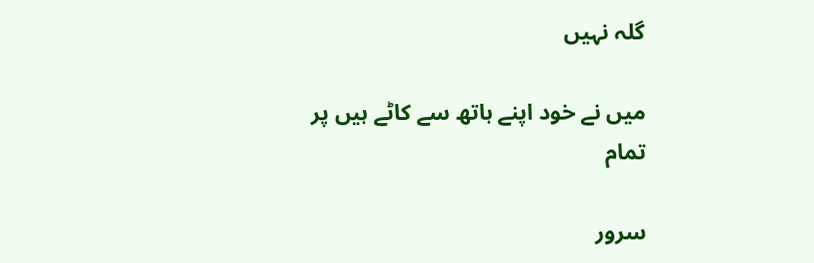گلہ نہیں

میں نے خود اپنے ہاتھ سے کاٹے ہیں پر تمام

سرور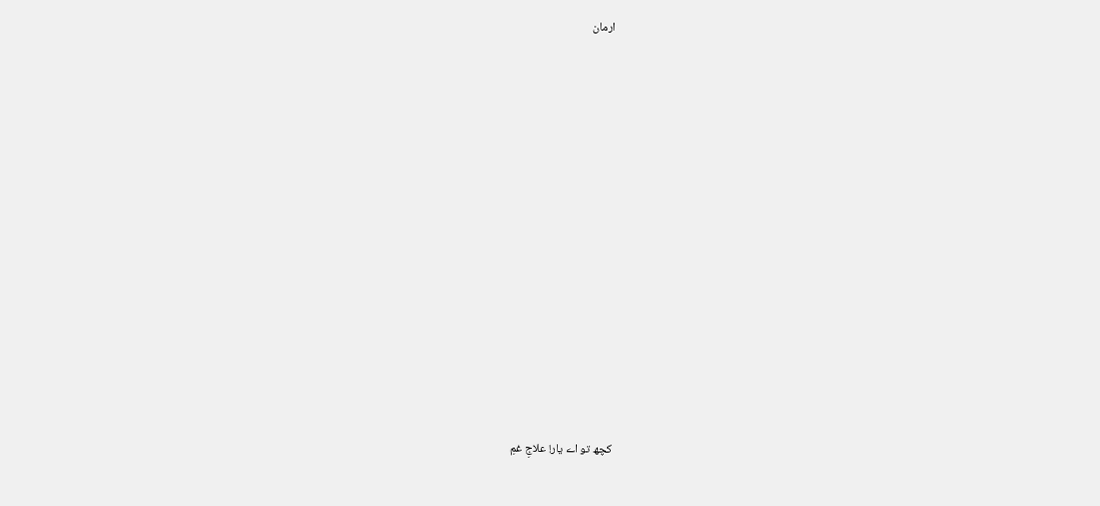ارمان















کچھ تو اے یار! علاجِ غمِ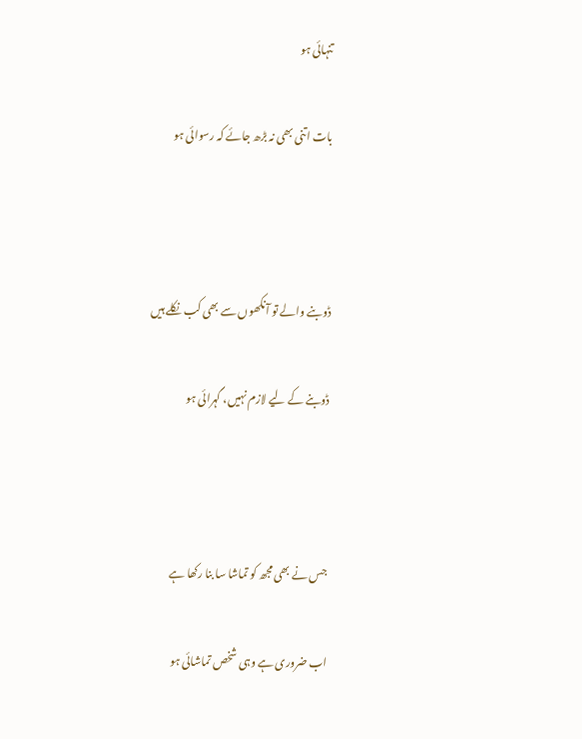تنہائی ہو

بات اتنی بھی نہ بڑھ جائے کہ رسوائی ہو



ڈوبنے والے تو آنکھوں سے بھی کب نکلے ہیں

ڈوبنے کے لیے لازم نہیں، گہرائی ہو



جس نے بھی مجھ کو تماشا سا بنا رکھا ہے

اب ضروری ہے وہی شخص تماشائی ہو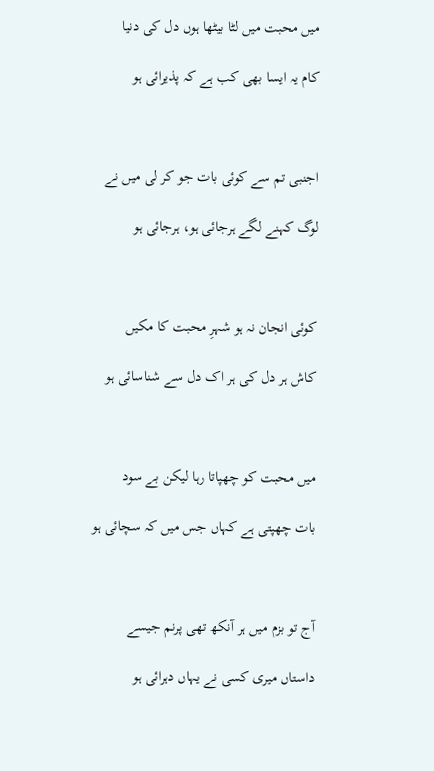میں محبت میں لٹا بیٹھا ہوں دل کی دنیا

کام یہ ایسا بھی کب ہے کہ پذیرائی ہو



اجنبی تم سے کوئی بات جو کر لی میں نے

لوگ کہنے لگے ہرجائی ہو، ہرجائی ہو



کوئی انجان نہ ہو شہرِ محبت کا مکیں

کاش ہر دل کی ہر اک دل سے شناسائی ہو



میں محبت کو چھپاتا رہا لیکن بے سود

بات چھپتی ہے کہاں جس میں کہ سچائی ہو



آج تو بزم میں ہر آنکھ تھی پرنم جیسے

داستاں میری کسی نے یہاں دہرائی ہو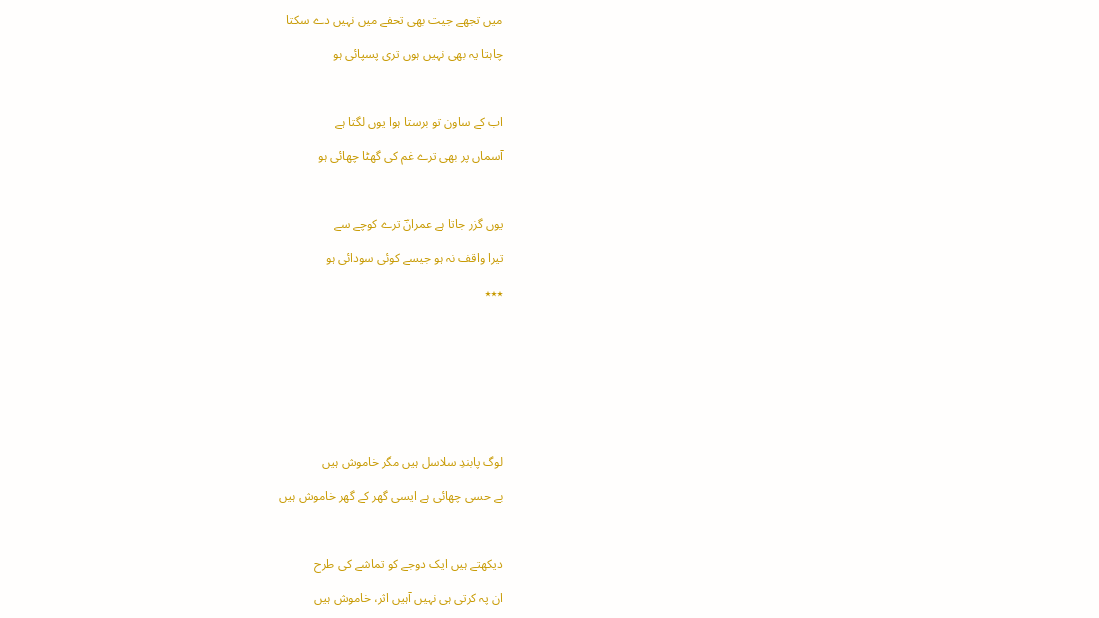میں تجھے جیت بھی تحفے میں نہیں دے سکتا

چاہتا یہ بھی نہیں ہوں تری پسپائی ہو



اب کے ساون تو برستا ہوا یوں لگتا ہے

آسماں پر بھی ترے غم کی گھٹا چھائی ہو



یوں گزر جاتا ہے عمرانؔ ترے کوچے سے

تیرا واقف نہ ہو جیسے کوئی سودائی ہو

٭٭٭









لوگ پابندِ سلاسل ہیں مگر خاموش ہیں

بے حسی چھائی ہے ایسی گھر کے گھر خاموش ہیں



دیکھتے ہیں ایک دوجے کو تماشے کی طرح

ان پہ کرتی ہی نہیں آہیں اثر، خاموش ہیں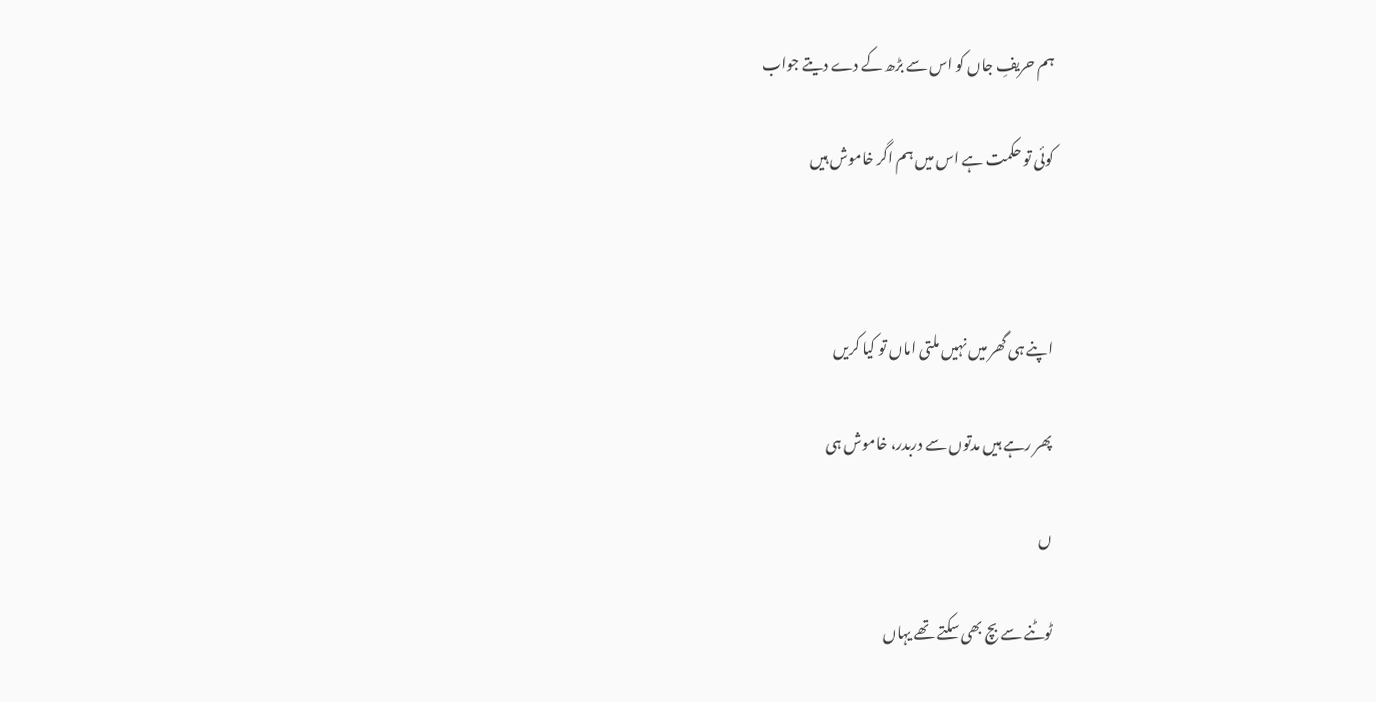ہم حریفِ جاں کو اس سے بڑھ کے دے دیتے جواب

کوئی تو حکمت ہے اس میں ہم اگر خاموش ہیں



اپنے ہی گھر میں نہیں ملتی اماں تو کیا کریں

پھر رہے ہیں مدتوں سے دربدر، خاموش ہی

ں

ٹوٹنے سے بچ بھی سکتے تھے یہاں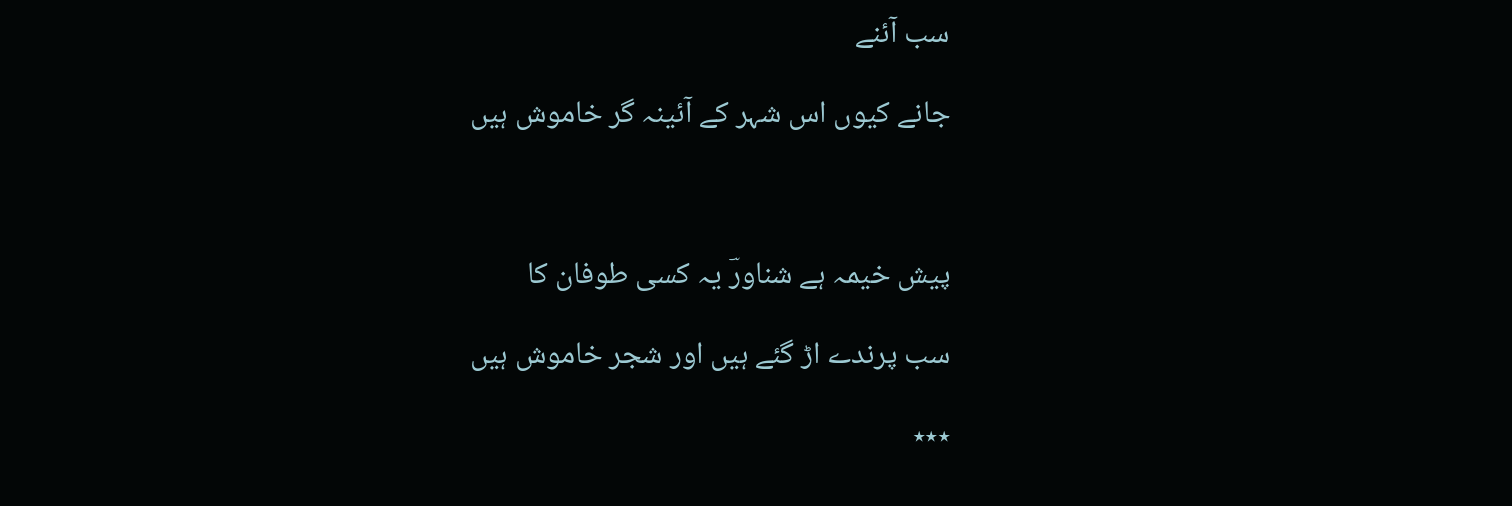سب آئنے

جانے کیوں اس شہر کے آئینہ گر خاموش ہیں



پیش خیمہ ہے شناورؔ یہ کسی طوفان کا

سب پرندے اڑ گئے ہیں اور شجر خاموش ہیں

٭٭٭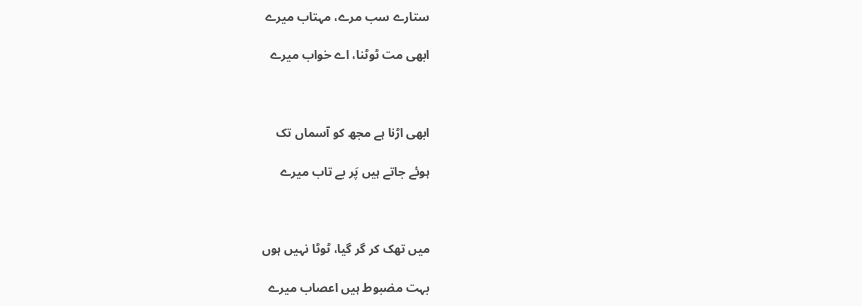ستارے سب مرے، مہتاب میرے

ابھی مت ٹوٹنا، اے خواب میرے



ابھی اڑنا ہے مجھ کو آسماں تک

ہوئے جاتے ہیں پَر بے تاب میرے



میں تھک کر گر گیا، ٹوٹا نہیں ہوں

بہت مضبوط ہیں اعصاب میرے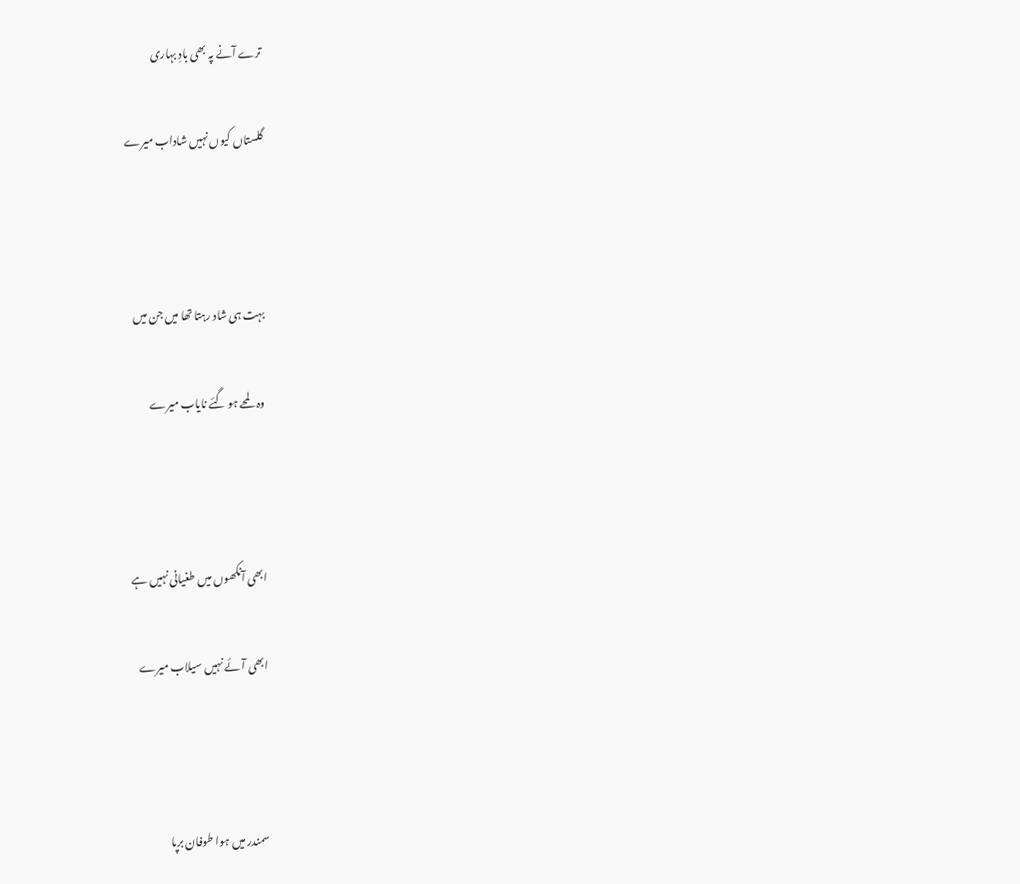ترے آنے پہ بھی بادِ بہاری

گلستاں کیوں نہیں شاداب میرے



بہت ہی شاد رہتا تھا میں جن میں

وہ لمحے ہو گئے نایاب میرے



ابھی آنکھوں میں طغیانی نہیں ہے

ابھی آئے نہیں سیلاب میرے



سمندر میں ہوا طوفان برپا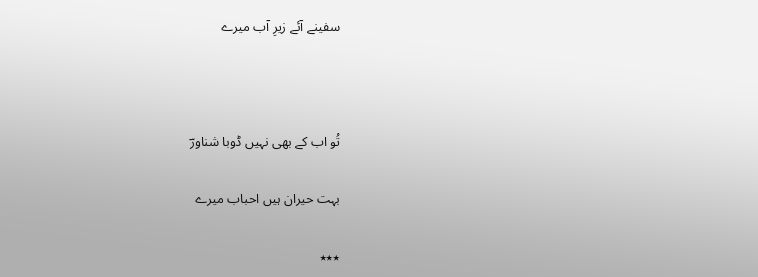سفینے آئے زیرِ آب میرے



تُو اب کے بھی نہیں ڈوبا شناورؔ

بہت حیران ہیں احباب میرے

٭٭٭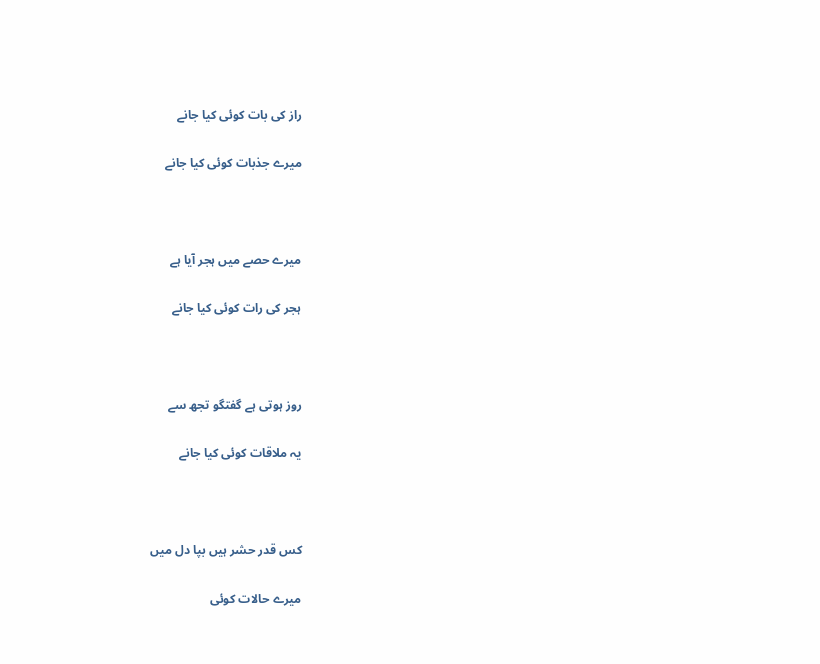راز کی بات کوئی کیا جانے

میرے جذبات کوئی کیا جانے



میرے حصے میں ہجر آیا ہے

ہجر کی رات کوئی کیا جانے



روز ہوتی ہے گفتگو تجھ سے

یہ ملاقات کوئی کیا جانے



کس قدر حشر ہیں بپا دل میں

میرے حالات کوئی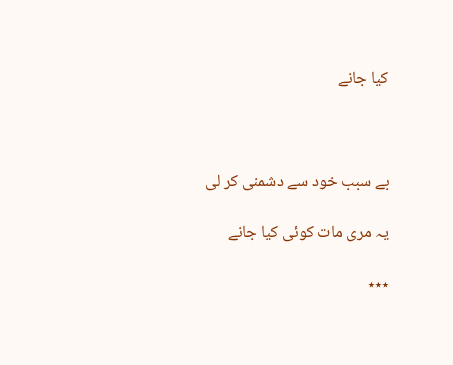کیا جانے



بے سبب خود سے دشمنی کر لی

یہ مری مات کوئی کیا جانے

٭٭٭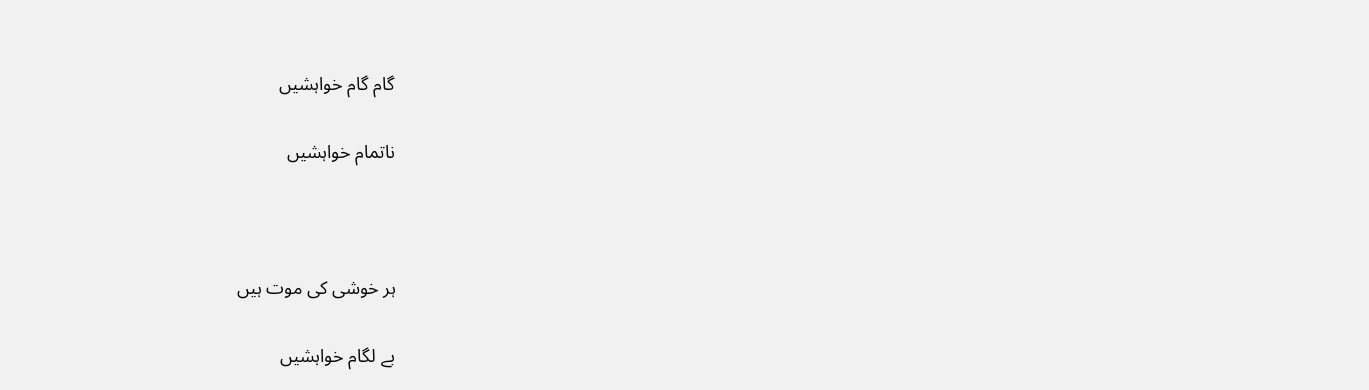گام گام خواہشیں

ناتمام خواہشیں



ہر خوشی کی موت ہیں

بے لگام خواہشیں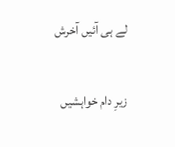لے ہی آئیں آخرش

زیرِ دام خواہشیں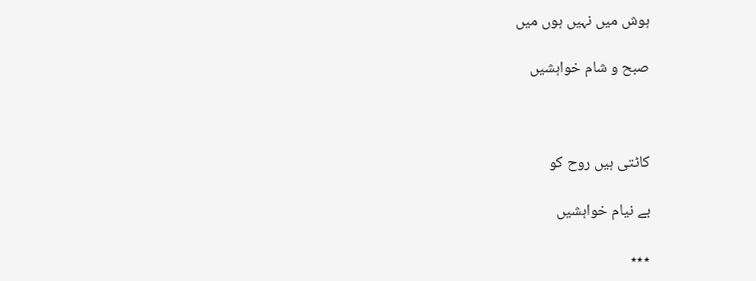ہوش میں نہیں ہوں میں

صبح و شام خواہشیں



کاٹتی ہیں روح کو

بے نیام خواہشیں

٭٭٭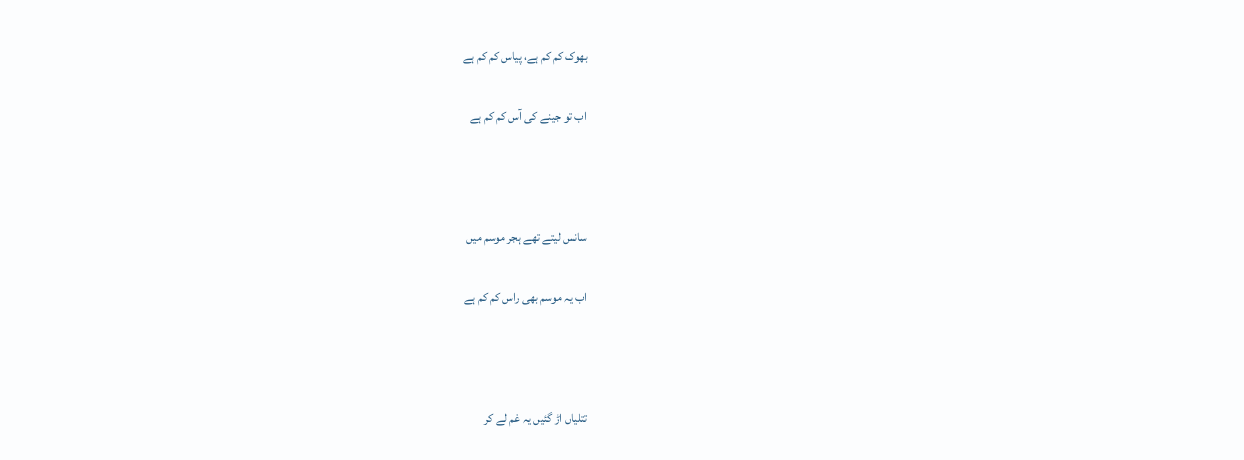بھوک کم کم ہے، پیاس کم کم ہے

اب تو جینے کی آس کم کم ہے



سانس لیتے تھے ہجر موسم میں

اب یہ موسم بھی راس کم کم ہے



تتلیاں اڑ گئیں یہ غم لے کر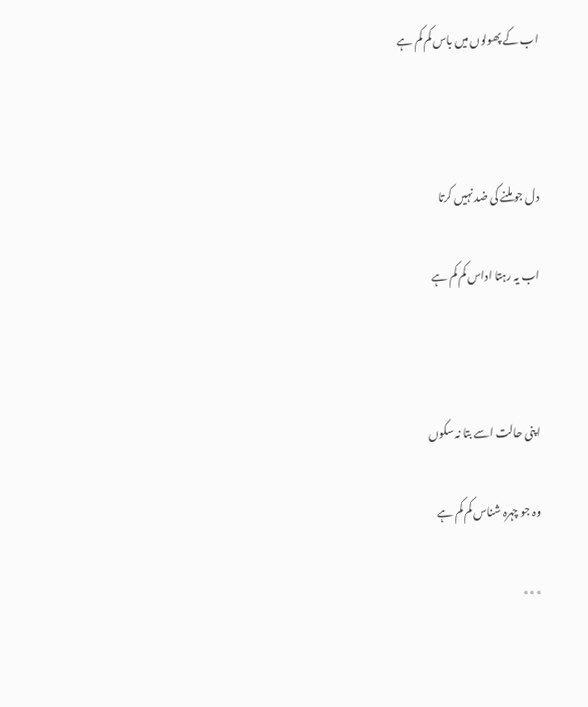اب کے پھولوں میں باس کم کم ہے



دل جو ملنے کی ضد نہیں کرتا

اب یہ رہتا اداس کم کم ہے



اپنی حالت اسے بتا نہ سکوں

وہ جو چہرہ شناس کم کم ہے

٭٭٭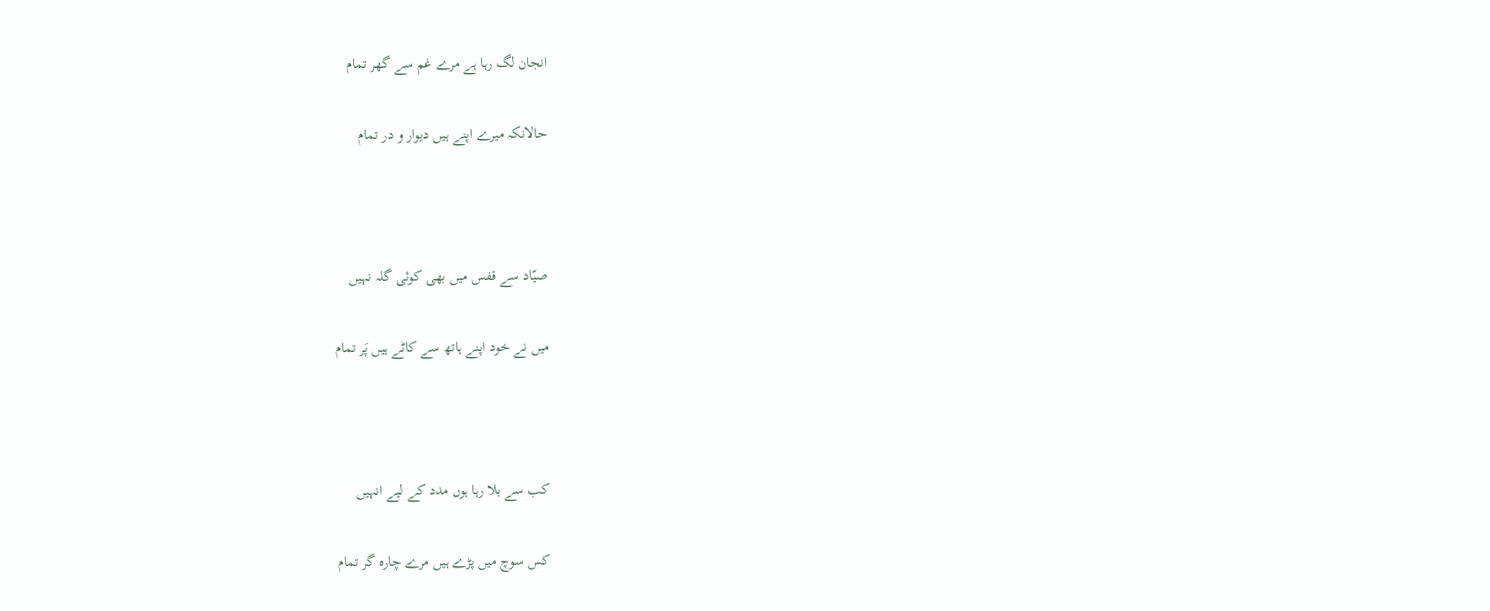انجان لگ رہا ہے مرے غم سے گھر تمام

حالانکہ میرے اپنے ہیں دیوار و در تمام



صیّاد سے قفس میں بھی کوئی گلہ نہیں

میں نے خود اپنے ہاتھ سے کاٹے ہیں پَر تمام



کب سے بلا رہا ہوں مدد کے لیے انہیں

کس سوچ میں پڑے ہیں مرے چارہ گر تمام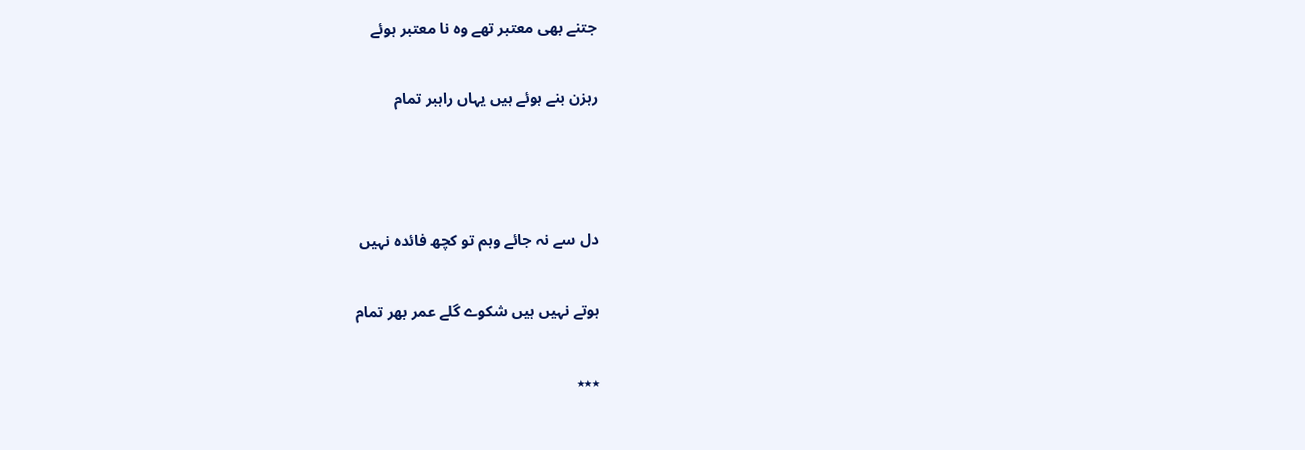جتنے بھی معتبر تھے وہ نا معتبر ہوئے

رہزن بنے ہوئے ہیں یہاں راہبر تمام



دل سے نہ جائے وہم تو کچھ فائدہ نہیں

ہوتے نہیں ہیں شکوے گلے عمر بھر تمام

٭٭٭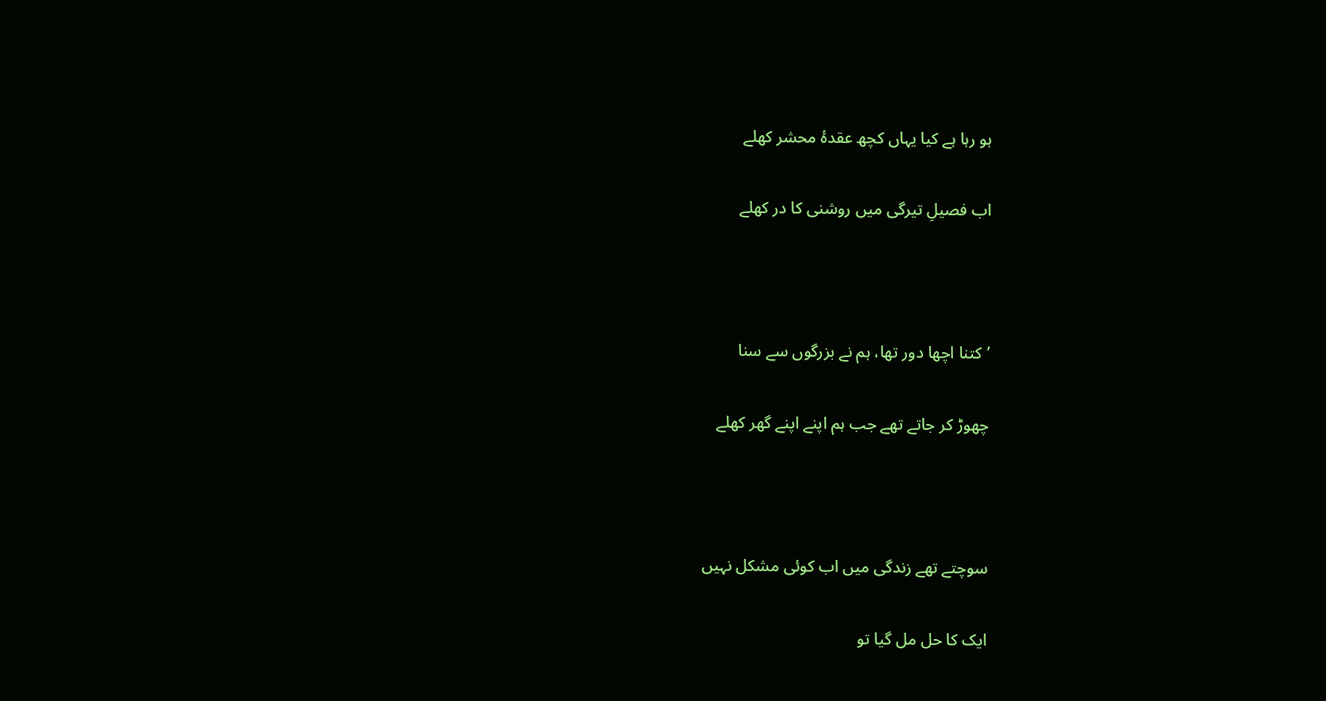ہو رہا ہے کیا یہاں کچھ عقدۂ محشر کھلے

اب فصیلِ تیرگی میں روشنی کا در کھلے



’کتنا اچھا دور تھا، ہم نے بزرگوں سے سنا

چھوڑ کر جاتے تھے جب ہم اپنے اپنے گھر کھلے



سوچتے تھے زندگی میں اب کوئی مشکل نہیں

ایک کا حل مل گیا تو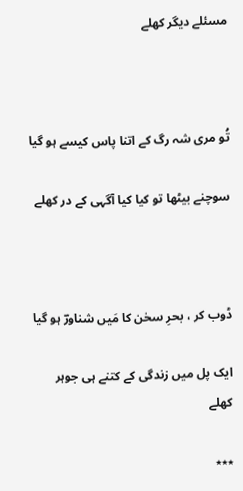مسئلے دیگر کھلے



تُو مری شہ رگ کے اتنا پاس کیسے ہو گیا

سوچنے بیٹھا تو کیا کیا آگہی کے در کھلے



ڈوب کر ، بحرِ سخن کا مَیں شناورؔ ہو گیا

ایک پل میں زندگی کے کتنے ہی جوہر کھلے

٭٭٭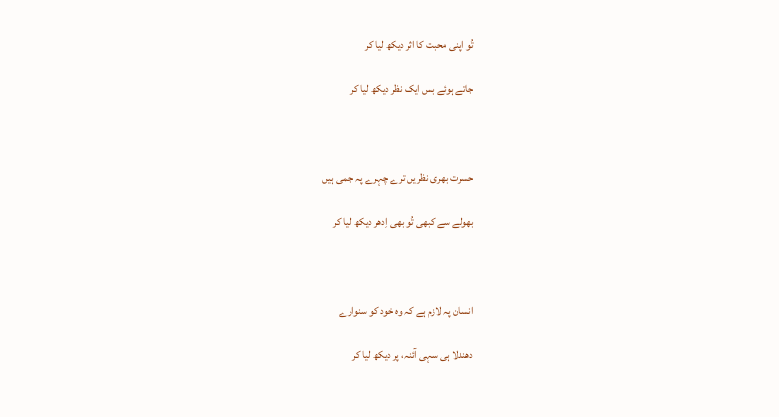تُو اپنی محبت کا اثر دیکھ لیا کر

جاتے ہوئے بس ایک نظر دیکھ لیا کر



حسرت بھری نظریں ترے چہرے پہ جمی ہیں

بھولے سے کبھی تُو بھی اِدھر دیکھ لیا کر



انسان پہ لازم ہے کہ وہ خود کو سنوارے

دھندلا ہی سہی آئنہ، پر دیکھ لیا کر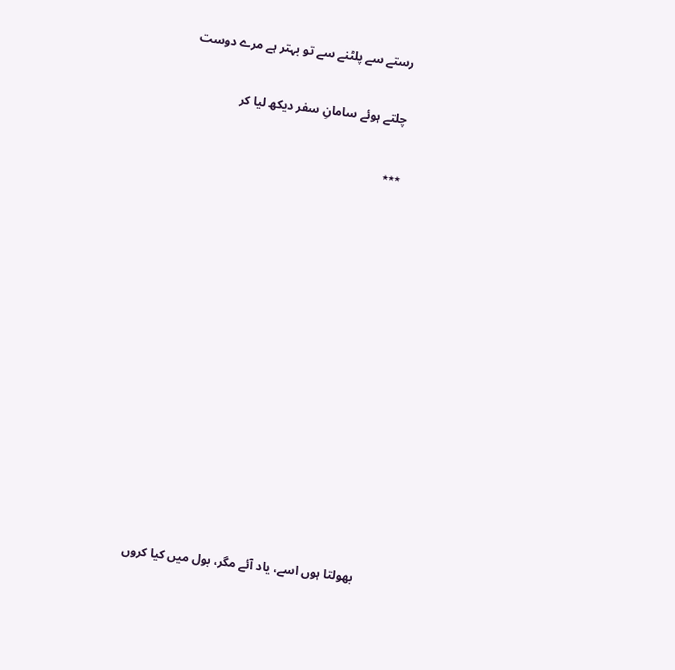رستے سے پلٹنے سے تو بہتر ہے مرے دوست

چلتے ہوئے سامانِ سفر دیکھ لیا کر

٭٭٭













بھولتا ہوں اسے، یاد آئے مگر، بول میں کیا کروں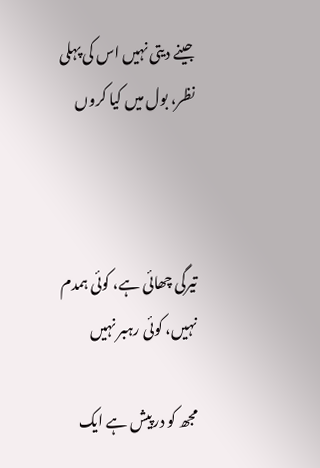جینے دیتی نہیں اس کی پہلی نظر، بول میں کیا کروں



تیرگی چھائی ہے، کوئی ہمدم نہیں، کوئی رہبر نہیں

مجھ کو درپیش ہے ایک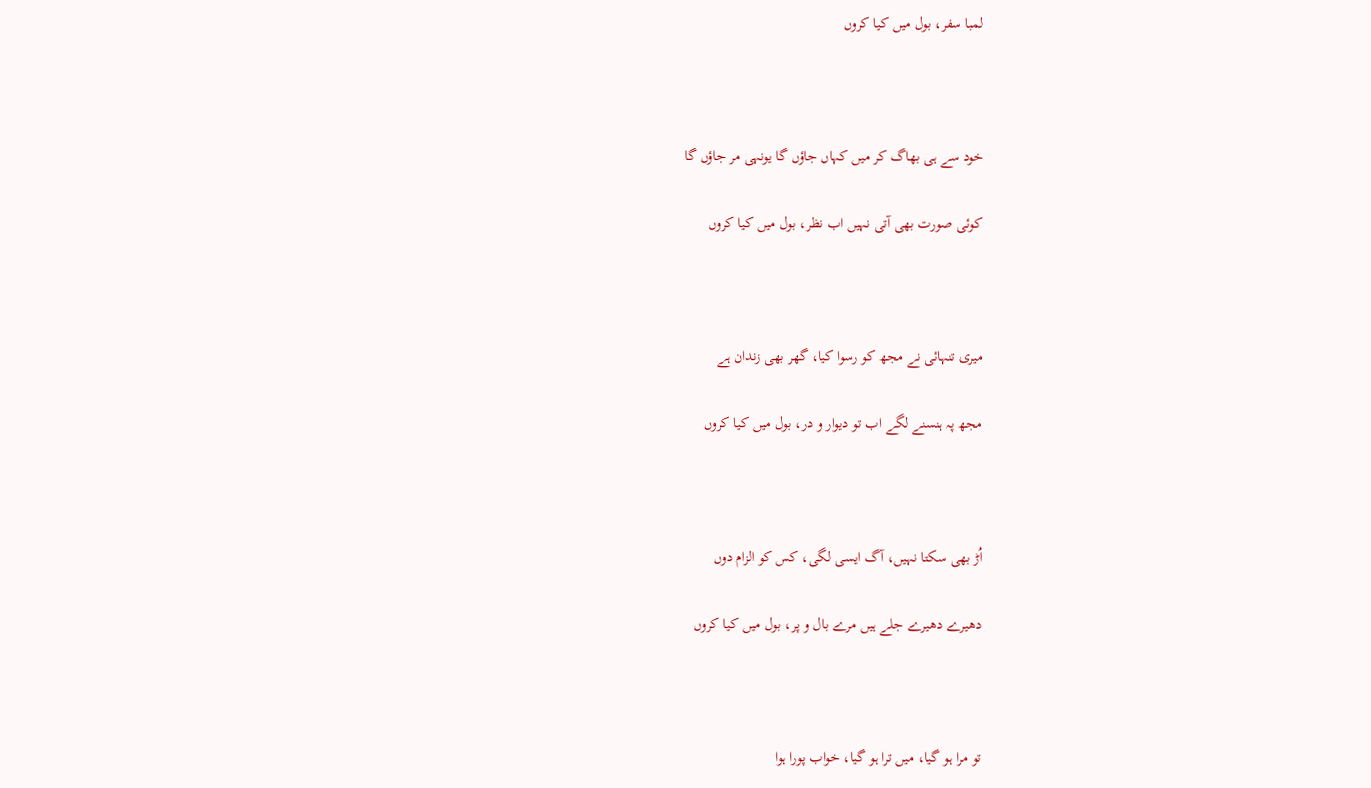لمبا سفر، بول میں کیا کروں



خود سے ہی بھاگ کر میں کہاں جاؤں گا یونہی مر جاؤں گا

کوئی صورت بھی آتی نہیں اب نظر، بول میں کیا کروں



میری تنہائی نے مجھ کو رسوا کیا، گھر بھی زندان ہے

مجھ پہ ہنسنے لگے اب تو دیوار و در، بول میں کیا کروں



اُڑ بھی سکتا نہیں، آگ ایسی لگی، کس کو الزام دوں

دھیرے دھیرے جلے ہیں مرے بال و پر، بول میں کیا کروں



تو مرا ہو گیا، میں ترا ہو گیا، خواب پورا ہوا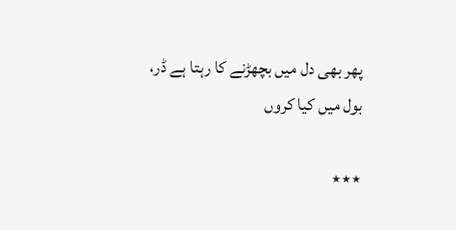پھر بھی دل میں بچھڑنے کا رہتا ہے ڈر، بول میں کیا کروں

٭٭٭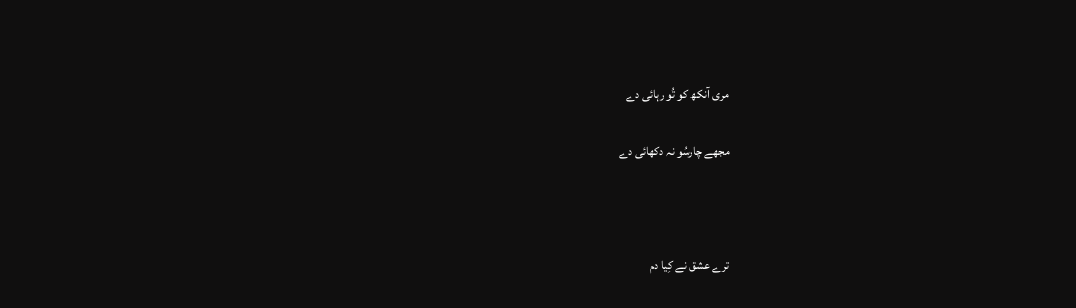مری آنکھ کو تُو رہائی دے

مجھے چارسُو نہ دکھائی دے



ترے عشق نے کِیا دم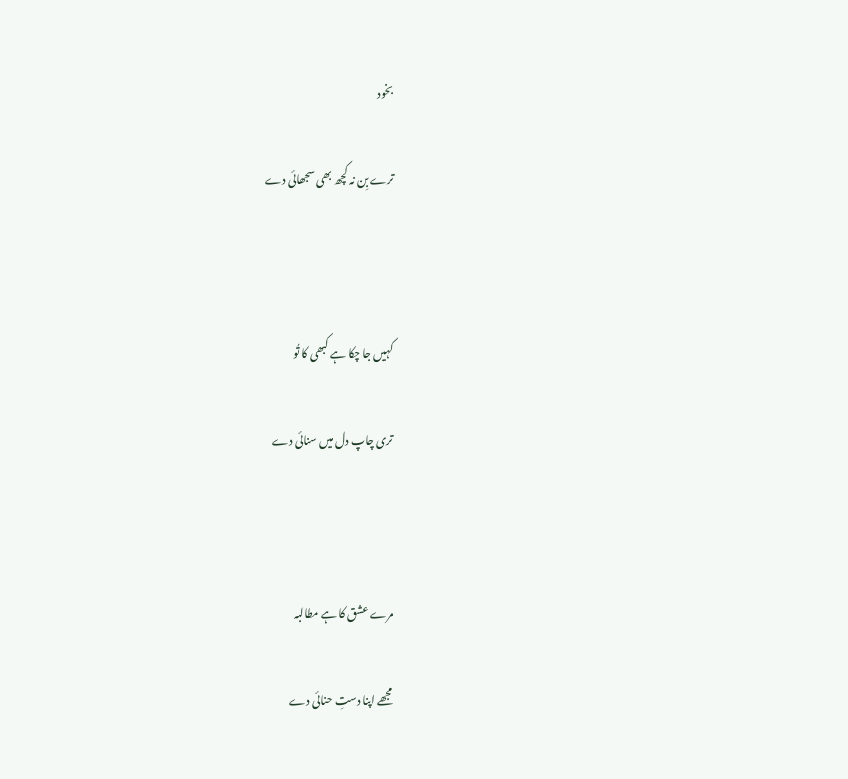بخود

ترے بِن نہ کچھ بھی سجھائی دے



کہیں جا چکا ہے کبھی کا تُو

تری چاپ دل میں سنائی دے



مرے عشق کا ہے مطالبہ

مجھے اپنا دستِ حنائی دے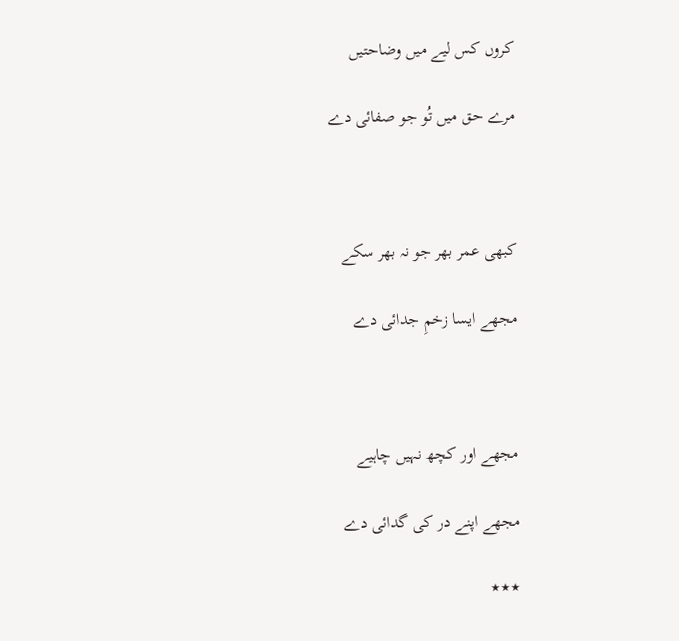کروں کس لیے میں وضاحتیں

مرے حق میں تُو جو صفائی دے



کبھی عمر بھر جو نہ بھر سکے

مجھے ایسا زخمِ جدائی دے



مجھے اور کچھ نہیں چاہیے

مجھے اپنے در کی گدائی دے

٭٭٭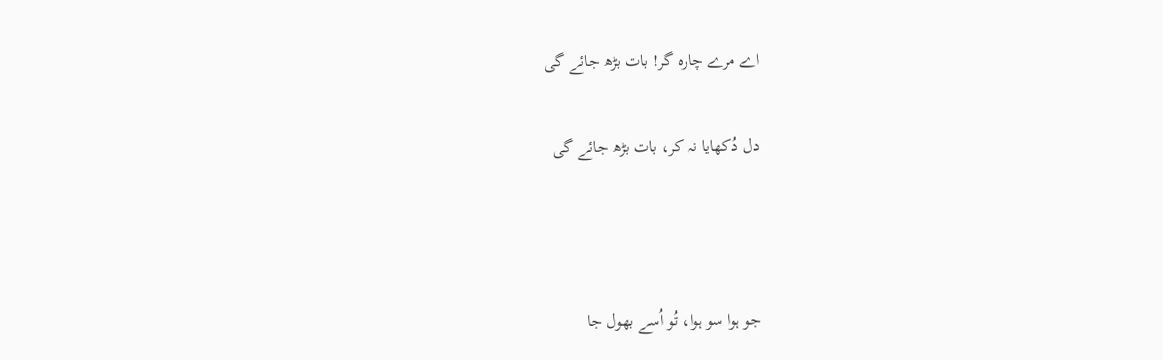اے مرے چارہ گر! بات بڑھ جائے گی

دل دُکھایا نہ کر، بات بڑھ جائے گی



جو ہوا سو ہوا، تُو اُسے بھول جا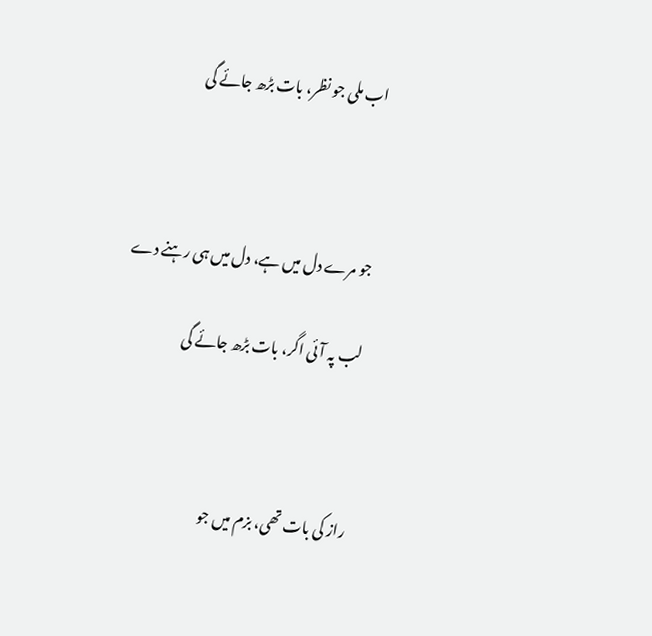اب ملی جو نظر، بات بڑھ جائے گی



جو مرے دل میں ہے، دل میں ہی رہنے دے

لب پہ آئی اگر، بات بڑھ جائے گی



راز کی بات تھی، بزم میں جو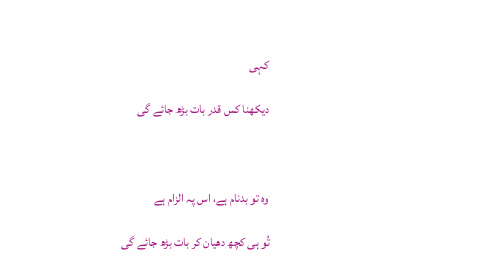کہی

دیکھنا کس قدر بات بڑھ جائے گی



وہ تو بدنام ہے، اس پہ الزام ہے

تُو ہی کچھ دھیان کر بات بڑھ جائے گی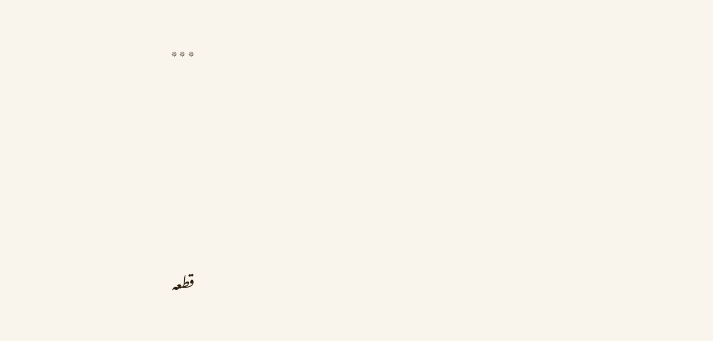٭٭٭









قطعہ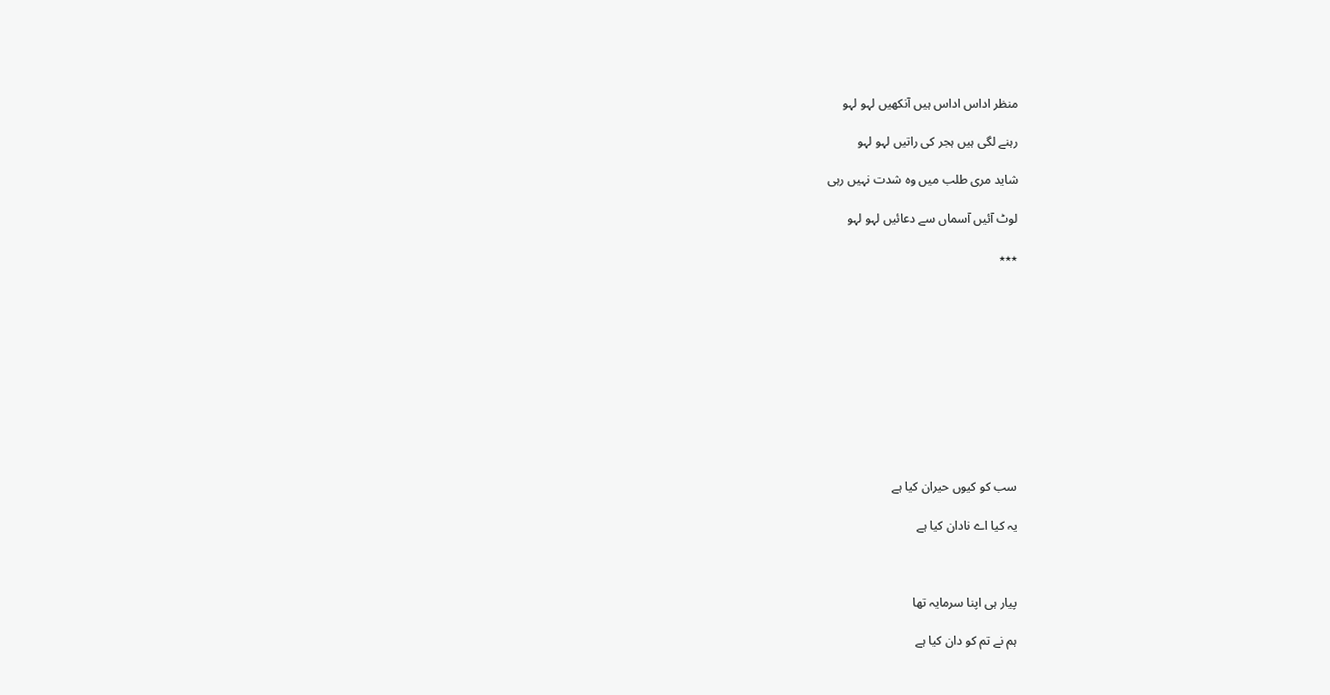منظر اداس اداس ہیں آنکھیں لہو لہو

رہنے لگی ہیں ہجر کی راتیں لہو لہو

شاید مری طلب میں وہ شدت نہیں رہی

لوٹ آئیں آسماں سے دعائیں لہو لہو

٭٭٭











سب کو کیوں حیران کیا ہے

یہ کیا اے نادان کیا ہے



پیار ہی اپنا سرمایہ تھا

ہم نے تم کو دان کیا ہے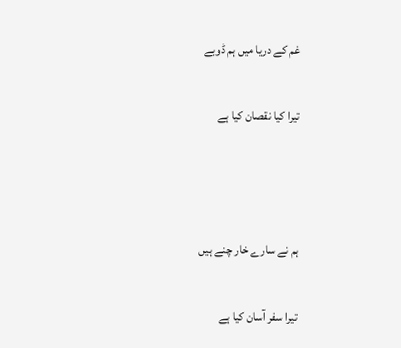غم کے دریا میں ہم ڈوبے

تیرا کیا نقصان کیا ہے



ہم نے سارے خار چنے ہیں

تیرا سفر آسان کیا ہے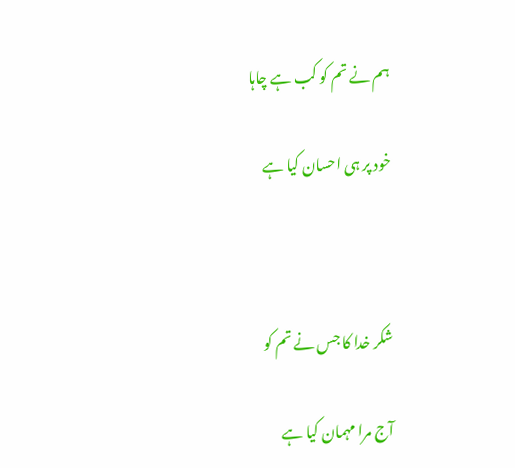ہم نے تم کو کب ہے چاہا

خود پر ہی احسان کیا ہے



شکر خدا کا جس نے تم کو

آج مرا مہمان کیا ہے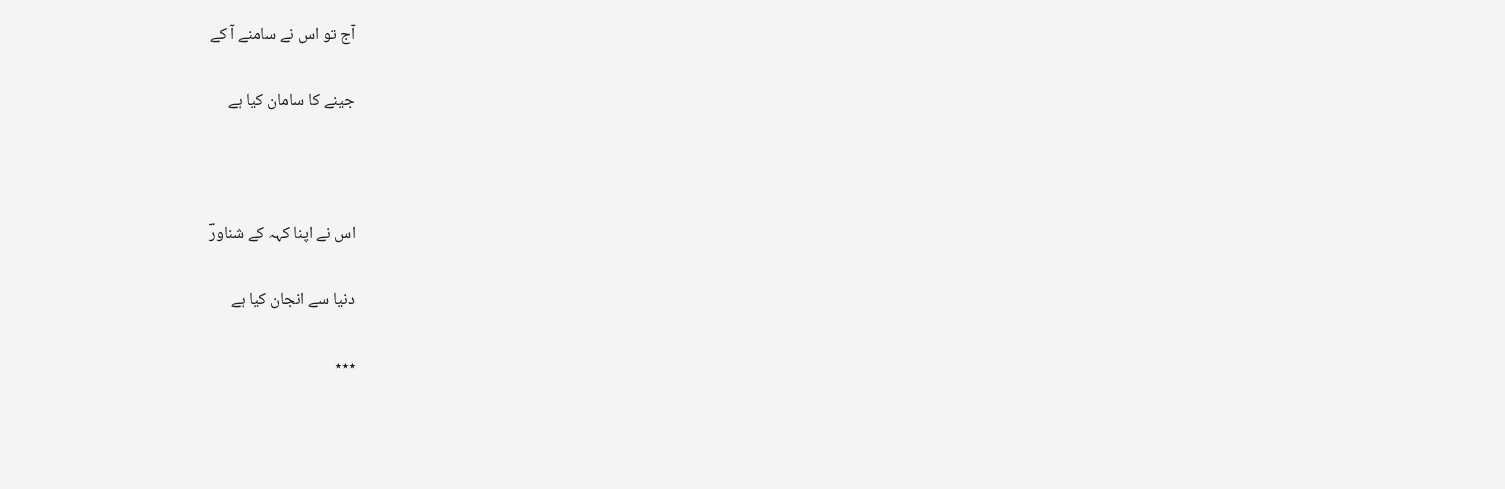آج تو اس نے سامنے آ کے

جینے کا سامان کیا ہے



اس نے اپنا کہہ کے شناورؔ

دنیا سے انجان کیا ہے

٭٭٭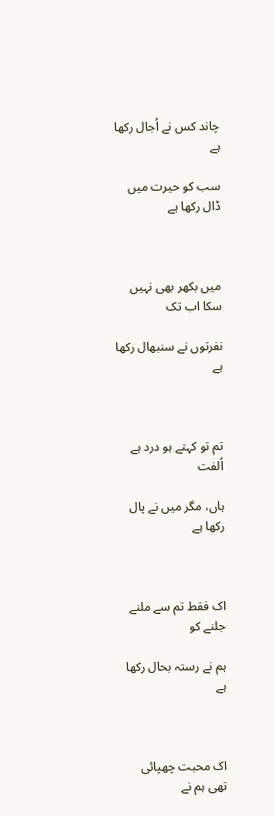چاند کس نے اُجال رکھا ہے

سب کو حیرت میں ڈال رکھا ہے



میں بکھر بھی نہیں سکا اب تک

نفرتوں نے سنبھال رکھا ہے



تم تو کہتے ہو درد ہے اُلفت

ہاں، مگر میں نے پال رکھا ہے



اک فقط تم سے ملنے جلنے کو

ہم نے رستہ بحال رکھا ہے



اک محبت چھپائی تھی ہم نے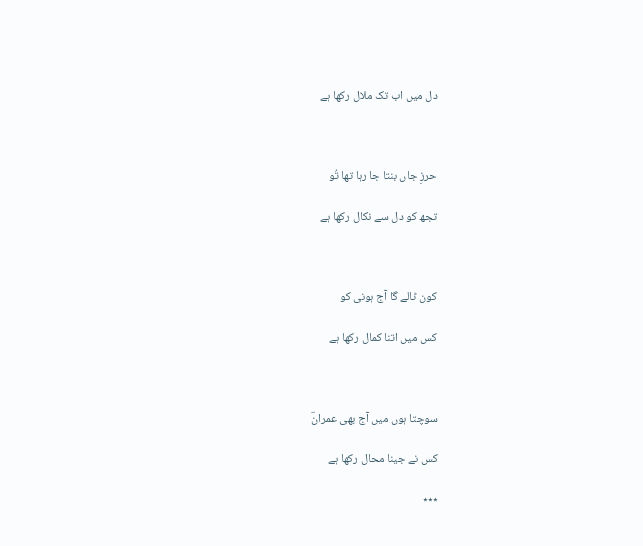دل میں اب تک ملال رکھا ہے



حرزِ جاں بنتا جا رہا تھا تُو

تجھ کو دل سے نکال رکھا ہے



کون ٹالے گا آج ہونی کو

کس میں اتنا کمال رکھا ہے



سوچتا ہوں میں آج بھی عمرانؔ

کس نے جینا محال رکھا ہے

٭٭٭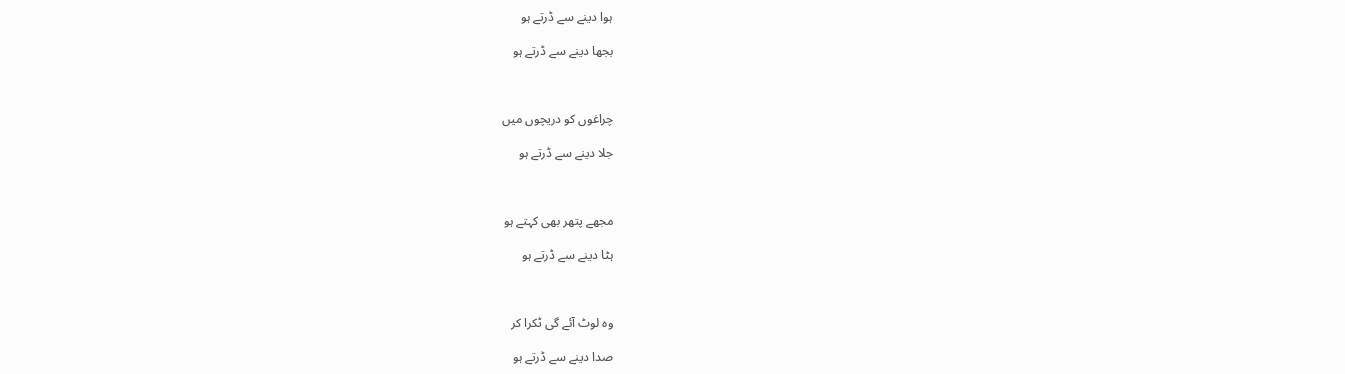ہوا دینے سے ڈرتے ہو

بجھا دینے سے ڈرتے ہو



چراغوں کو دریچوں میں

جلا دینے سے ڈرتے ہو



مجھے پتھر بھی کہتے ہو

ہٹا دینے سے ڈرتے ہو



وہ لوٹ آئے گی ٹکرا کر

صدا دینے سے ڈرتے ہو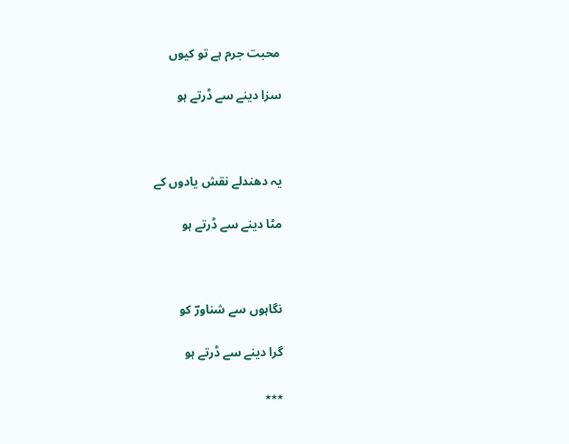محبت جرم ہے تو کیوں

سزا دینے سے ڈرتے ہو



یہ دھندلے نقش یادوں کے

مٹا دینے سے ڈرتے ہو



نگاہوں سے شناورؔ کو

گرا دینے سے ڈرتے ہو

٭٭٭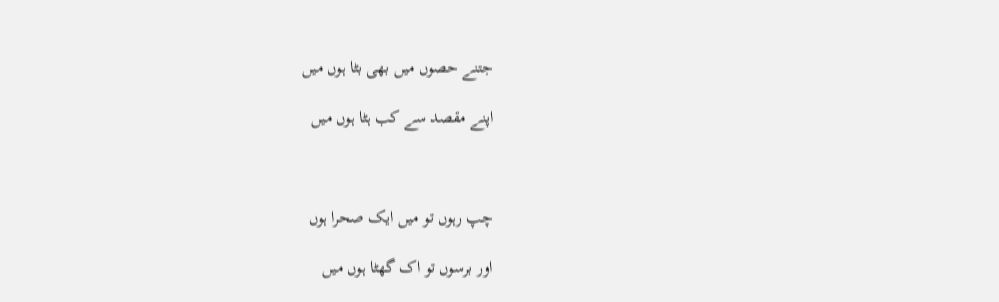جتنے حصوں میں بھی بٹا ہوں میں

اپنے مقصد سے کب ہٹا ہوں میں



چپ رہوں تو میں ایک صحرا ہوں

اور برسوں تو اک گھٹا ہوں میں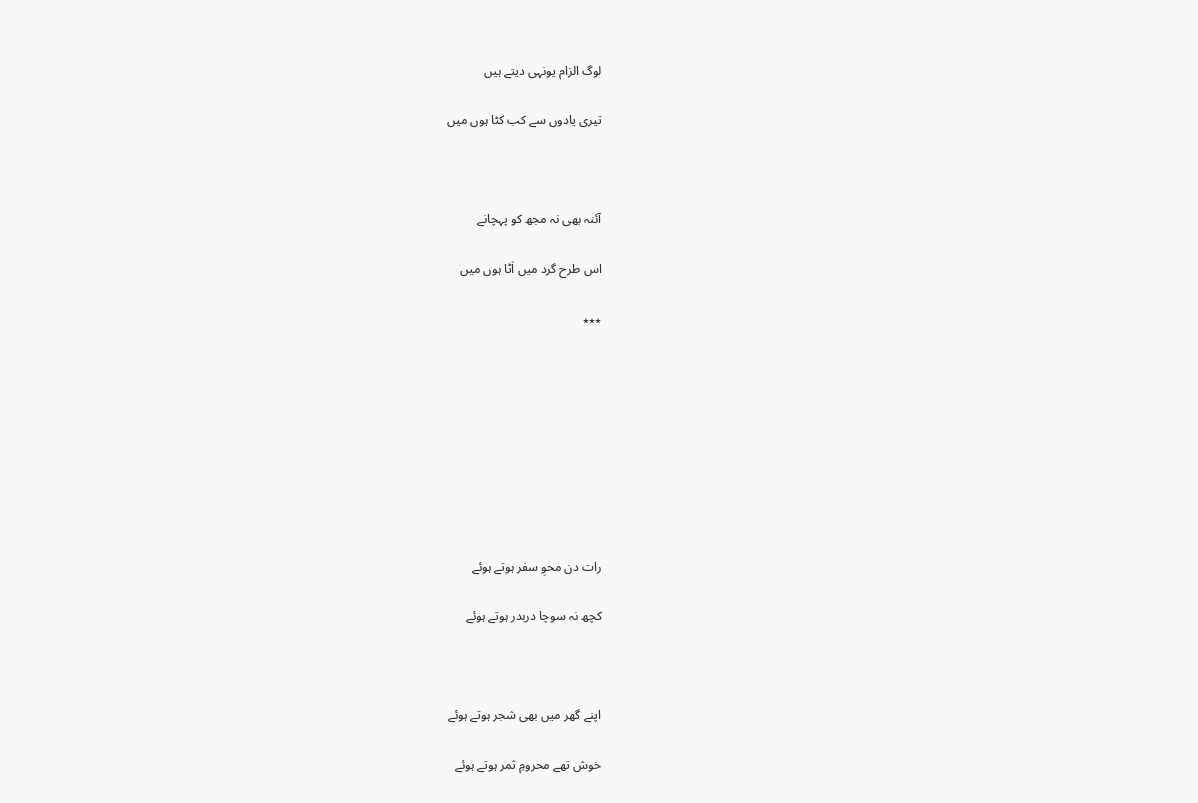لوگ الزام یونہی دیتے ہیں

تیری یادوں سے کب کٹا ہوں میں



آئنہ بھی نہ مجھ کو پہچانے

اس طرح گرد میں اَٹا ہوں میں

٭٭٭









رات دن محوِ سفر ہوتے ہوئے

کچھ نہ سوچا دربدر ہوتے ہوئے



اپنے گھر میں بھی شجر ہوتے ہوئے

خوش تھے محرومِ ثمر ہوتے ہوئے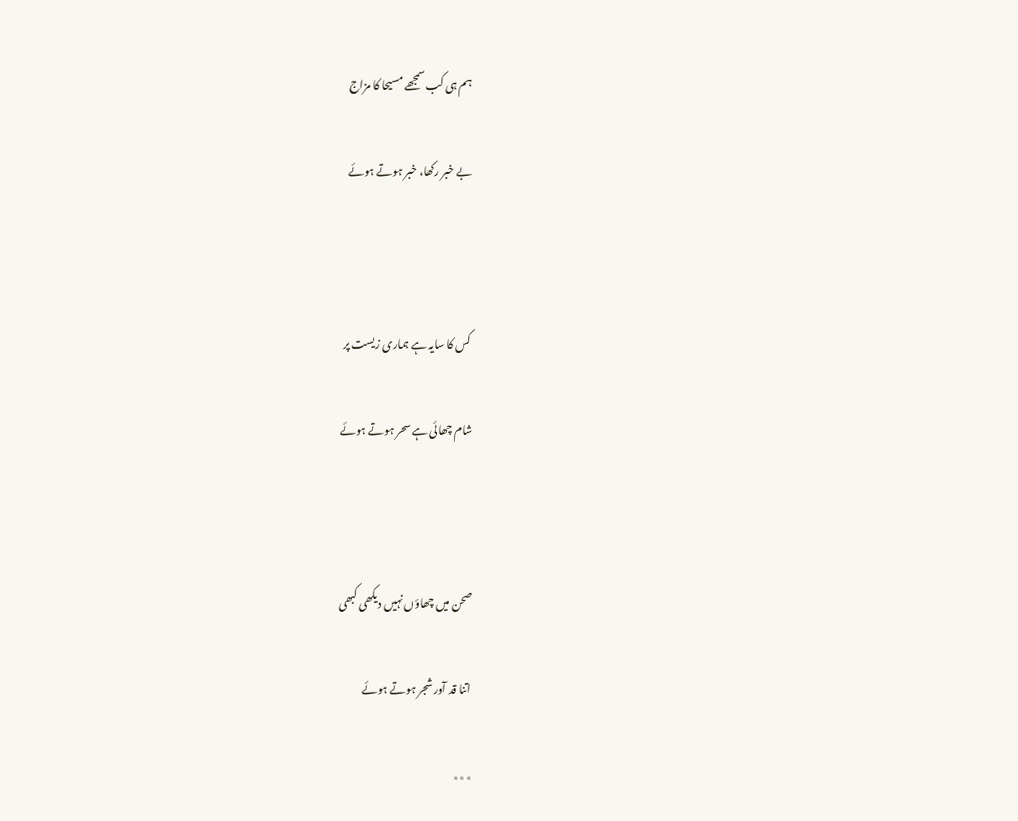ہم ہی کب سمجھے مسیحا کا مزاج

بے خبر رکھا، خبر ہوتے ہوئے



کس کا سایہ ہے ہماری زیست پر

شام چھائی ہے سحر ہوتے ہوئے



صحن میں چھاؤں نہیں دیکھی کبھی

اتنا قد آور شجر ہوتے ہوئے

٭٭٭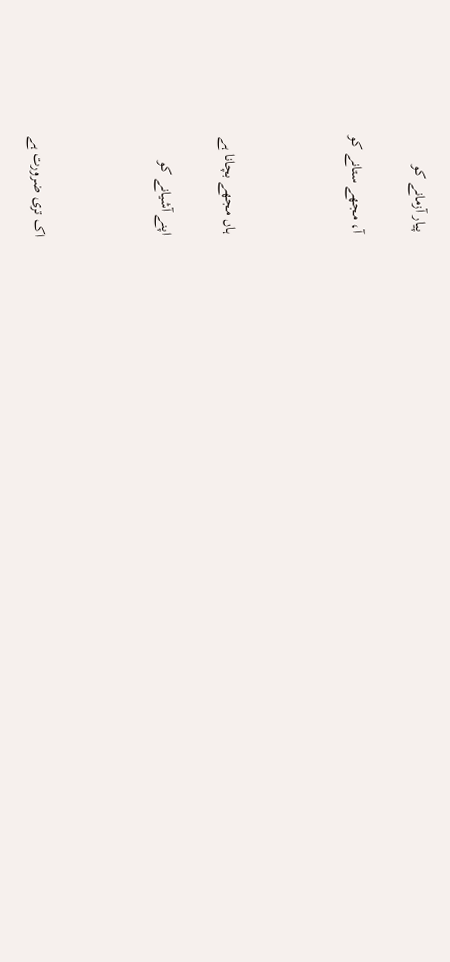پیار آزمانے کو

آ، مجھے ستانے کو



ہاں مجھے بچانا ہے

اپنے آشیانے کو



اک تری ضرورت ہے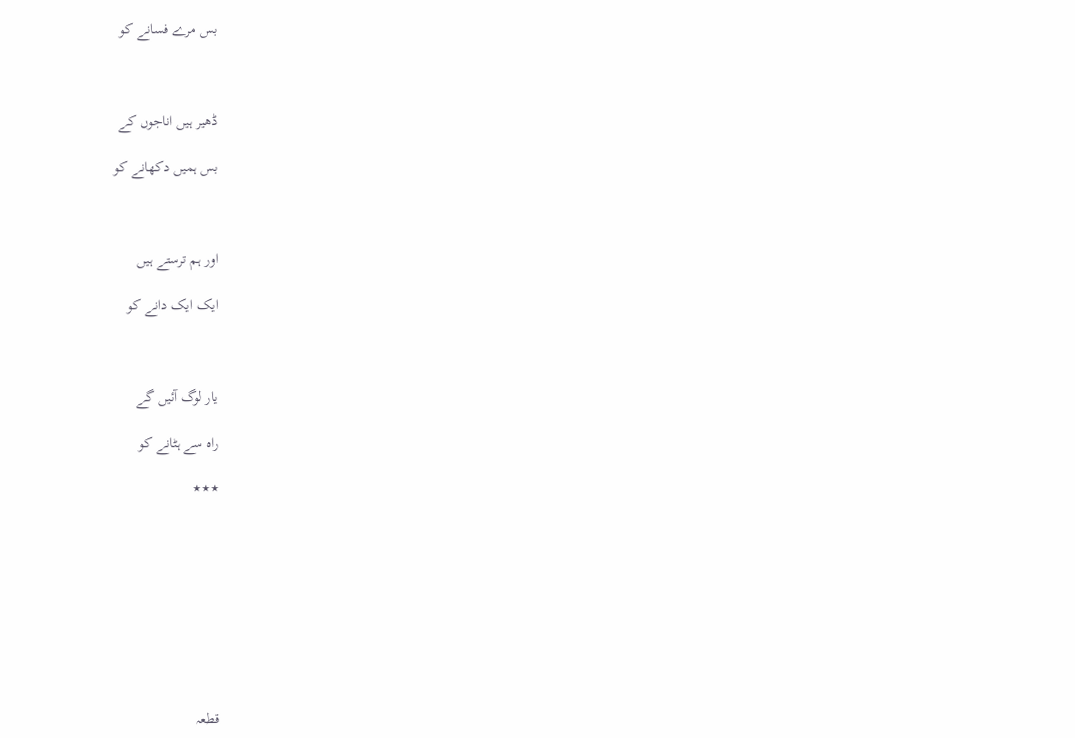بس مرے فسانے کو



ڈھیر ہیں اناجوں کے

بس ہمیں دکھانے کو



اور ہم ترستے ہیں

ایک ایک دانے کو



یار لوگ آئیں گے

راہ سے ہٹانے کو

٭٭٭









قطعہ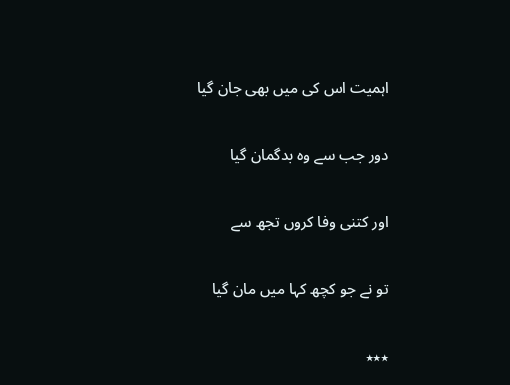اہمیت اس کی میں بھی جان گیا

دور جب سے وہ بدگمان گیا

اور کتنی وفا کروں تجھ سے

تو نے جو کچھ کہا میں مان گیا

٭٭٭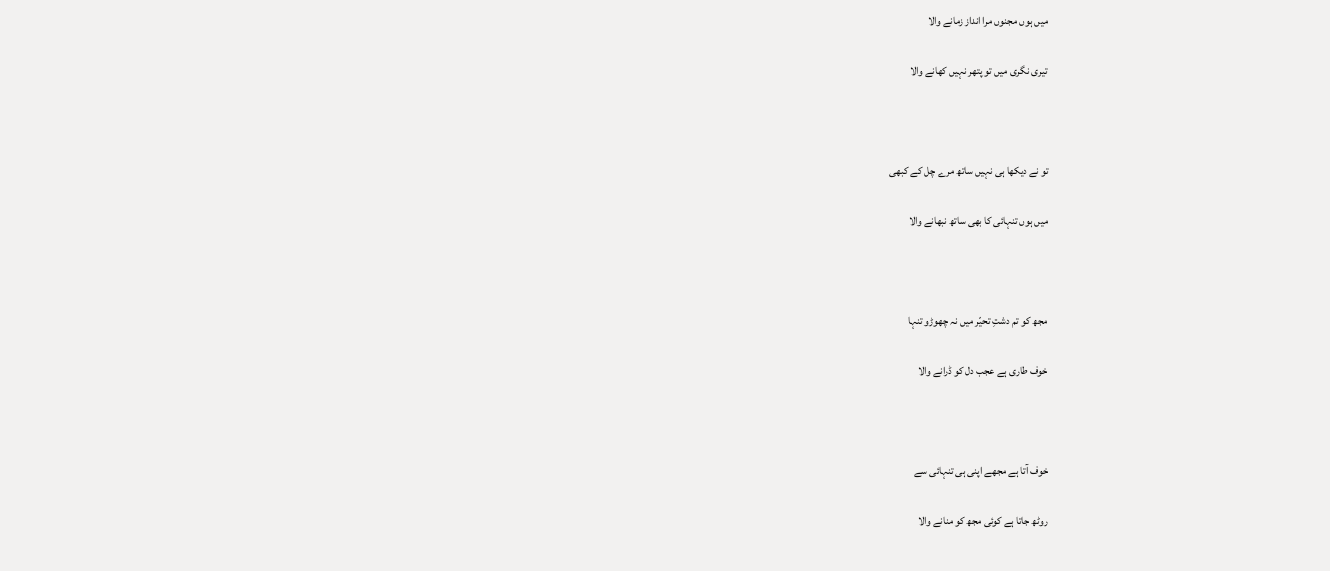میں ہوں مجنوں مرا انداز زمانے والا

تیری نگری میں تو پتھر نہیں کھانے والا



تو نے دیکھا ہی نہیں ساتھ مرے چل کے کبھی

میں ہوں تنہائی کا بھی ساتھ نبھانے والا



مجھ کو تم دشتِ تحیّر میں نہ چھوڑو تنہا

خوف طاری ہے عجب دل کو ڈرانے والا



خوف آتا ہے مجھے اپنی ہی تنہائی سے

روٹھ جاتا ہے کوئی مجھ کو منانے والا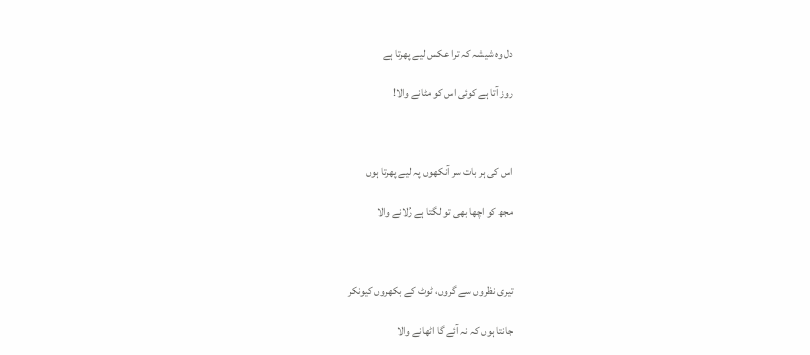دل وہ شیشہ کہ ترا عکس لیے پھرتا ہے

روز آتا ہے کوئی اس کو مٹانے والا!



اس کی ہر بات سر آنکھوں پہ لیے پھرتا ہوں

مجھ کو اچھا بھی تو لگتا ہے رُلانے والا



تیری نظروں سے گروں، ٹوٹ کے بکھروں کیونکر

جانتا ہوں کہ نہ آئے گا اٹھانے والا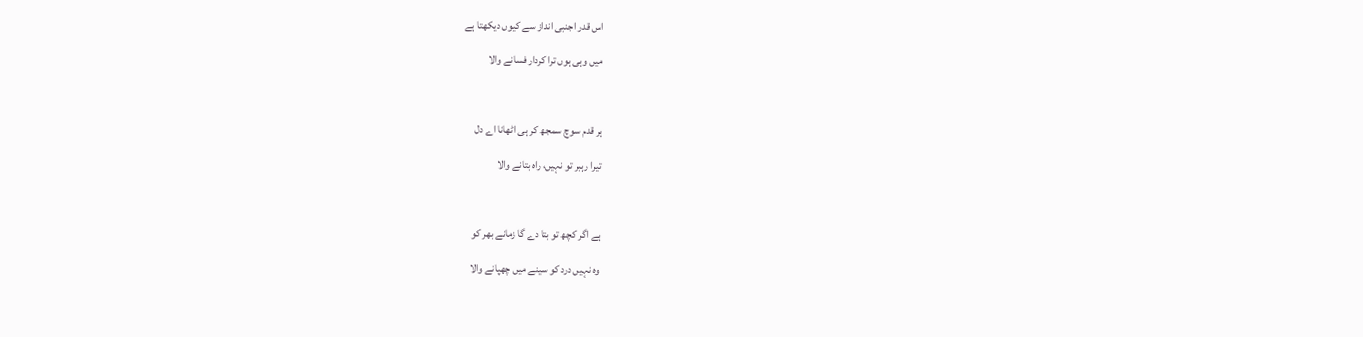اس قدر اجنبی انداز سے کیوں دیکھتا ہے

میں وہی ہوں ترا کردار فسانے والا



ہر قدم سوچ سمجھ کر ہی اٹھانا اے دل

تیرا رہبر تو نہیں، راہ بتانے والا



ہے اگر کچھ تو بتا دے گا زمانے بھر کو

وہ نہیں درد کو سینے میں چھپانے والا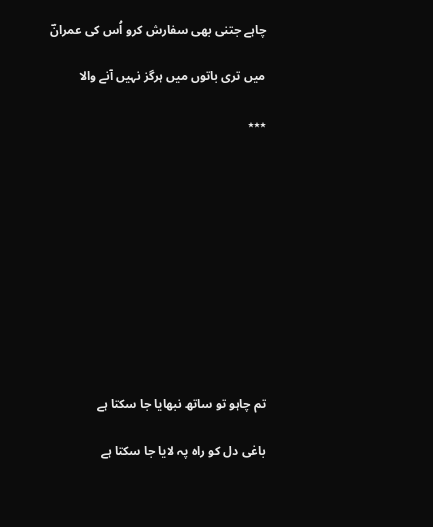چاہے جتنی بھی سفارش کرو اُس کی عمرانؔ

میں تری باتوں میں ہرگز نہیں آنے والا

٭٭٭











تم چاہو تو ساتھ نبھایا جا سکتا ہے

باغی دل کو راہ پہ لایا جا سکتا ہے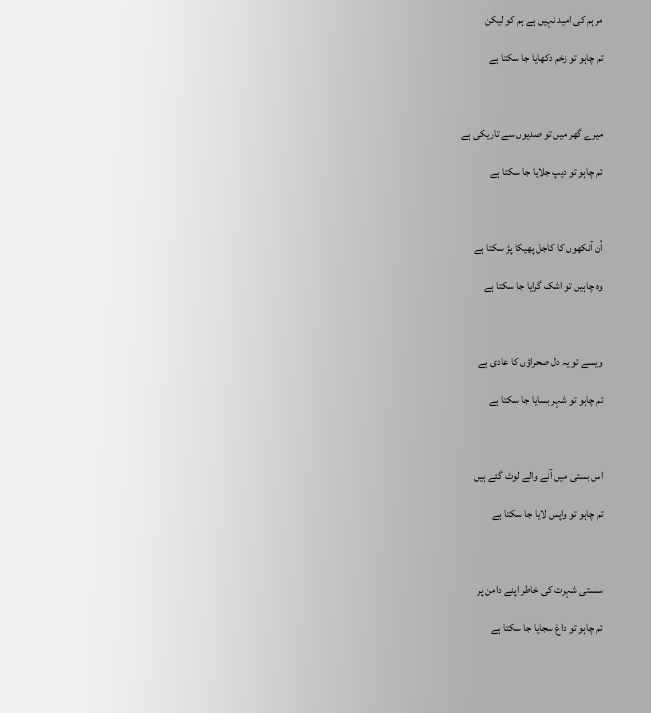مرہم کی امید نہیں ہے ہم کو لیکن

تم چاہو تو زخم دکھایا جا سکتا ہے



میرے گھر میں تو صدیوں سے تاریکی ہے

تم چاہو تو دیپ جلایا جا سکتا ہے



اُن آنکھوں کا کاجل پھیکا پڑ سکتا ہے

وہ چاہیں تو اشک گرایا جا سکتا ہے



ویسے تو یہ دل صحراؤں کا عادی ہے

تم چاہو تو شہر بسایا جا سکتا ہے



اس بستی میں آنے والے لوٹ گئے ہیں

تم چاہو تو واپس لایا جا سکتا ہے



سستی شہرت کی خاطر اپنے دامن پر

تم چاہو تو داغ سجایا جا سکتا ہے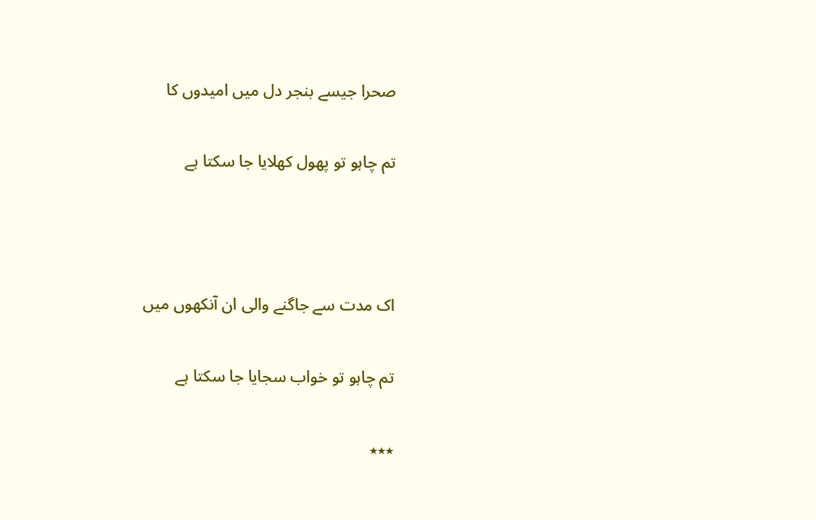صحرا جیسے بنجر دل میں امیدوں کا

تم چاہو تو پھول کھلایا جا سکتا ہے



اک مدت سے جاگنے والی ان آنکھوں میں

تم چاہو تو خواب سجایا جا سکتا ہے

٭٭٭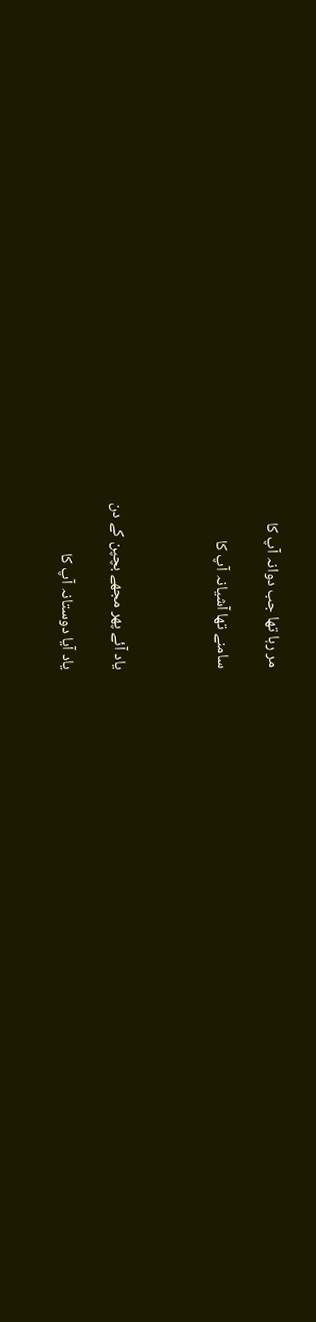مر رہا تھا جب دوانہ آپ کا

سامنے تھا آشیانہ آپ کا



یاد آئے پھر مجھے بچپن کے دن

یاد آیا دوستانہ آپ کا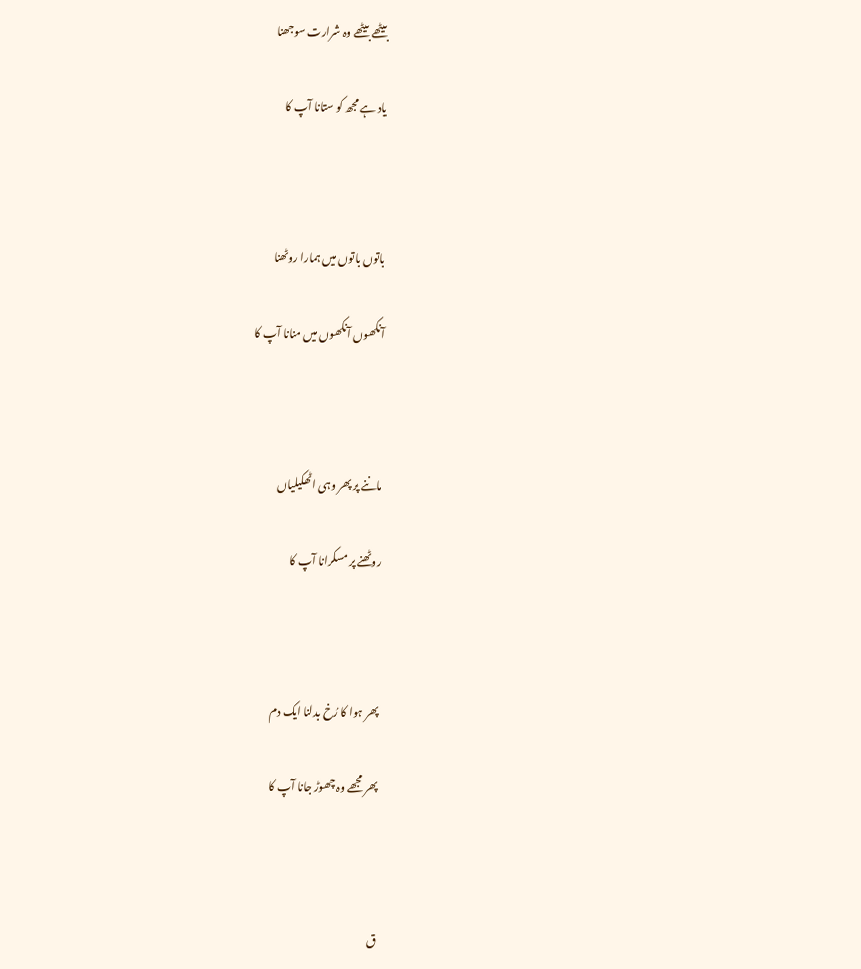بیٹھے بیٹھے وہ شرارت سوجھنا

یاد ہے مجھ کو ستانا آپ کا



باتوں باتوں میں ہمارا روٹھنا

آنکھوں آنکھوں میں منانا آپ کا



ماننے پر پھر وہی اٹھکیلیاں

روٹھنے پر مسکرانا آپ کا



پھر ہوا کا رُخ بدلنا ایک دم

پھر مجھے وہ چھوڑ جانا آپ کا



ق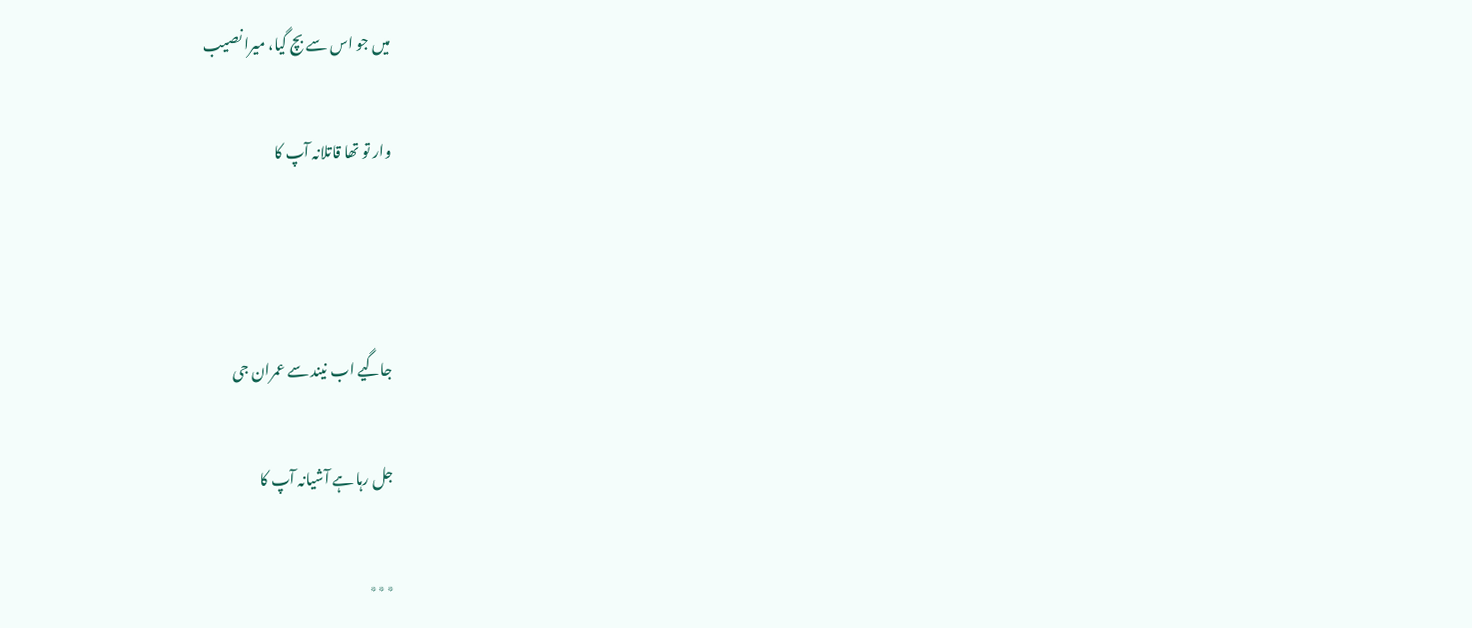میں جو اس سے بچ گیا، میرا نصیب

وار تو تھا قاتلانہ آپ کا



جاگیے اب نیند سے عمران جی

جل رہا ہے آشیانہ آپ کا

٭٭٭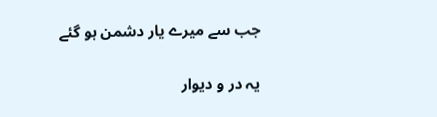جب سے میرے یار دشمن ہو گئے

یہ در و دیوار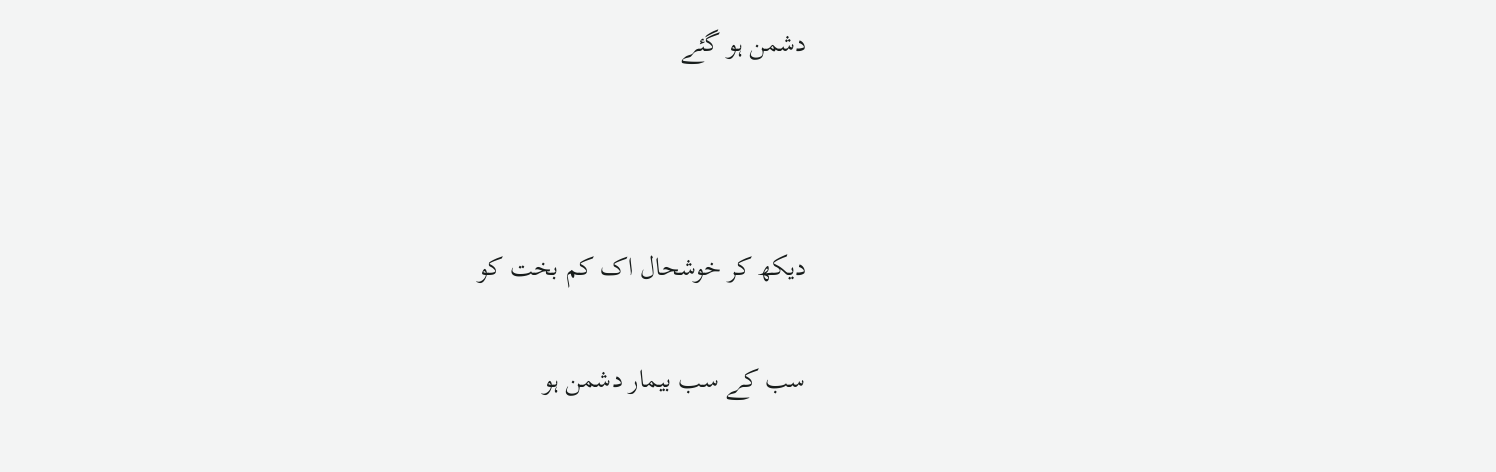دشمن ہو گئے



دیکھ کر خوشحال اک کم بخت کو

سب کے سب بیمار دشمن ہو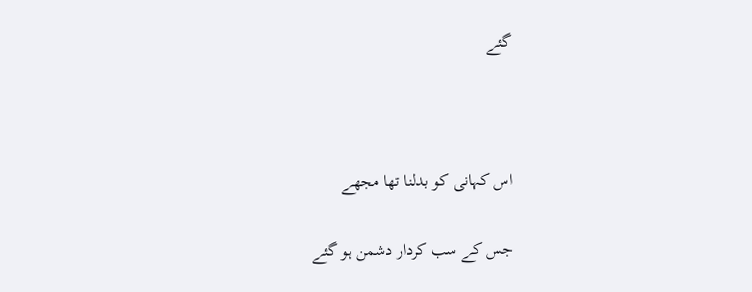گئے



اس کہانی کو بدلنا تھا مجھے

جس کے سب کردار دشمن ہو گئے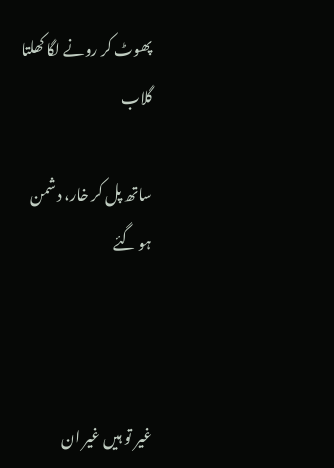پھوٹ کر رونے لگا کھلتا گلاب

ساتھ پل کر خار، دشمن ہو گئے



غیر تو ہیں غیر ان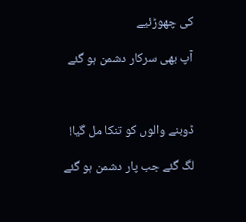کی چھوڑئیے

آپ بھی سرکار دشمن ہو گئے



ڈوبنے والوں کو تنکا مل گیا!

لگ گئے جب پار دشمن ہو گئے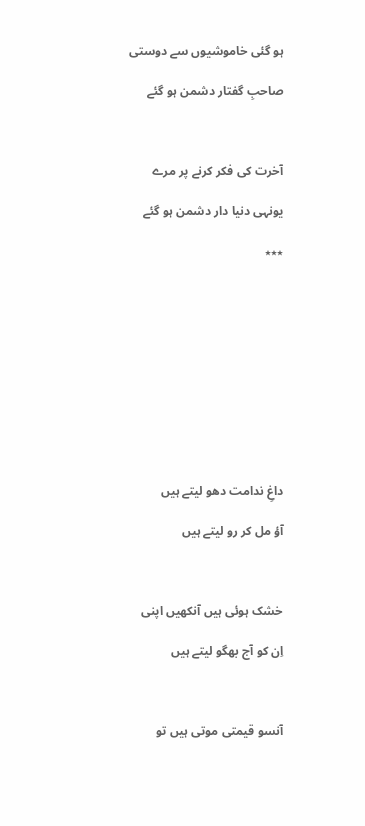ہو گئی خاموشیوں سے دوستی

صاحبِ گفتار دشمن ہو گئے



آخرت کی فکر کرنے پر مرے

یونہی دنیا دار دشمن ہو گئے

٭٭٭











داغِ ندامت دھو لیتے ہیں

آؤ مل کر رو لیتے ہیں



خشک ہوئی ہیں آنکھیں اپنی

اِن کو آج بھگو لیتے ہیں



آنسو قیمتی موتی ہیں تو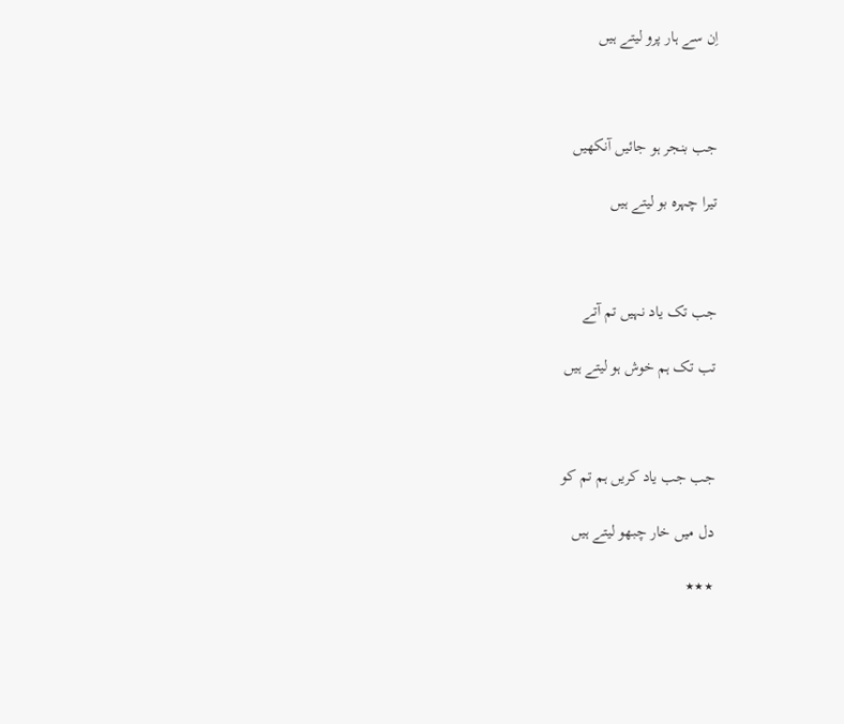اِن سے ہار پرو لیتے ہیں



جب بنجر ہو جائیں آنکھیں

تیرا چہرہ بو لیتے ہیں



جب تک یاد نہیں تم آتے

تب تک ہم خوش ہو لیتے ہیں



جب جب یاد کریں ہم تم کو

دل میں خار چبھو لیتے ہیں

٭٭٭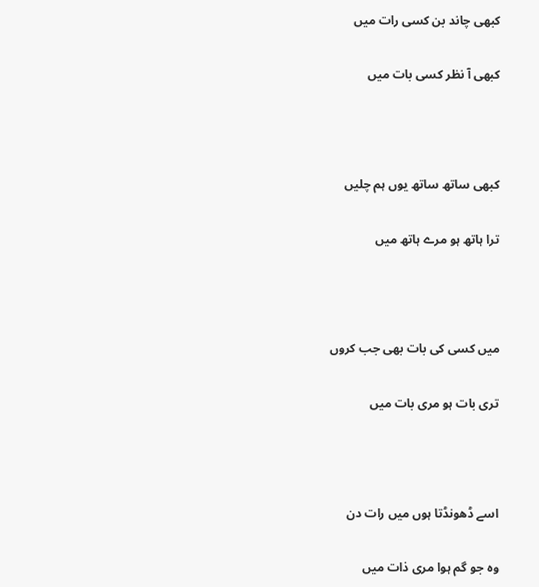کبھی چاند بن کسی رات میں

کبھی آ نظر کسی بات میں



کبھی ساتھ ساتھ یوں ہم چلیں

ترا ہاتھ ہو مرے ہاتھ میں



میں کسی کی بات بھی جب کروں

تری بات ہو مری بات میں



اسے ڈھونڈتا ہوں میں رات دن

وہ جو گم ہوا مری ذات میں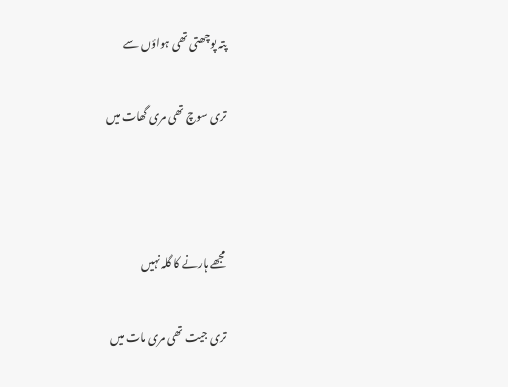پتہ پوچھتی تھی ہواؤں سے

تری سوچ تھی مری گھات میں



مجھے ہارنے کا گلہ نہیں

تری جیت تھی مری مات میں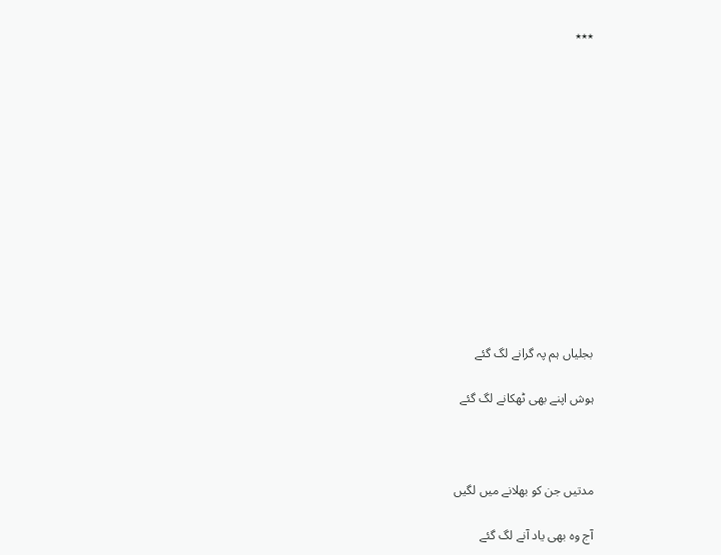٭٭٭













بجلیاں ہم پہ گرانے لگ گئے

ہوش اپنے بھی ٹھکانے لگ گئے



مدتیں جن کو بھلانے میں لگیں

آج وہ بھی یاد آنے لگ گئے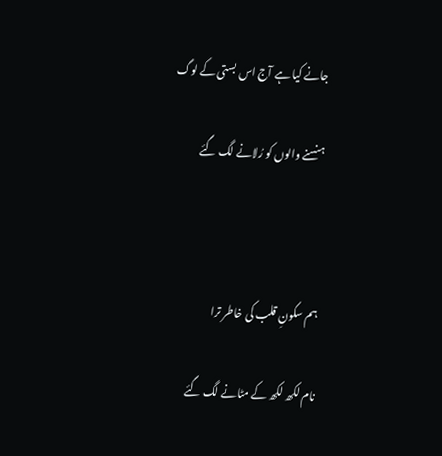جانے کیا ہے آج اس بستی کے لوگ

ہنسنے والوں کو رُلانے لگ گئے



ہم سکونِ قلب کی خاطر ترا

نام لکھ لکھ کے مٹانے لگ گئے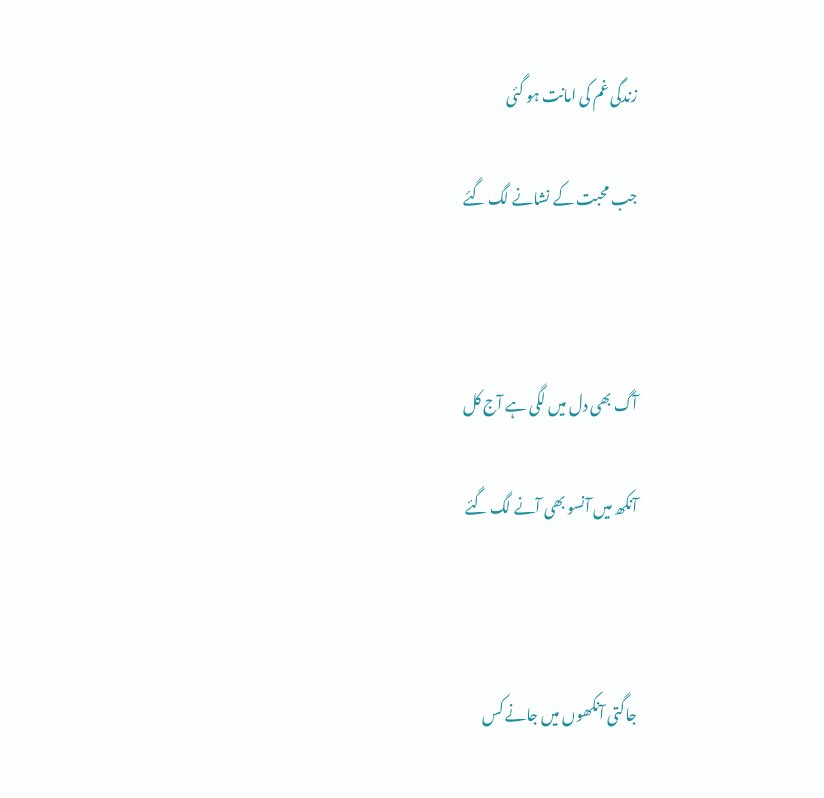زندگی غم کی امانت ہو گئی

جب محبت کے نشانے لگ گئے



آگ بھی دل میں لگی ہے آج کل

آنکھ میں آنسو بھی آنے لگ گئے



جاگتی آنکھوں میں جانے کس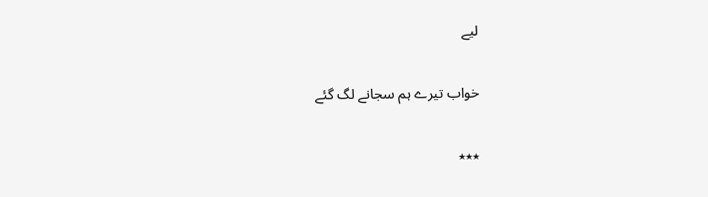لیے

خواب تیرے ہم سجانے لگ گئے

٭٭٭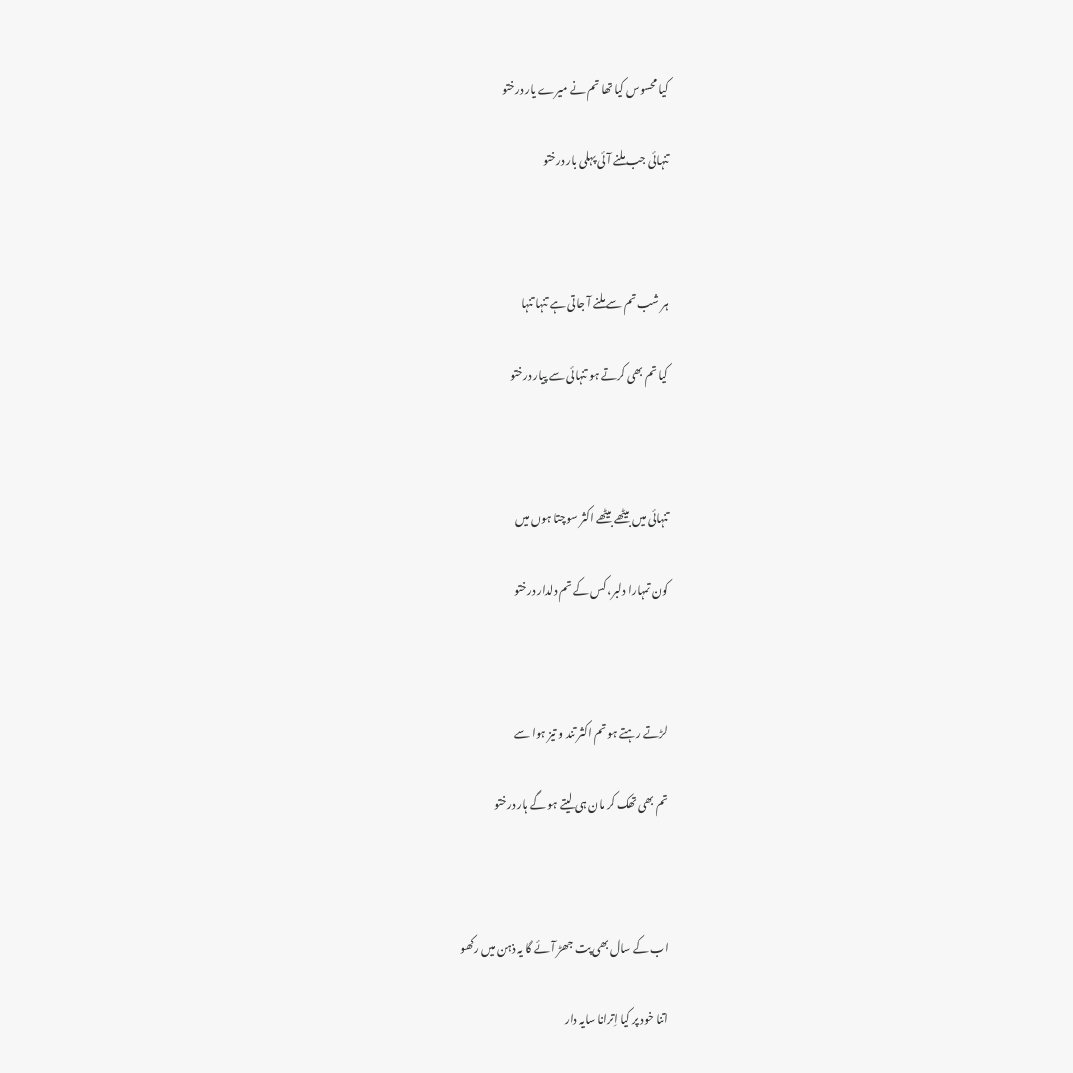کیا محسوس کیا تھا تم نے میرے یار درختو

تنہائی جب ملنے آئی پہلی بار درختو



ہر شب تم سے ملنے آ جاتی ہے تنہا تنہا

کیا تم بھی کرتے ہو تنہائی سے پیار درختو



تنہائی میں بیٹھے بیٹھے اکثر سوچتا ہوں میں

کون تمہارا دلبر، کس کے تم دلدار درختو



لڑتے رہتے ہو تم اکثر تند و تیز ہوا سے

تم بھی تھک کر مان ہی لیتے ہو گے ہار درختو



اب کے سال بھی پت جھڑ آئے گا یہ ذہن میں رکھو

اتنا خود پر کیا اِترانا سایہ دار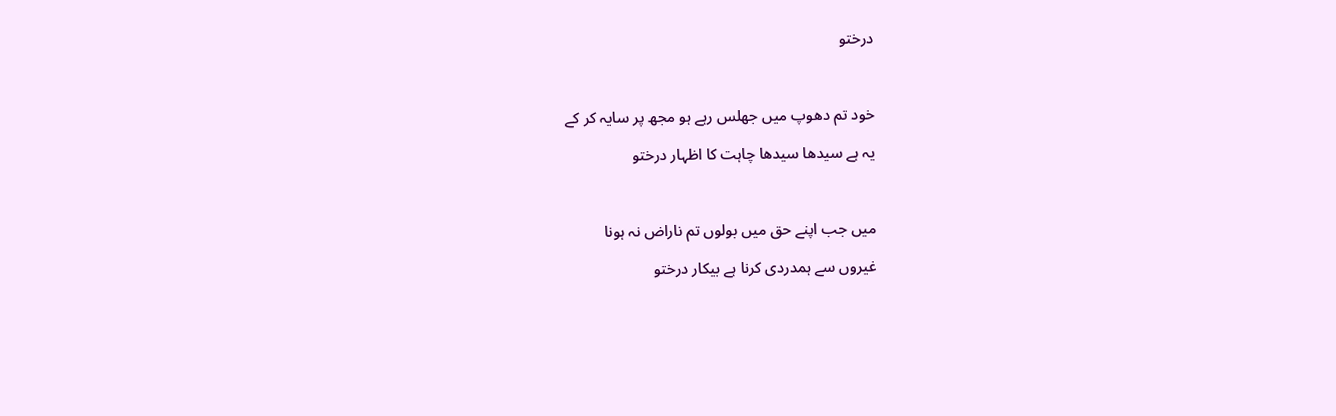درختو



خود تم دھوپ میں جھلس رہے ہو مجھ پر سایہ کر کے

یہ ہے سیدھا سیدھا چاہت کا اظہار درختو



میں جب اپنے حق میں بولوں تم ناراض نہ ہونا

غیروں سے ہمدردی کرنا ہے بیکار درختو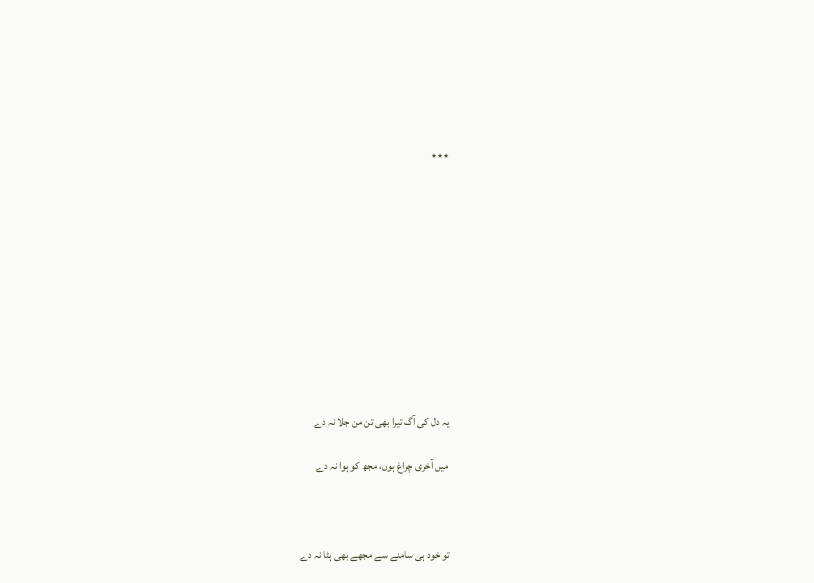٭٭٭











یہ دل کی آگ تیرا بھی تن من جلا نہ دے

میں آخری چراغ ہوں، مجھ کو ہوا نہ دے



تو خود ہی سامنے سے مجھے بھی ہٹا نہ دے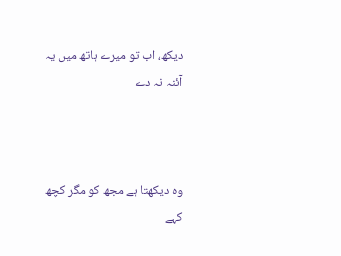دیکھ، اب تو میرے ہاتھ میں یہ آئنہ نہ دے



وہ دیکھتا ہے مجھ کو مگر کچھ کہے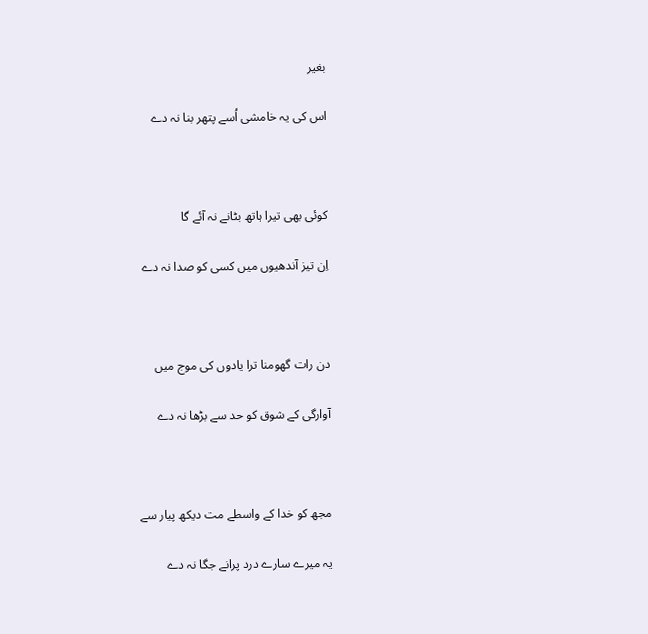بغیر

اس کی یہ خامشی اُسے پتھر بنا نہ دے



کوئی بھی تیرا ہاتھ بٹانے نہ آئے گا

اِن تیز آندھیوں میں کسی کو صدا نہ دے



دن رات گھومنا ترا یادوں کی موج میں

آوارگی کے شوق کو حد سے بڑھا نہ دے



مجھ کو خدا کے واسطے مت دیکھ پیار سے

یہ میرے سارے درد پرانے جگا نہ دے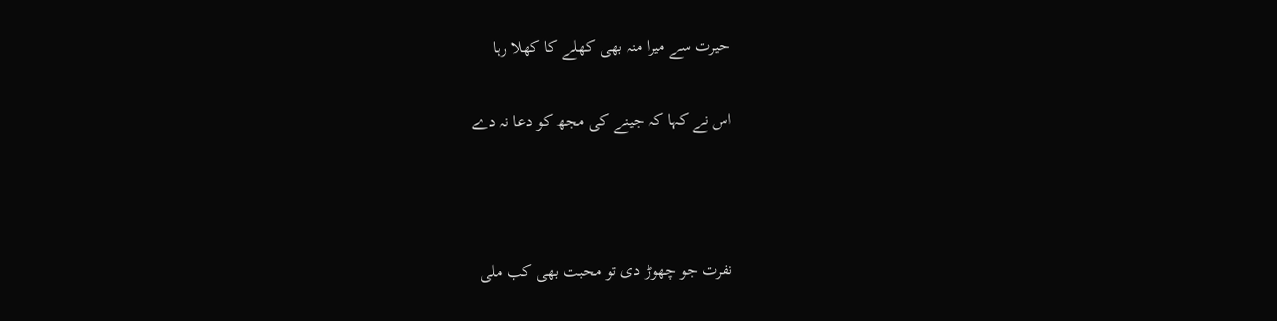حیرت سے میرا منہ بھی کھلے کا کھلا رہا

اس نے کہا کہ جینے کی مجھ کو دعا نہ دے



نفرت جو چھوڑ دی تو محبت بھی کب ملی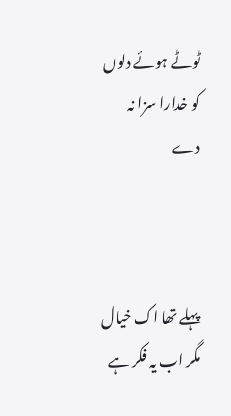ٹوٹے ہوئے دلوں کو خدارا سزا نہ دے



پہلے تھا اک خیال مگر اب یہ فکر ہے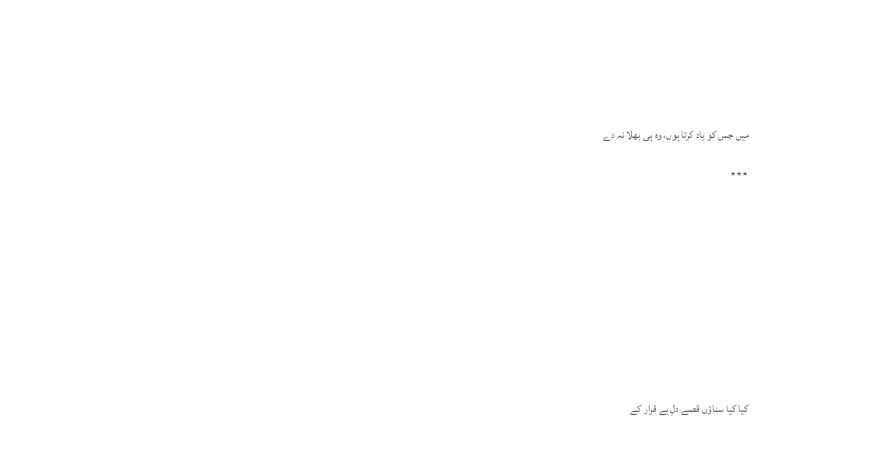میں جس کو یاد کرتا ہوں، وہ ہی بھلا نہ دے

٭٭٭











کیا کیا سناؤں قصے دلِ بے قرار کے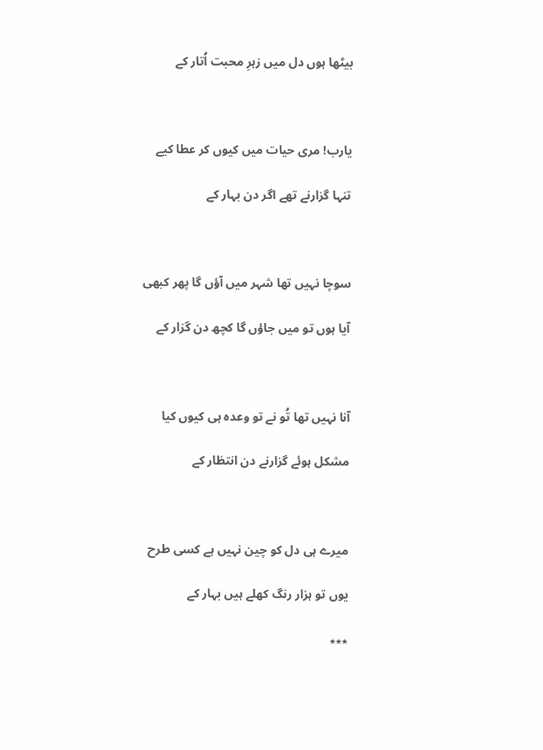بیٹھا ہوں دل میں زہرِ محبت اُتار کے



یارب! مری حیات میں کیوں کر عطا کیے

تنہا گزارنے تھے اگر دن بہار کے



سوچا نہیں تھا شہر میں آؤں گا پھر کبھی

آیا ہوں تو میں جاؤں گا کچھ دن گزار کے



آنا نہیں تھا تُو نے تو وعدہ ہی کیوں کیا

مشکل ہوئے گزارنے دن انتظار کے



میرے ہی دل کو چین نہیں ہے کسی طرح

یوں تو ہزار رنگ کھلے ہیں بہار کے

٭٭٭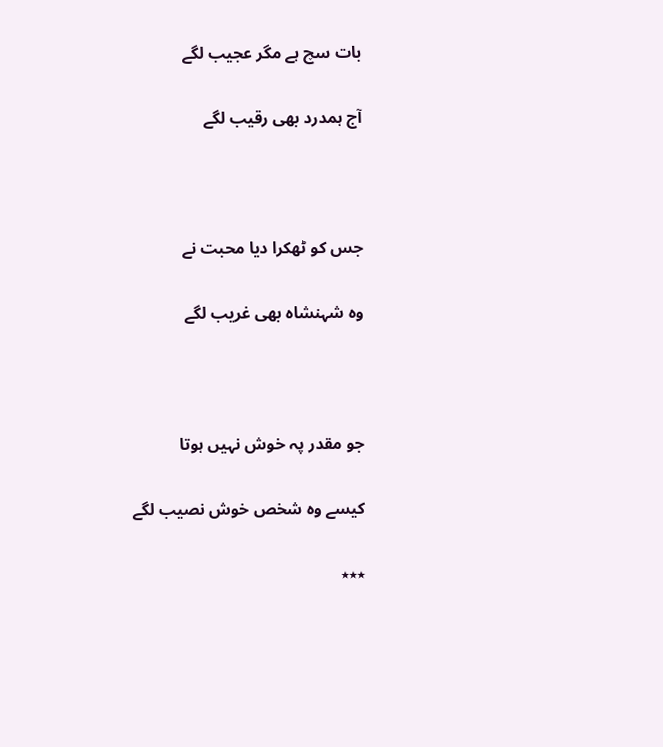بات سچ ہے مگر عجیب لگے

آج ہمدرد بھی رقیب لگے



جس کو ٹھکرا دیا محبت نے

وہ شہنشاہ بھی غریب لگے



جو مقدر پہ خوش نہیں ہوتا

کیسے وہ شخص خوش نصیب لگے

٭٭٭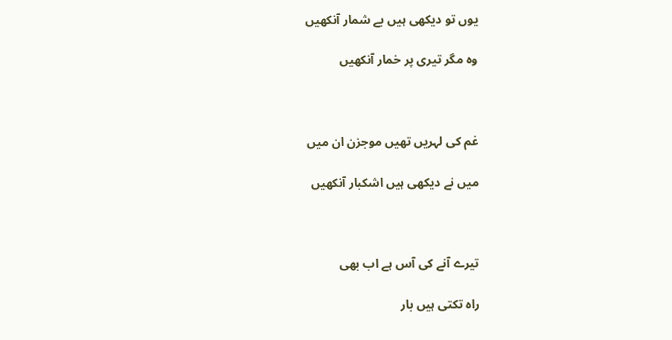یوں تو دیکھی ہیں بے شمار آنکھیں

وہ مگر تیری پر خمار آنکھیں



غم کی لہریں تھیں موجزن ان میں

میں نے دیکھی ہیں اشکبار آنکھیں



تیرے آنے کی آس ہے اب بھی

راہ تکتی ہیں بار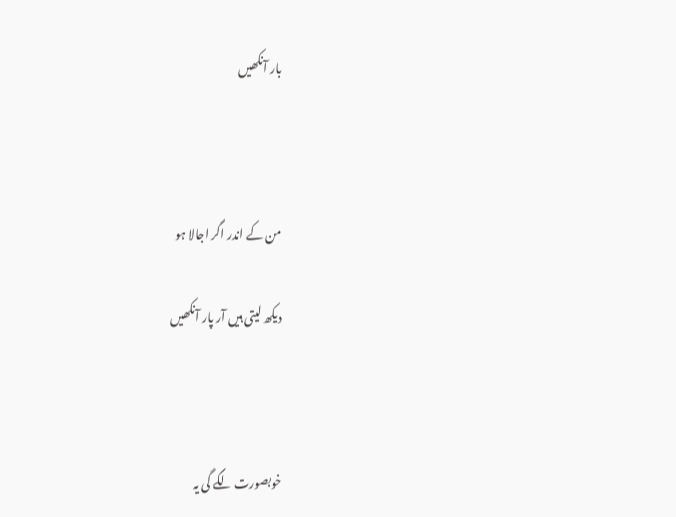بار آنکھیں



من کے اندر اگر اجالا ہو

دیکھ لیتی ہیں آر پار آنکھیں



خوبصورت لگے گی یہ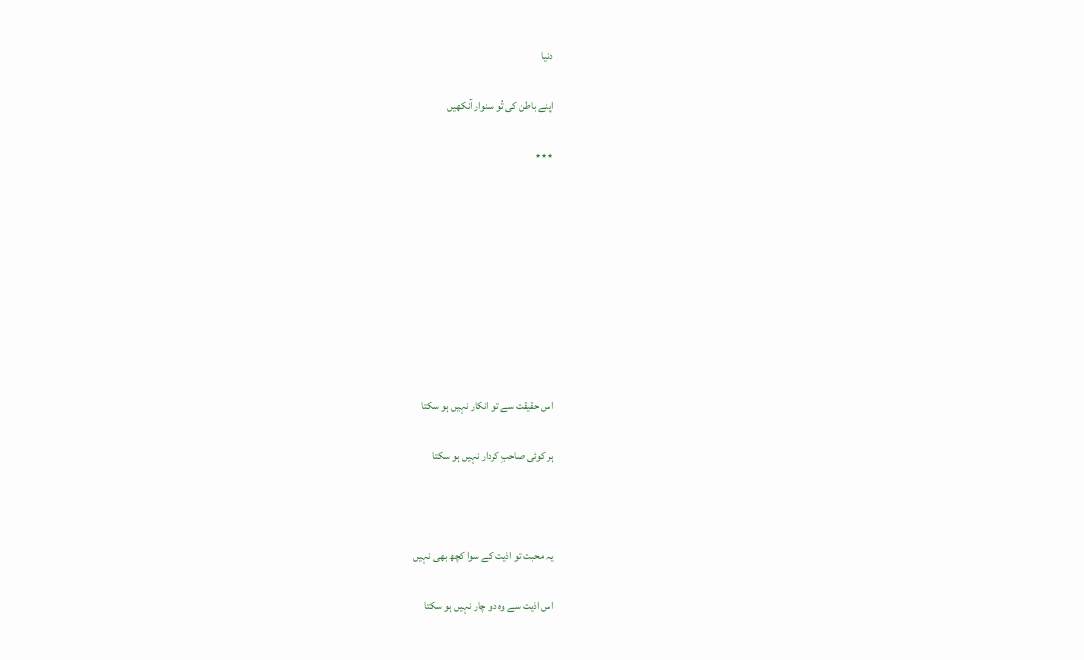دنیا

اپنے باطن کی تُو سنوار آنکھیں

٭٭٭









اس حقیقت سے تو انکار نہیں ہو سکتا

ہر کوئی صاحبِ کردار نہیں ہو سکتا



یہ محبت تو اذیت کے سوا کچھ بھی نہیں

اس اذیت سے وہ دو چار نہیں ہو سکتا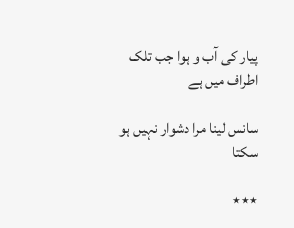پیار کی آب و ہوا جب تلک اطراف میں ہے

سانس لینا مرا دشوار نہیں ہو سکتا

٭٭٭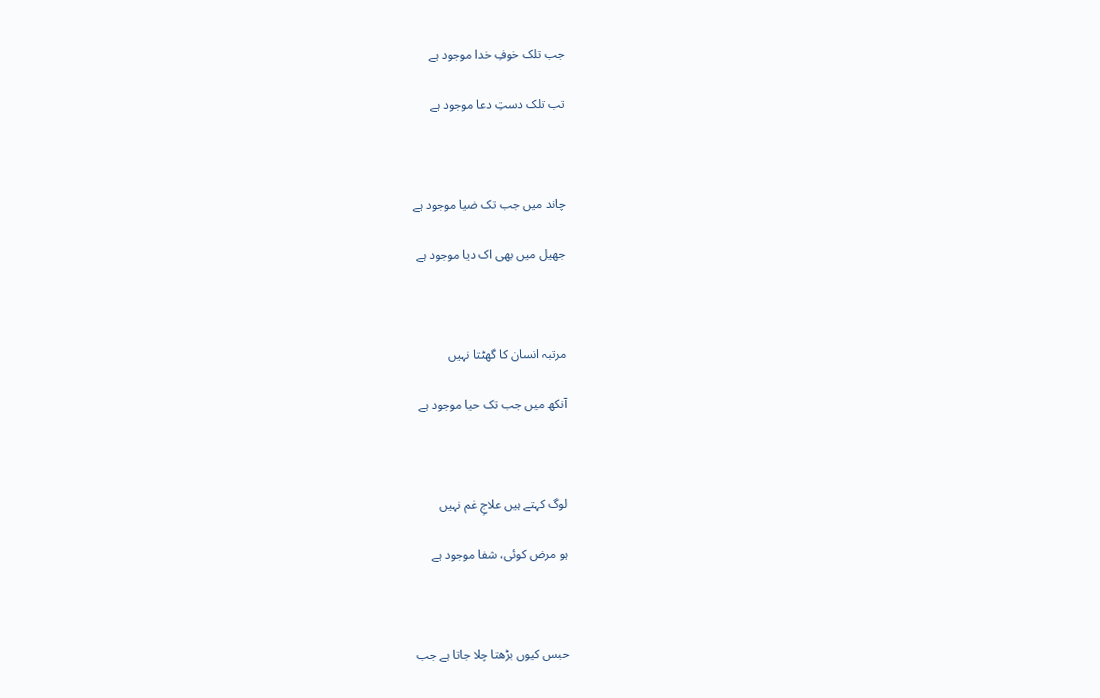جب تلک خوفِ خدا موجود ہے

تب تلک دستِ دعا موجود ہے



چاند میں جب تک ضیا موجود ہے

جھیل میں بھی اک دیا موجود ہے



مرتبہ انسان کا گھٹتا نہیں

آنکھ میں جب تک حیا موجود ہے



لوگ کہتے ہیں علاجِ غم نہیں

ہو مرض کوئی، شفا موجود ہے



حبس کیوں بڑھتا چلا جاتا ہے جب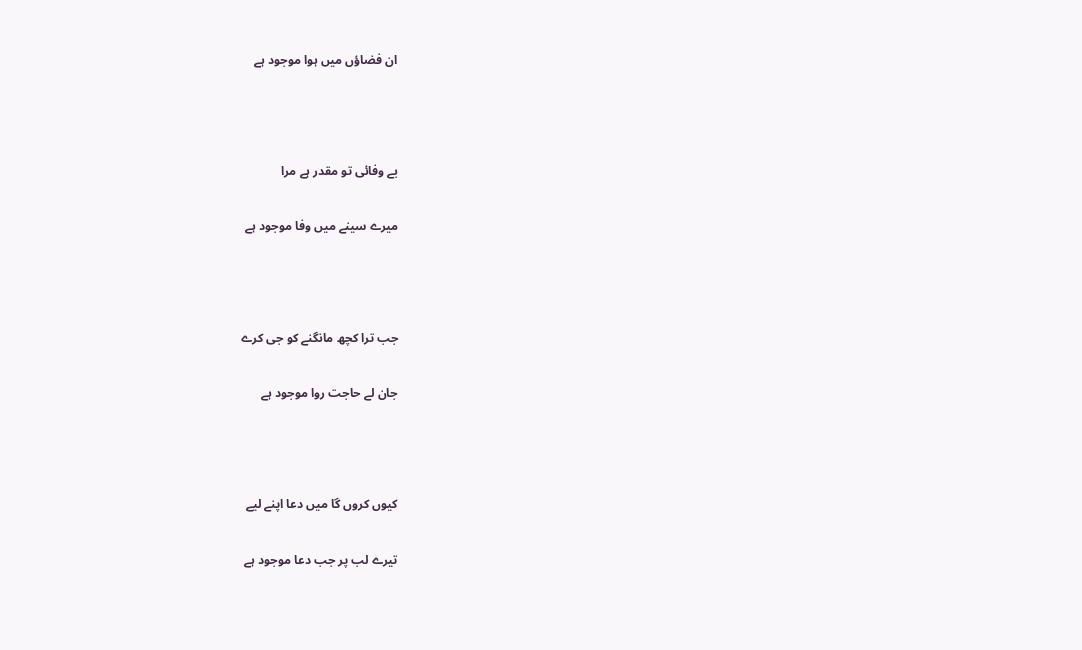ان فضاؤں میں ہوا موجود ہے



بے وفائی تو مقدر ہے مرا

میرے سینے میں وفا موجود ہے



جب ترا کچھ مانگنے کو جی کرے

جان لے حاجت روا موجود ہے



کیوں کروں گا میں دعا اپنے لیے

تیرے لب پر جب دعا موجود ہے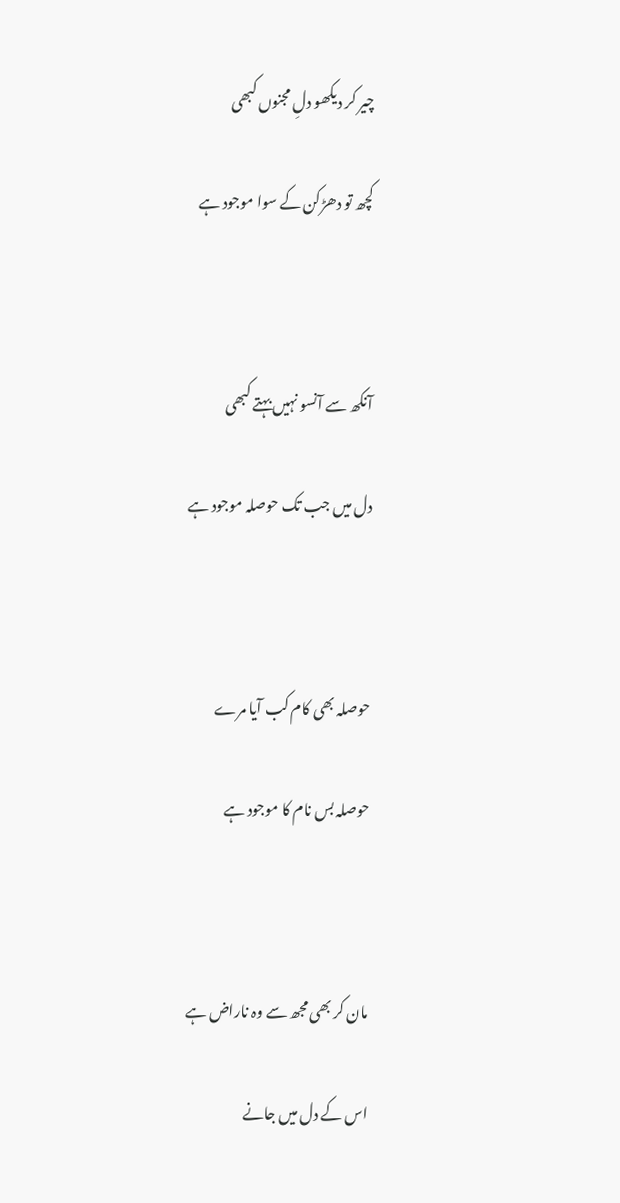چیر کر دیکھو دلِ مجنوں کبھی

کچھ تو دھڑکن کے سوا موجود ہے



آنکھ سے آنسو نہیں بہتے کبھی

دل میں جب تک حوصلہ موجود ہے



حوصلہ بھی کام کب آیا مرے

حوصلہ بس نام کا موجود ہے



مان کر بھی مجھ سے وہ ناراض ہے

اس کے دل میں جانے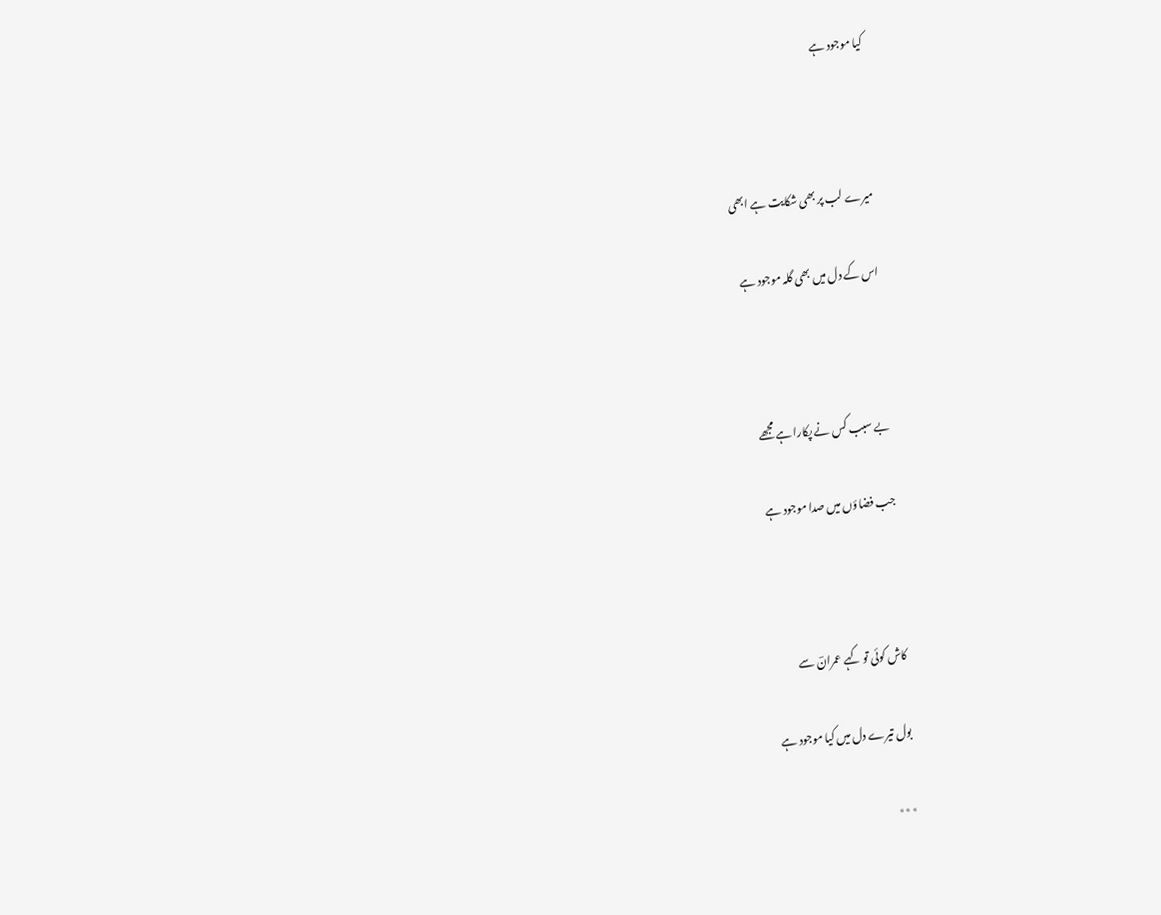کیا موجود ہے



میرے لب پر بھی شکایت ہے ابھی

اس کے دل میں بھی گلہ موجود ہے



بے سبب کس نے پکارا ہے مجھے

جب فضاؤں میں صدا موجود ہے



کاش کوئی تو کہے عمرانؔ سے

بول تیرے دل میں کیا موجود ہے

٭٭٭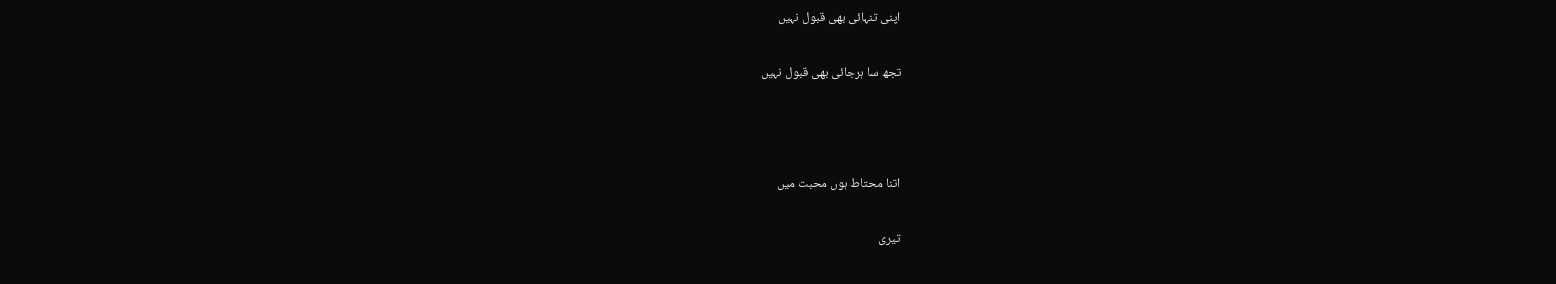اپنی تنہائی بھی قبول نہیں

تجھ سا ہرجائی بھی قبول نہیں



اتنا محتاط ہوں محبت میں

تیری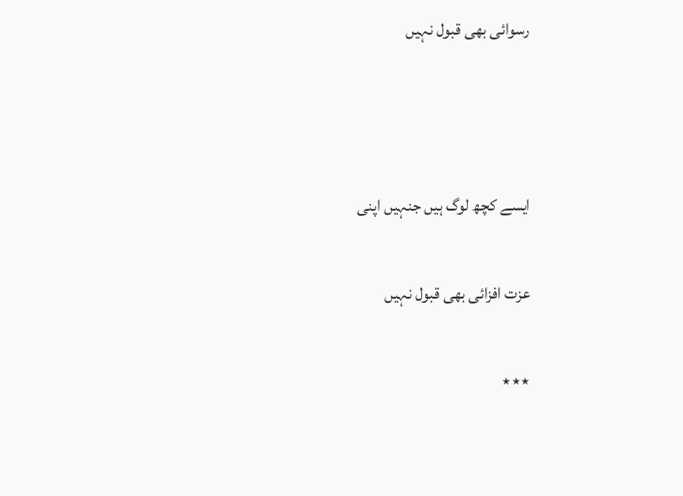رسوائی بھی قبول نہیں



ایسے کچھ لوگ ہیں جنہیں اپنی

عزت افزائی بھی قبول نہیں

٭٭٭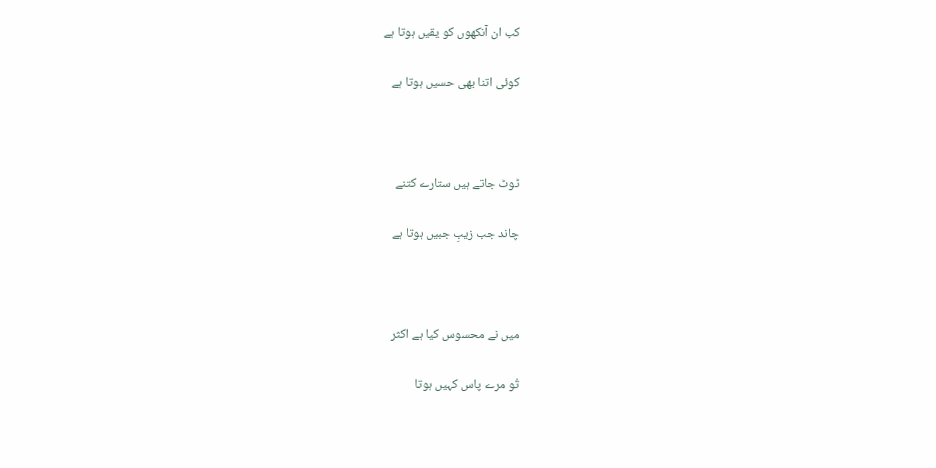کب ان آنکھوں کو یقیں ہوتا ہے

کوئی اتنا بھی حسیں ہوتا ہے



ٹوٹ جاتے ہیں ستارے کتنے

چاند جب زیبِ جبیں ہوتا ہے



میں نے محسوس کیا ہے اکثر

تُو مرے پاس کہیں ہوتا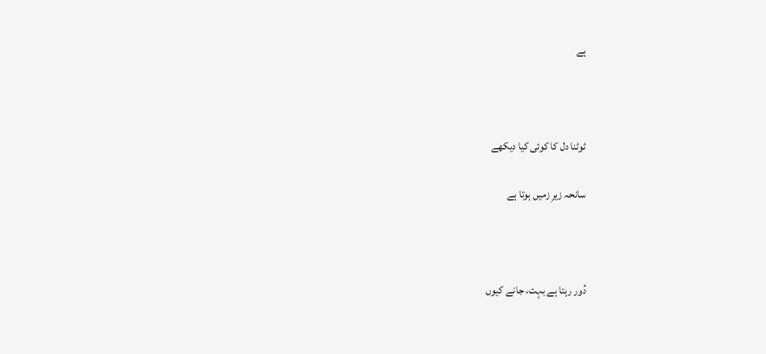ہے



ٹوٹنا دل کا کوئی کیا دیکھے

سانحہ زیرِ زمیں ہوتا ہے



دُور رہتا ہے بہت، جانے کیوں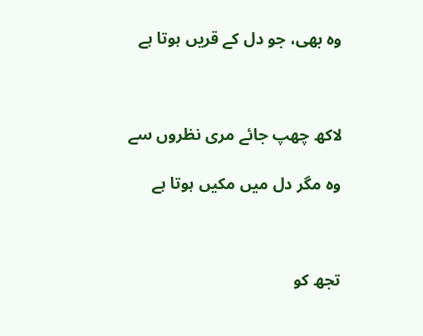وہ بھی، جو دل کے قریں ہوتا ہے



لاکھ چھپ جائے مری نظروں سے

وہ مگر دل میں مکیں ہوتا ہے



تجھ کو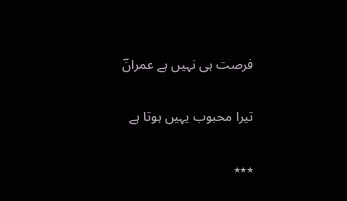فرصت ہی نہیں ہے عمرانؔ

تیرا محبوب یہیں ہوتا ہے

٭٭٭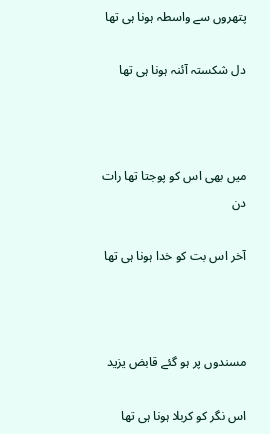پتھروں سے واسطہ ہونا ہی تھا

دل شکستہ آئنہ ہونا ہی تھا



میں بھی اس کو پوجتا تھا رات دن

آخر اس بت کو خدا ہونا ہی تھا



مسندوں پر ہو گئے قابض یزید

اس نگر کو کربلا ہونا ہی تھا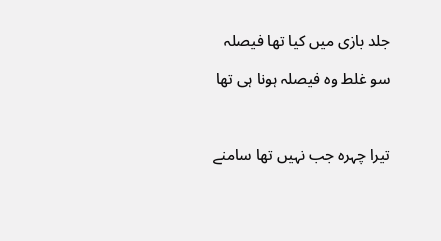جلد بازی میں کیا تھا فیصلہ

سو غلط وہ فیصلہ ہونا ہی تھا



تیرا چہرہ جب نہیں تھا سامنے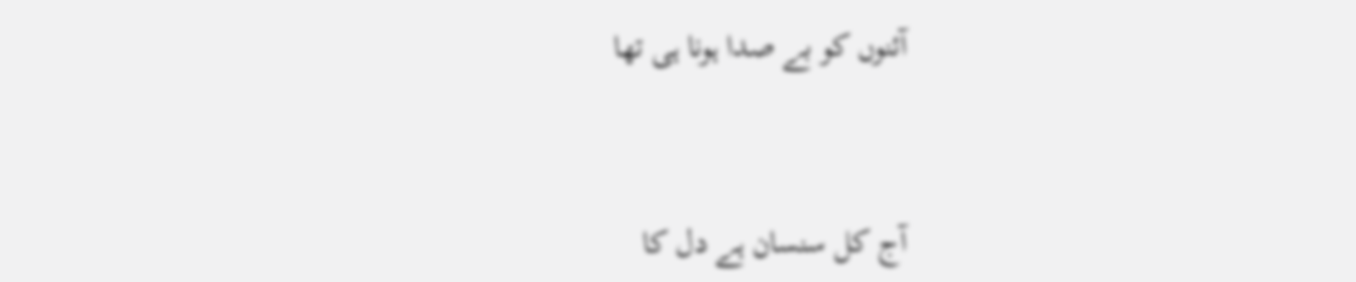آئنوں کو بے صدا ہونا ہی تھا



آج کل سنسان ہے دل کا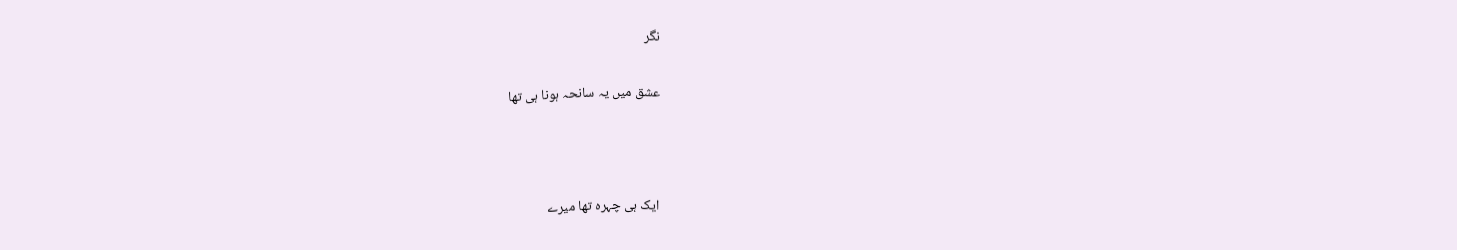نگر

عشق میں یہ سانحہ ہونا ہی تھا



ایک ہی چہرہ تھا میرے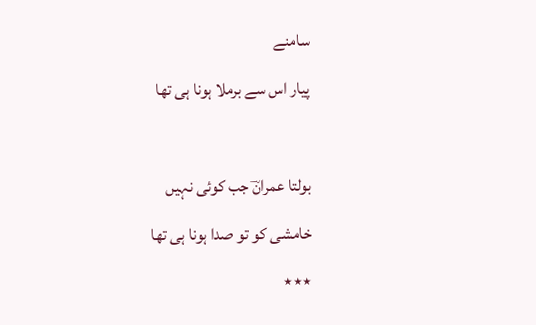سامنے

پیار اس سے برملا ہونا ہی تھا



بولتا عمرانؔ جب کوئی نہیں

خامشی کو تو صدا ہونا ہی تھا

٭٭٭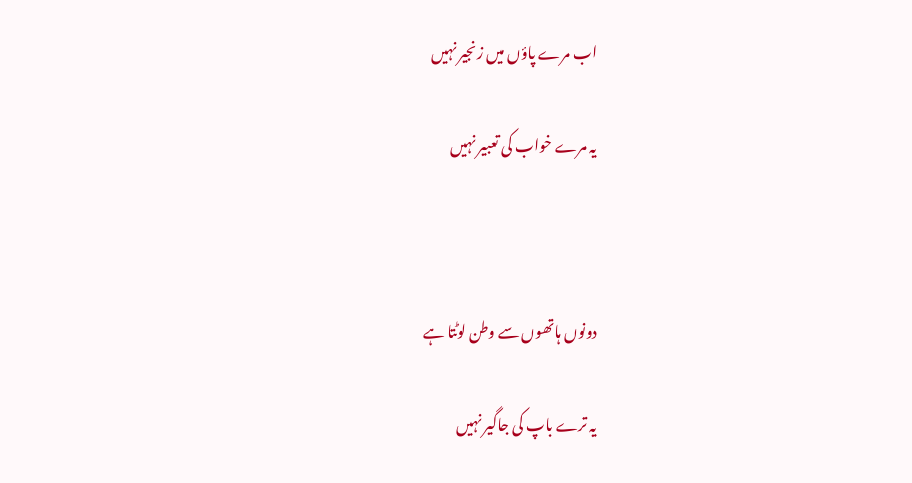اب مرے پاؤں میں زنجیر نہیں

یہ مرے خواب کی تعبیر نہیں



دونوں ہاتھوں سے وطن لوٹتا ہے

یہ ترے باپ کی جاگیر نہیں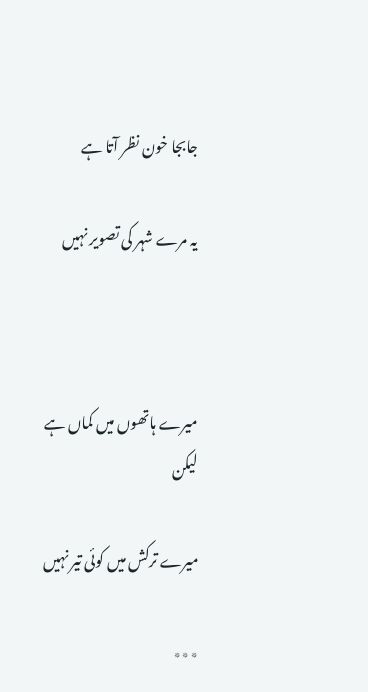جابجا خون نظر آتا ہے

یہ مرے شہر کی تصویر نہیں



میرے ہاتھوں میں کماں ہے لیکن

میرے ترکش میں کوئی تیر نہیں

٭٭٭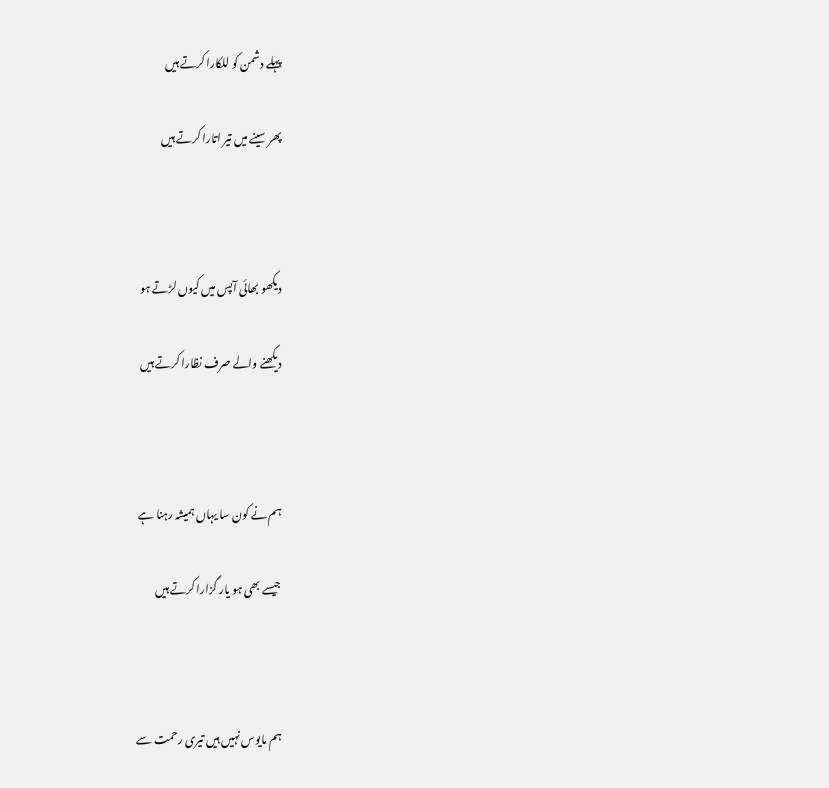پہلے دشمن کو للکارا کرتے ہیں

پھر سینے میں تیر اتارا کرتے ہیں



دیکھو بھائی آپس میں کیوں لڑتے ہو

دیکھنے والے صرف نظارا کرتے ہیں



ہم نے کون سا یہاں ہمیشہ رہنا ہے

جیسے بھی ہو یار گزارا کرتے ہیں



ہم مایوس نہیں ہیں تیری رحمت سے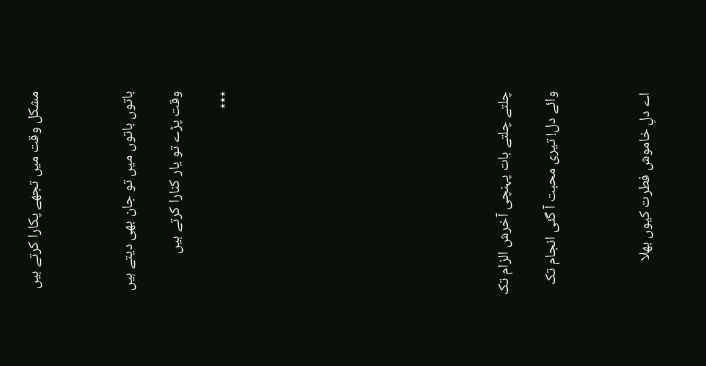مشکل وقت میں تجھے پکارا کرتے ہیں



باتوں باتوں میں تو جان بھی دیتے ہیں

وقت پڑے تو یار کنارا کرتے ہیں

٭٭٭











چلتے چلتے بات پہنچی آخرش الزام تک

وائے دل! تیری محبت آ گئی انجام تک



اے دلِ خاموش فطرت کیوں بھلا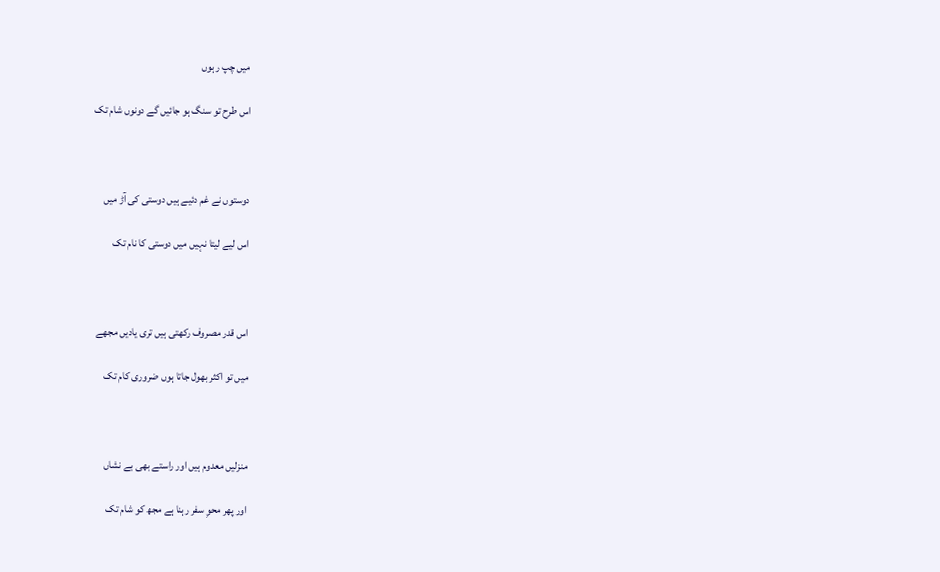میں چپ رہوں

اس طرح تو سنگ ہو جائیں گے دونوں شام تک



دوستوں نے غم دئیے ہیں دوستی کی آڑ میں

اس لیے لیتا نہیں میں دوستی کا نام تک



اس قدر مصروف رکھتی ہیں تری یادیں مجھے

میں تو اکثر بھول جاتا ہوں ضروری کام تک



منزلیں معدوم ہیں اور راستے بھی بے نشاں

اور پھر محوِ سفر رہنا ہے مجھ کو شام تک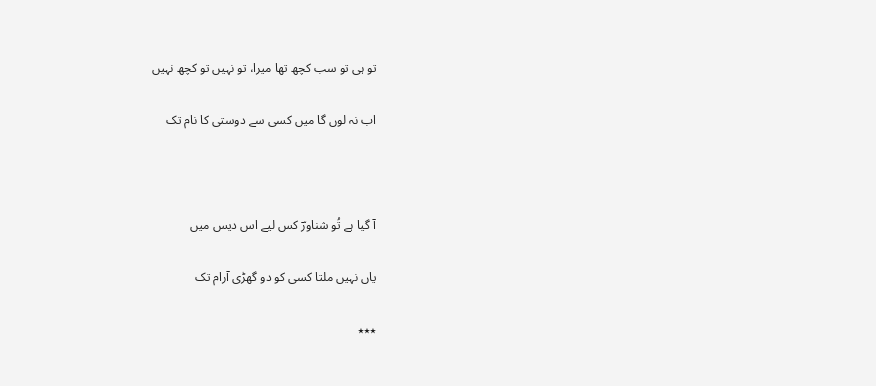تو ہی تو سب کچھ تھا میرا، تو نہیں تو کچھ نہیں

اب نہ لوں گا میں کسی سے دوستی کا نام تک



آ گیا ہے تُو شناورؔ کس لیے اس دیس میں

یاں نہیں ملتا کسی کو دو گھڑی آرام تک

٭٭٭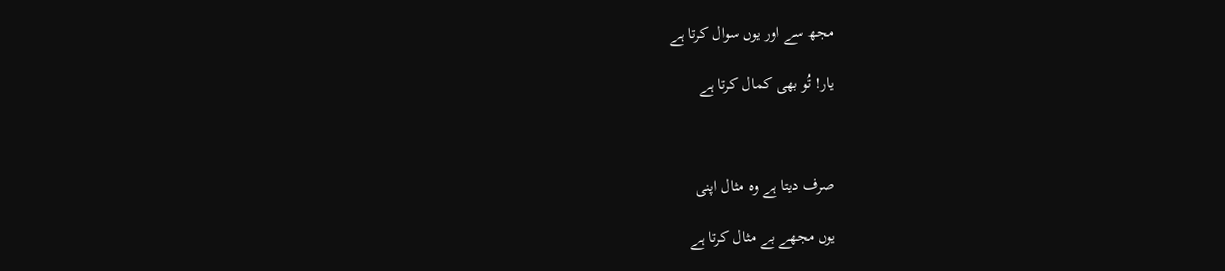مجھ سے اور یوں سوال کرتا ہے

یار! تُو بھی کمال کرتا ہے



صرف دیتا ہے وہ مثال اپنی

یوں مجھے بے مثال کرتا ہے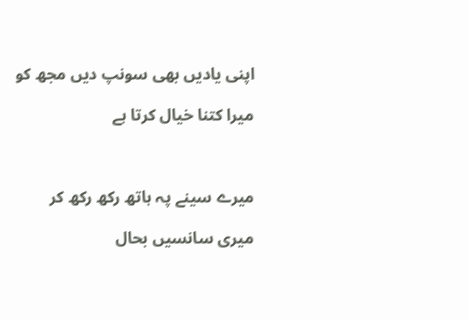اپنی یادیں بھی سونپ دیں مجھ کو

میرا کتنا خیال کرتا ہے



میرے سینے پہ ہاتھ رکھ رکھ کر

میری سانسیں بحال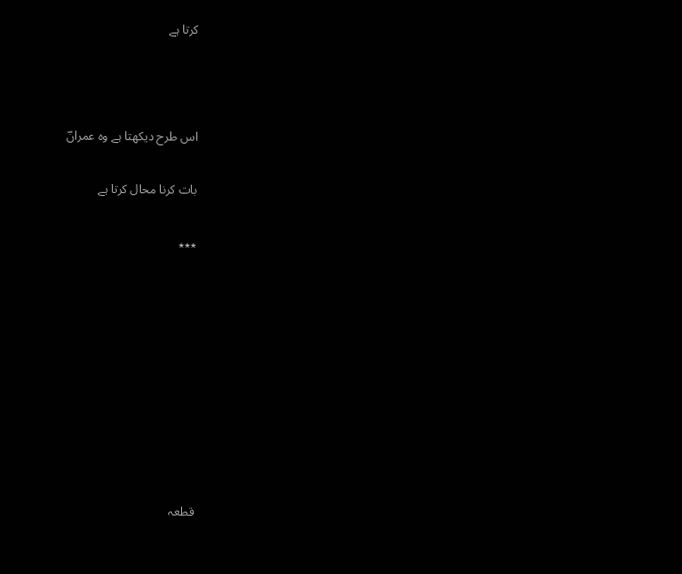کرتا ہے



اس طرح دیکھتا ہے وہ عمرانؔ

بات کرنا محال کرتا ہے

٭٭٭









قطعہ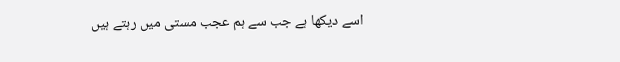اسے دیکھا ہے جب سے ہم عجب مستی میں رہتے ہیں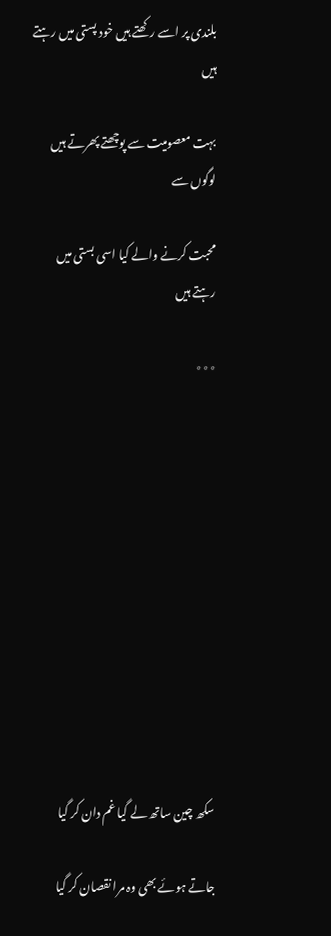بلندی پر اسے رکھتے ہیں خود پستی میں رہتے ہیں

بہت معصومیت سے پوچھتے پھرتے ہیں لوگوں سے

محبت کرنے والے کیا اسی بستی میں رہتے ہیں

٭٭٭











سکھ چین ساتھ لے گیا غم دان کر گیا

جاتے ہوئے بھی وہ مرا نقصان کر گیا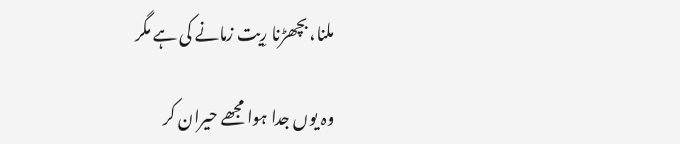ملنا، بچھڑنا رِیت زمانے کی ہے مگر

وہ یوں جدا ہوا مجھے حیران کر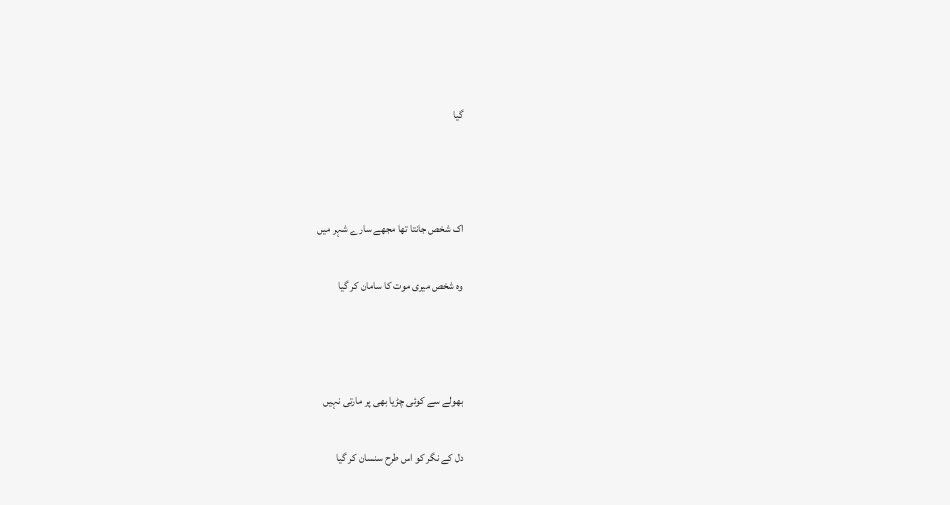گیا



اک شخص جانتا تھا مجھے سارے شہر میں

وہ شخص میری موت کا سامان کر گیا



بھولے سے کوئی چڑیا بھی پر مارتی نہیں

دل کے نگر کو اس طرح سنسان کر گیا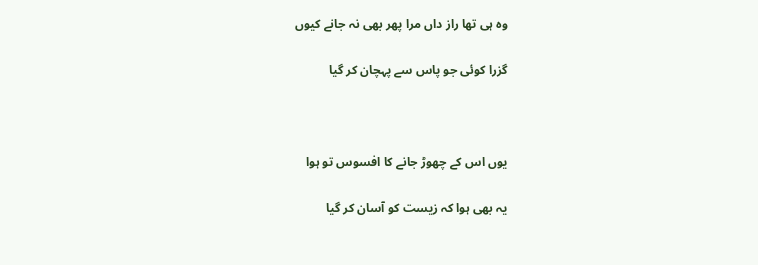وہ ہی تھا راز داں مرا پھر بھی نہ جانے کیوں

گزرا کوئی جو پاس سے پہچان کر گیا



یوں اس کے چھوڑ جانے کا افسوس تو ہوا

یہ بھی ہوا کہ زیست کو آسان کر گیا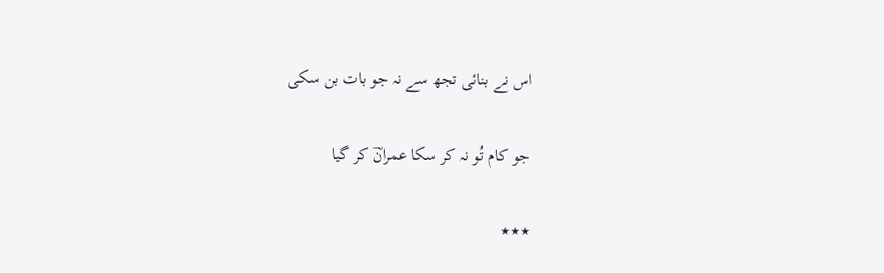اس نے بنائی تجھ سے نہ جو بات بن سکی

جو کام تُو نہ کر سکا عمرانؔ کر گیا

٭٭٭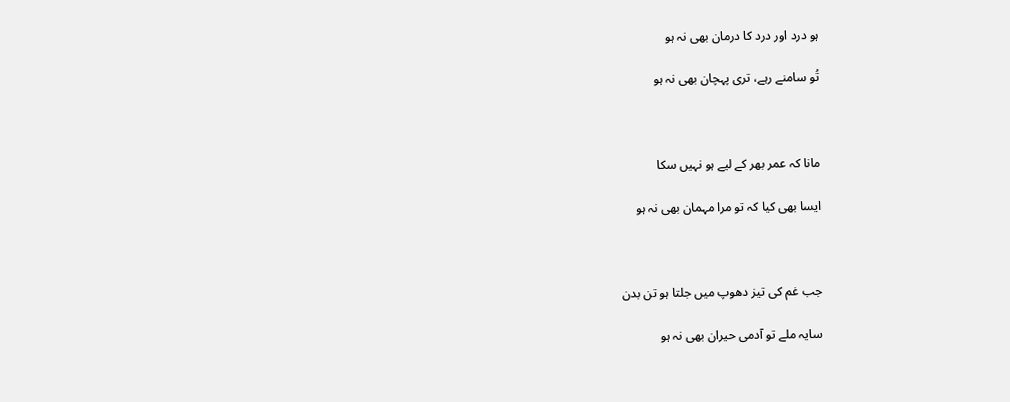ہو درد اور درد کا درمان بھی نہ ہو

تُو سامنے رہے، تری پہچان بھی نہ ہو



مانا کہ عمر بھر کے لیے ہو نہیں سکا

ایسا بھی کیا کہ تو مرا مہمان بھی نہ ہو



جب غم کی تیز دھوپ میں جلتا ہو تن بدن

سایہ ملے تو آدمی حیران بھی نہ ہو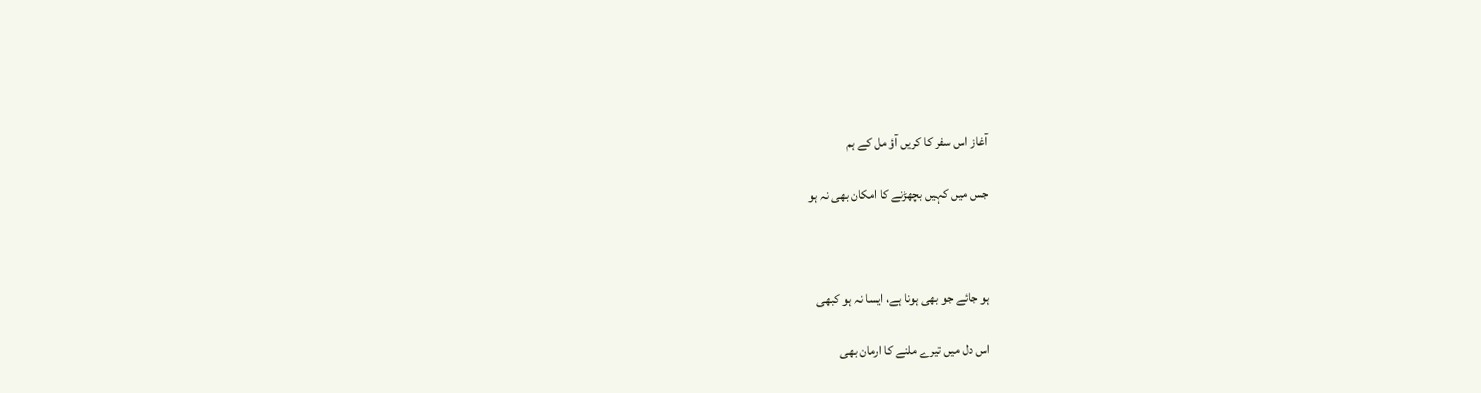آغاز اس سفر کا کریں آؤ مل کے ہم

جس میں کہیں بچھڑنے کا امکان بھی نہ ہو



ہو جائے جو بھی ہونا ہے، ایسا نہ ہو کبھی

اس دل میں تیرے ملنے کا ارمان بھی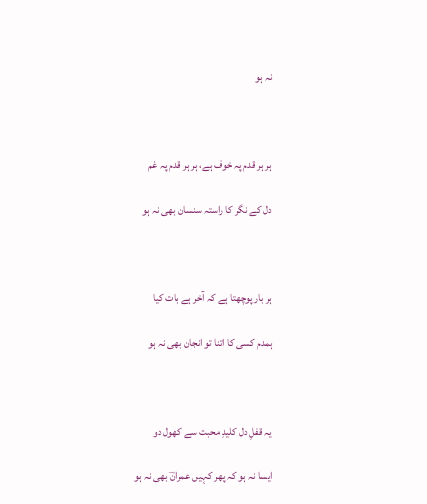نہ ہو



ہر ہر قدم پہ خوف ہے، ہر ہر قدم پہ غم

دل کے نگر کا راستہ سنسان بھی نہ ہو



ہر بار پوچھتا ہے کہ آخر ہے بات کیا

ہمدم کسی کا اتنا تو انجان بھی نہ ہو



یہ قفلِ دل کلیدِ محبت سے کھول دو

ایسا نہ ہو کہ پھر کہیں عمرانؔ بھی نہ ہو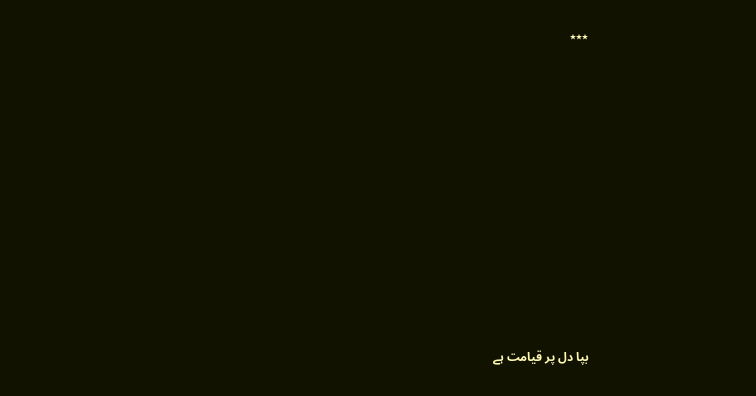٭٭٭













بپا دل پر قیامت ہے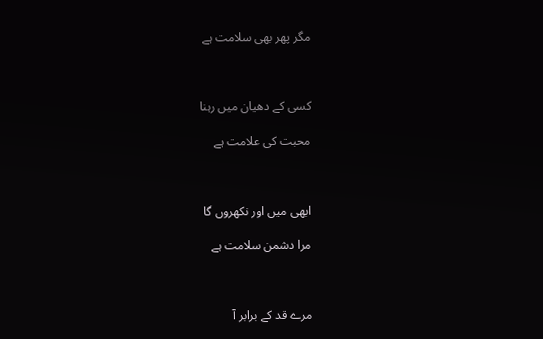مگر پھر بھی سلامت ہے



کسی کے دھیان میں رہنا

محبت کی علامت ہے



ابھی میں اور نکھروں گا

مرا دشمن سلامت ہے



مرے قد کے برابر آ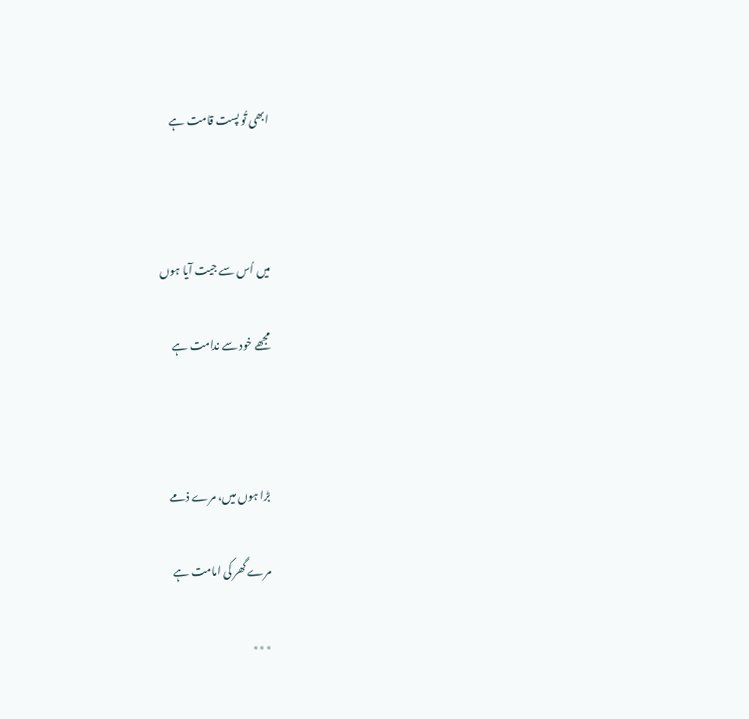ابھی تُو پست قامت ہے



میں اُس سے جیت آیا ہوں

مجھے خود سے ندامت ہے



بڑا ہوں میں، مرے ذمے

مرے گھر کی امامت ہے

٭٭٭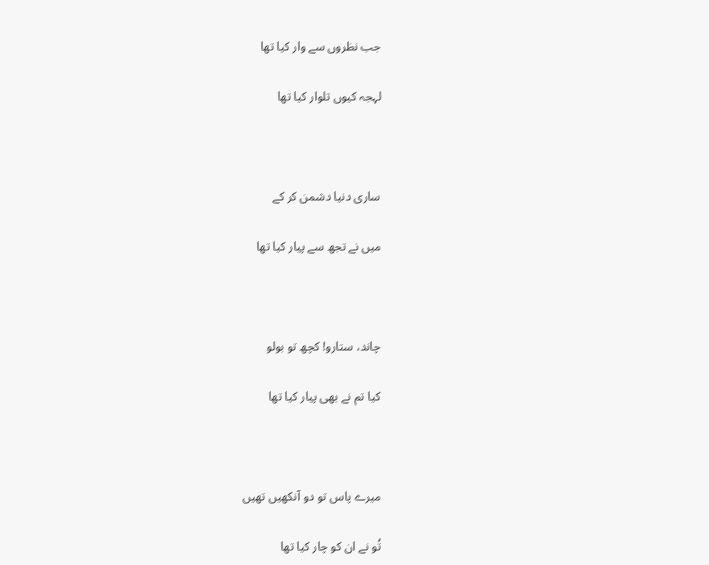جب نظروں سے وار کیا تھا

لہجہ کیوں تلوار کیا تھا



ساری دنیا دشمن کر کے

میں نے تجھ سے پیار کیا تھا



چاند، ستارو! کچھ تو بولو

کیا تم نے بھی پیار کیا تھا



میرے پاس تو دو آنکھیں تھیں

تُو نے ان کو چار کیا تھا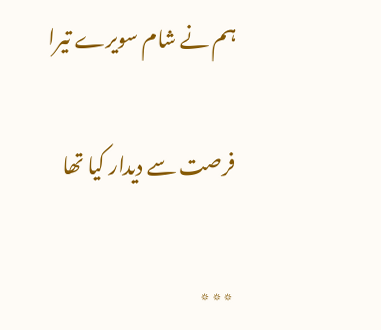ہم نے شام سویرے تیرا

فرصت سے دیدار کیا تھا

٭٭٭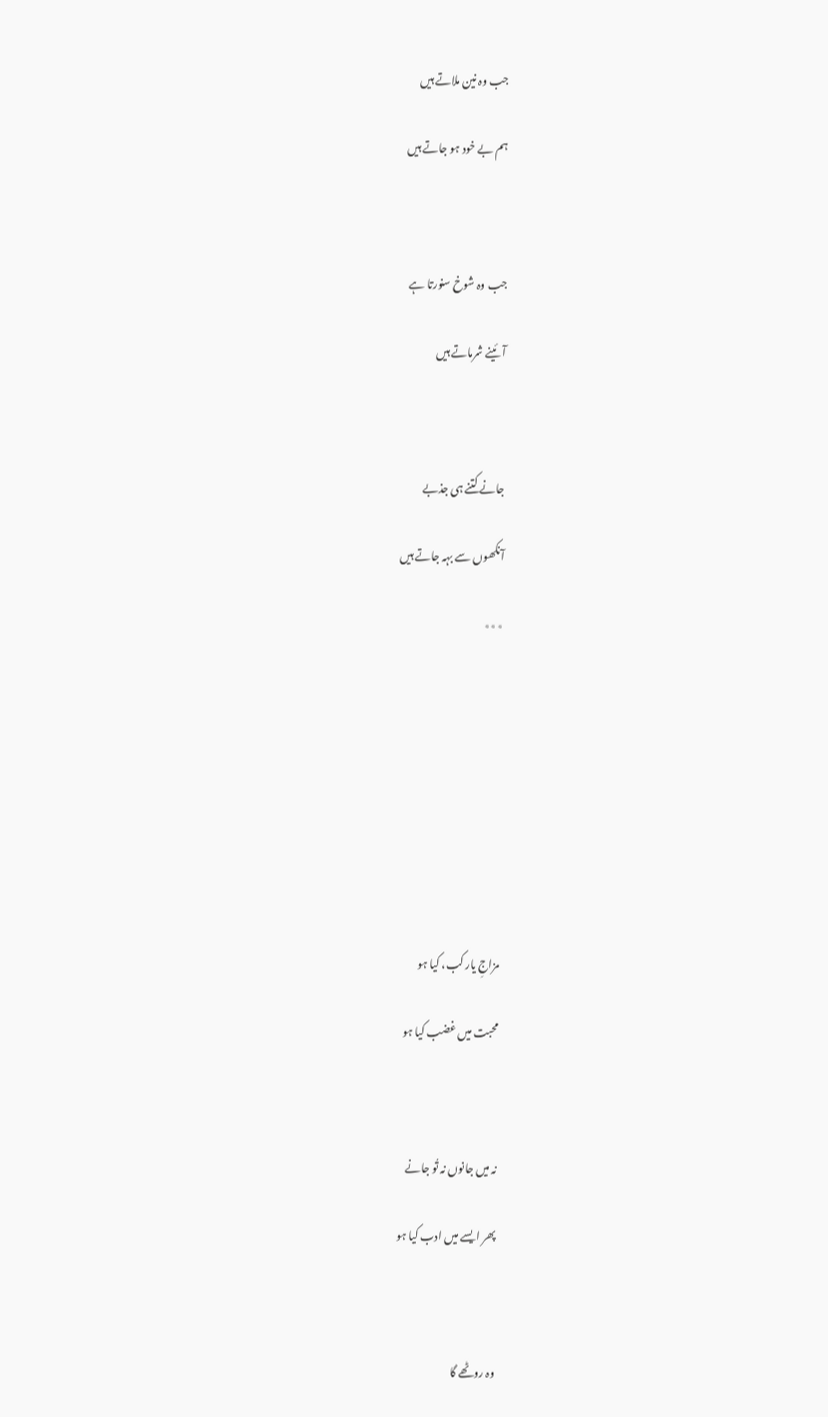جب وہ نین ملاتے ہیں

ہم بے خود ہو جاتے ہیں



جب وہ شوخ سنورتا ہے

آئینے شرماتے ہیں



جانے کتنے ہی جذبے

آنکھوں سے بہہ جاتے ہیں

٭٭٭









مزاجِ یار کب، کیا ہو

محبت میں غضب کیا ہو



نہ میں جانوں نہ تُو جانے

پھر ایسے میں ادب کیا ہو



وہ روٹھے گا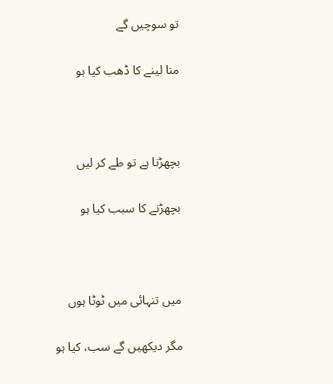تو سوچیں گے

منا لینے کا ڈھب کیا ہو



بچھڑنا ہے تو طے کر لیں

بچھڑنے کا سبب کیا ہو



میں تنہائی میں ٹوٹا ہوں

مگر دیکھیں گے سب، کیا ہو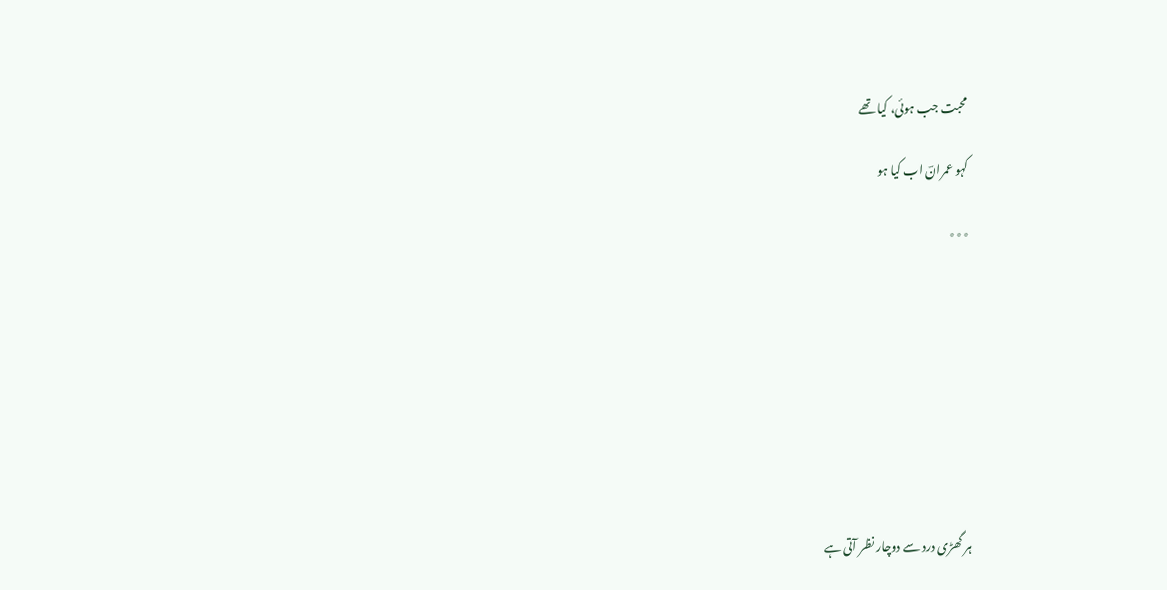محبت جب ہوئی، کیا تھے

کہو عمرانؔ اب کیا ہو

٭٭٭









ہر گھڑی درد سے دوچار نظر آتی ہے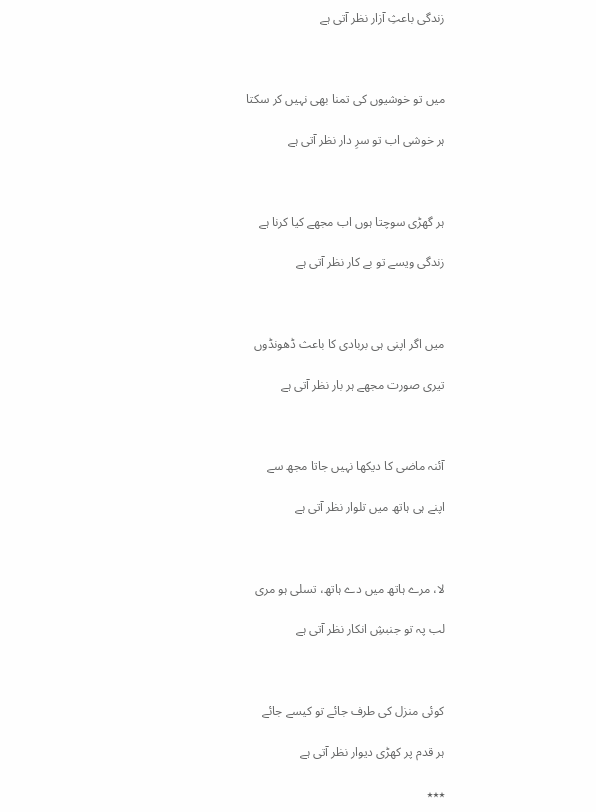زندگی باعثِ آزار نظر آتی ہے



میں تو خوشیوں کی تمنا بھی نہیں کر سکتا

ہر خوشی اب تو سرِ دار نظر آتی ہے



ہر گھڑی سوچتا ہوں اب مجھے کیا کرنا ہے

زندگی ویسے تو بے کار نظر آتی ہے



میں اگر اپنی ہی بربادی کا باعث ڈھونڈوں

تیری صورت مجھے ہر بار نظر آتی ہے



آئنہ ماضی کا دیکھا نہیں جاتا مجھ سے

اپنے ہی ہاتھ میں تلوار نظر آتی ہے



لا، مرے ہاتھ میں دے ہاتھ، تسلی ہو مری

لب پہ تو جنبشِ انکار نظر آتی ہے



کوئی منزل کی طرف جائے تو کیسے جائے

ہر قدم پر کھڑی دیوار نظر آتی ہے

٭٭٭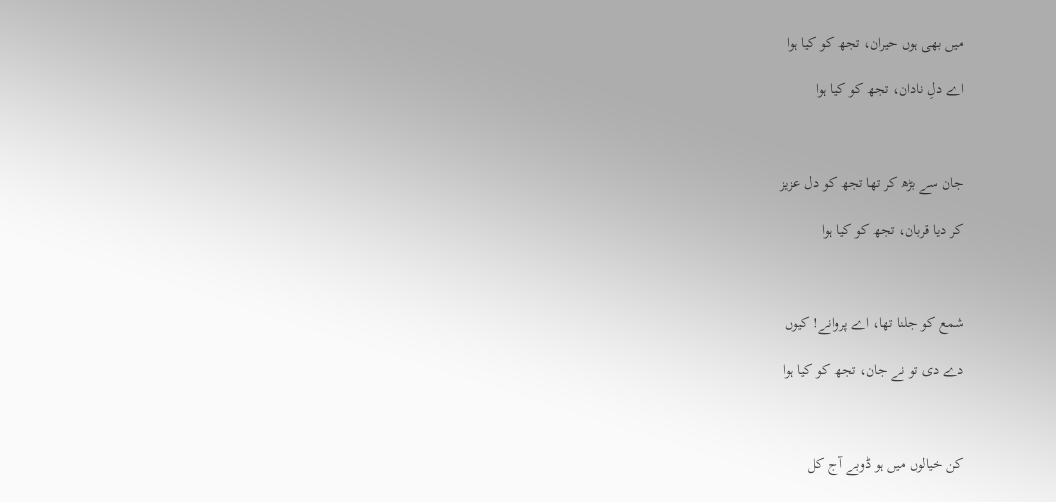میں بھی ہوں حیران، تجھ کو کیا ہوا

اے دلِ نادان، تجھ کو کیا ہوا



جان سے بڑھ کر تھا تجھ کو دل عزیز

کر دیا قربان، تجھ کو کیا ہوا



شمع کو جلنا تھا، اے پروانے! کیوں

دے دی تو نے جان، تجھ کو کیا ہوا



کن خیالوں میں ہو ڈوبے آج کل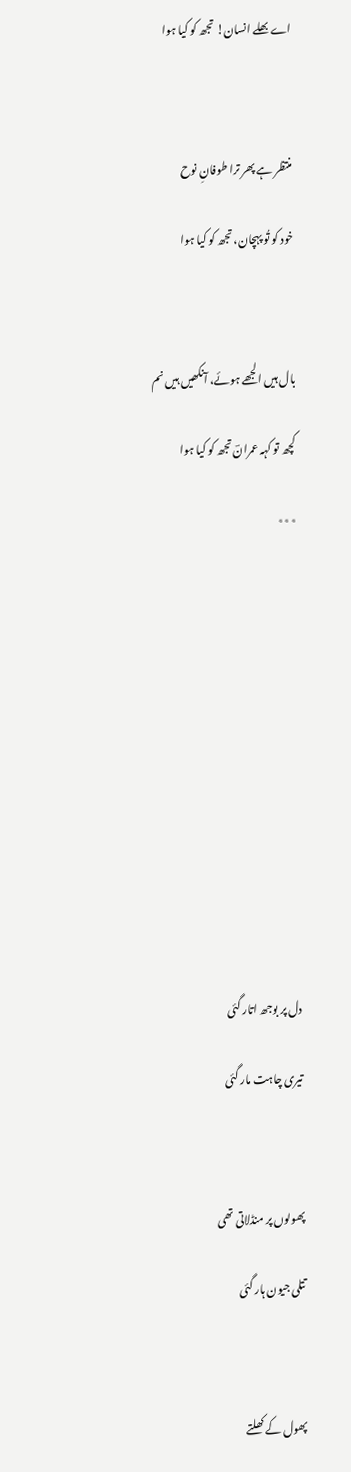اے بھلے انسان! تجھ کو کیا ہوا



منتظر ہے پھر ترا طوفانِ نوح

خود کو تُو پہچان، تجھ کو کیا ہوا



بال ہیں الجھے ہوئے، آنکھیں ہیں نم

کچھ تو کہہ عمرانؔ تجھ کو کیا ہوا

٭٭٭













دل پر بوجھ اتار گئی

تیری چاہت مار گئی



پھولوں پر منڈلاتی تھی

تتلی جیون ہار گئی



پھول کے کھلتے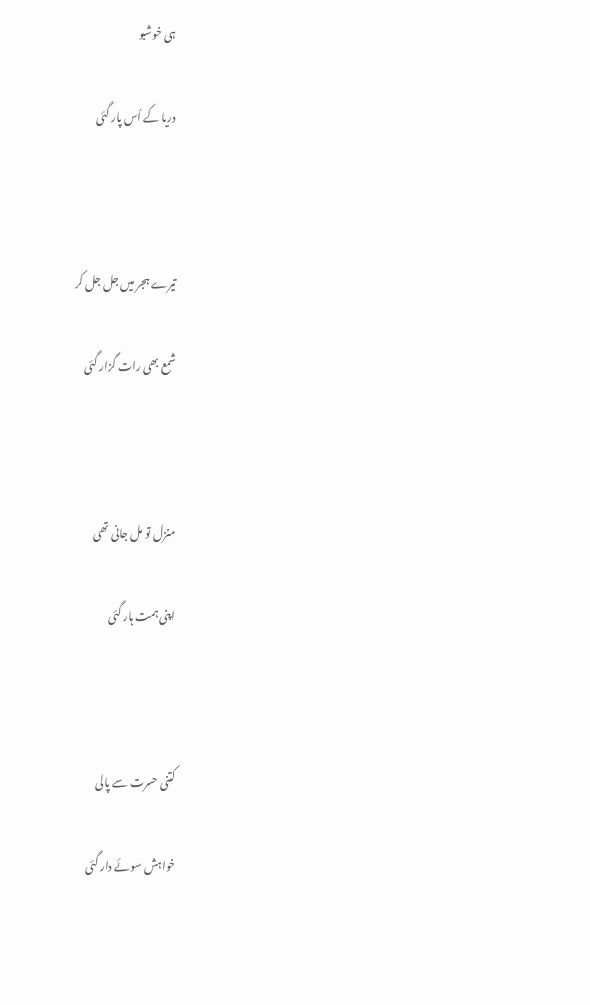ہی خوشبو

دریا کے اُس پار گئی



تیرے ہجر میں جل جل کر

شمع بھی رات گزار گئی



منزل تو مل جانی تھی

اپنی ہمت ہار گئی



کتنی حسرت سے پالی

خواہش سوئے دار گئی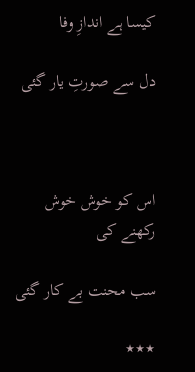کیسا ہے اندازِ وفا

دل سے صورتِ یار گئی



اس کو خوش خوش رکھنے کی

سب محنت بے کار گئی

٭٭٭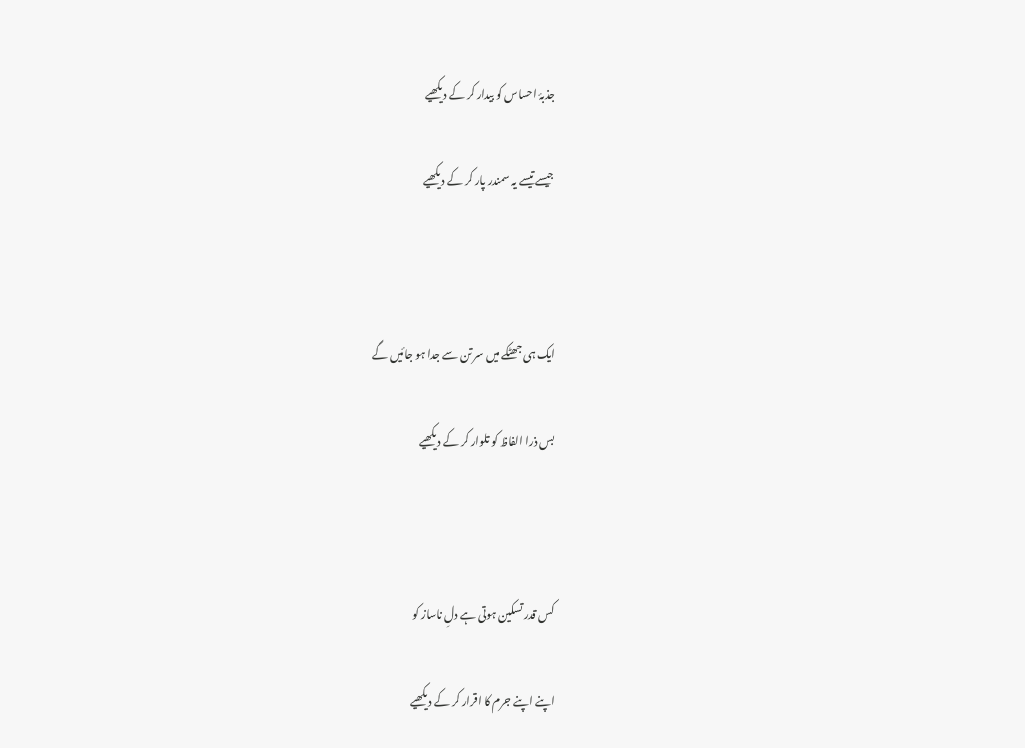جذبۂ احساس کو بیدار کر کے دیکھیے

جیسے تیسے یہ سمندر پار کر کے دیکھیے



ایک ہی جھٹکے میں سر تن سے جدا ہو جائیں گے

بس ذرا الفاظ کو تلوار کر کے دیکھیے



کس قدر تسکین ہوتی ہے دلِ ناساز کو

اپنے اپنے جرم کا اقرار کر کے دیکھیے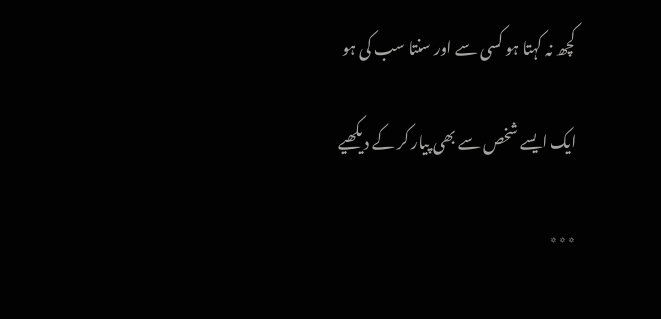کچھ نہ کہتا ہو کسی سے اور سنتا سب کی ہو

ایک ایسے شخص سے بھی پیار کر کے دیکھیے

٭٭٭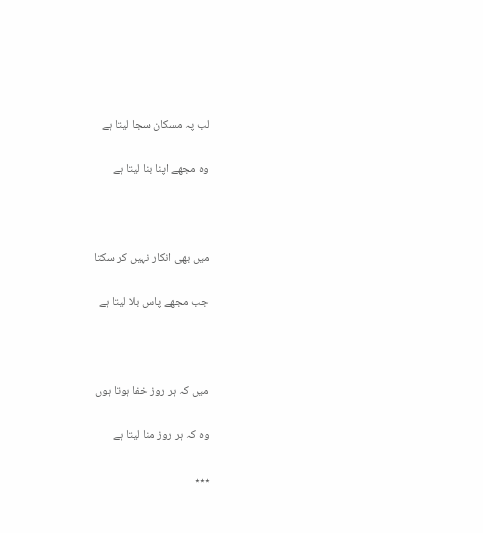لب پہ مسکان سجا لیتا ہے

وہ مجھے اپنا بنا لیتا ہے



میں بھی انکار نہیں کر سکتا

جب مجھے پاس بلا لیتا ہے



میں کہ ہر روز خفا ہوتا ہوں

وہ کہ ہر روز منا لیتا ہے

٭٭٭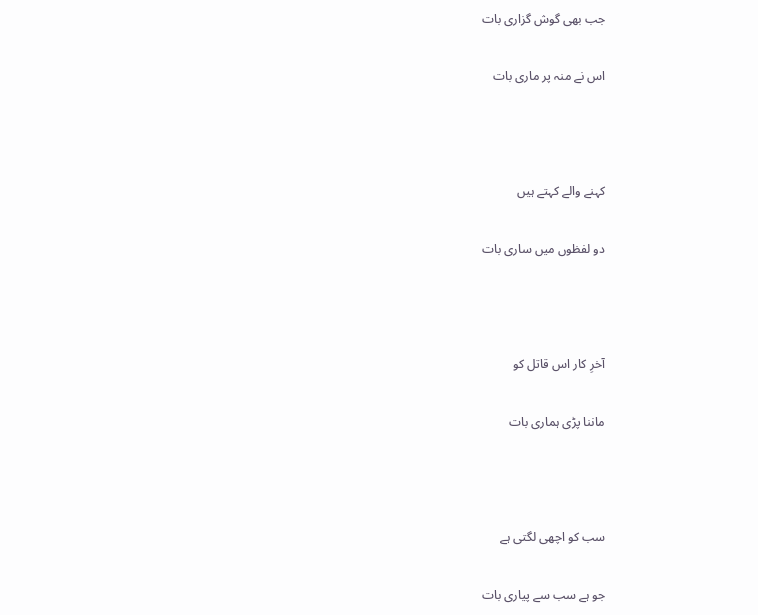جب بھی گوش گزاری بات

اس نے منہ پر ماری بات



کہنے والے کہتے ہیں

دو لفظوں میں ساری بات



آخرِ کار اس قاتل کو

ماننا پڑی ہماری بات



سب کو اچھی لگتی ہے

جو ہے سب سے پیاری بات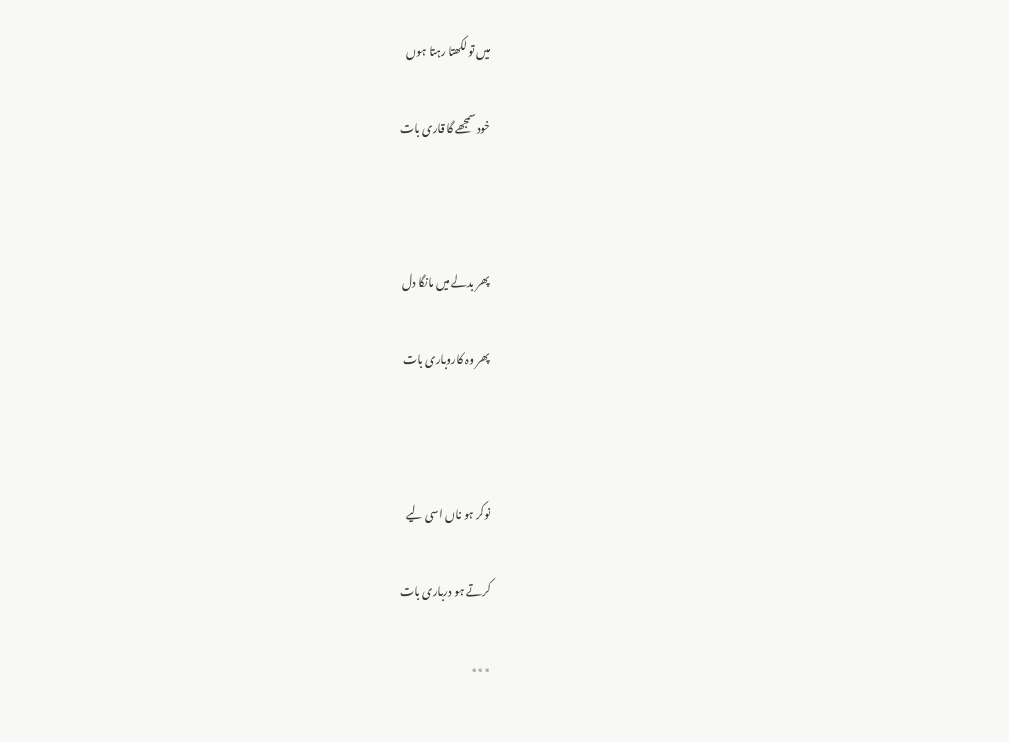میں تو لکھتا رہتا ہوں

خود سمجھے گا قاری بات



پھر بدلے میں مانگا دل

پھر وہ کاروباری بات



نوکر ہو ناں اسی لیے

کرتے ہو درباری بات

٭٭٭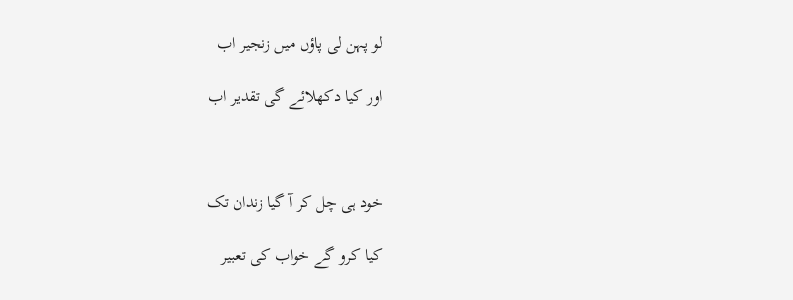لو پہن لی پاؤں میں زنجیر اب

اور کیا دکھلائے گی تقدیر اب



خود ہی چل کر آ گیا زندان تک

کیا کرو گے خواب کی تعبیر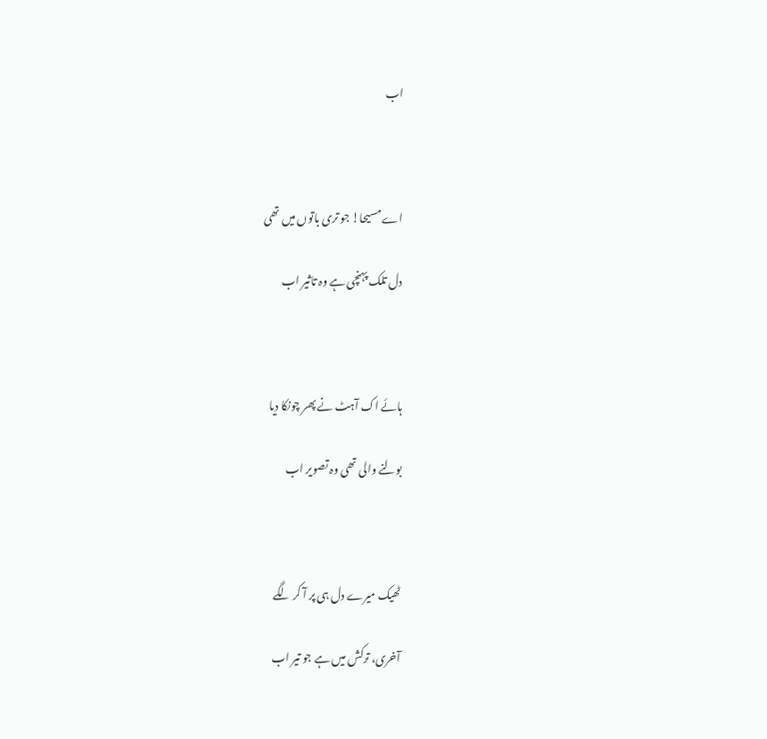اب



اے مسیحا! جو تری باتوں میں تھی

دل تلک پہنچی ہے وہ تاثیر اب



ہائے اک آہٹ نے پھر چونکا دیا

بولنے والی تھی وہ تصویر اب



ٹھیک میرے دل ہی پر آ کر لگے

آخری، ترکش میں ہے جو تیر اب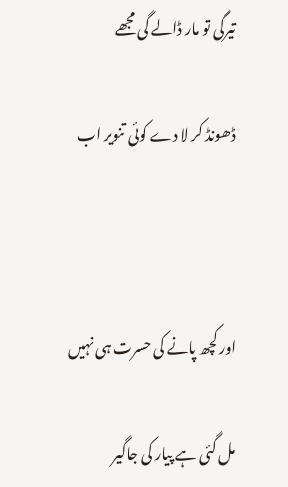تیرگی تو مار ڈالے گی مجھے

ڈھونڈ کر لا دے کوئی تنویر اب



اور کچھ پانے کی حسرت ہی نہیں

مل گئی ہے پیار کی جاگیر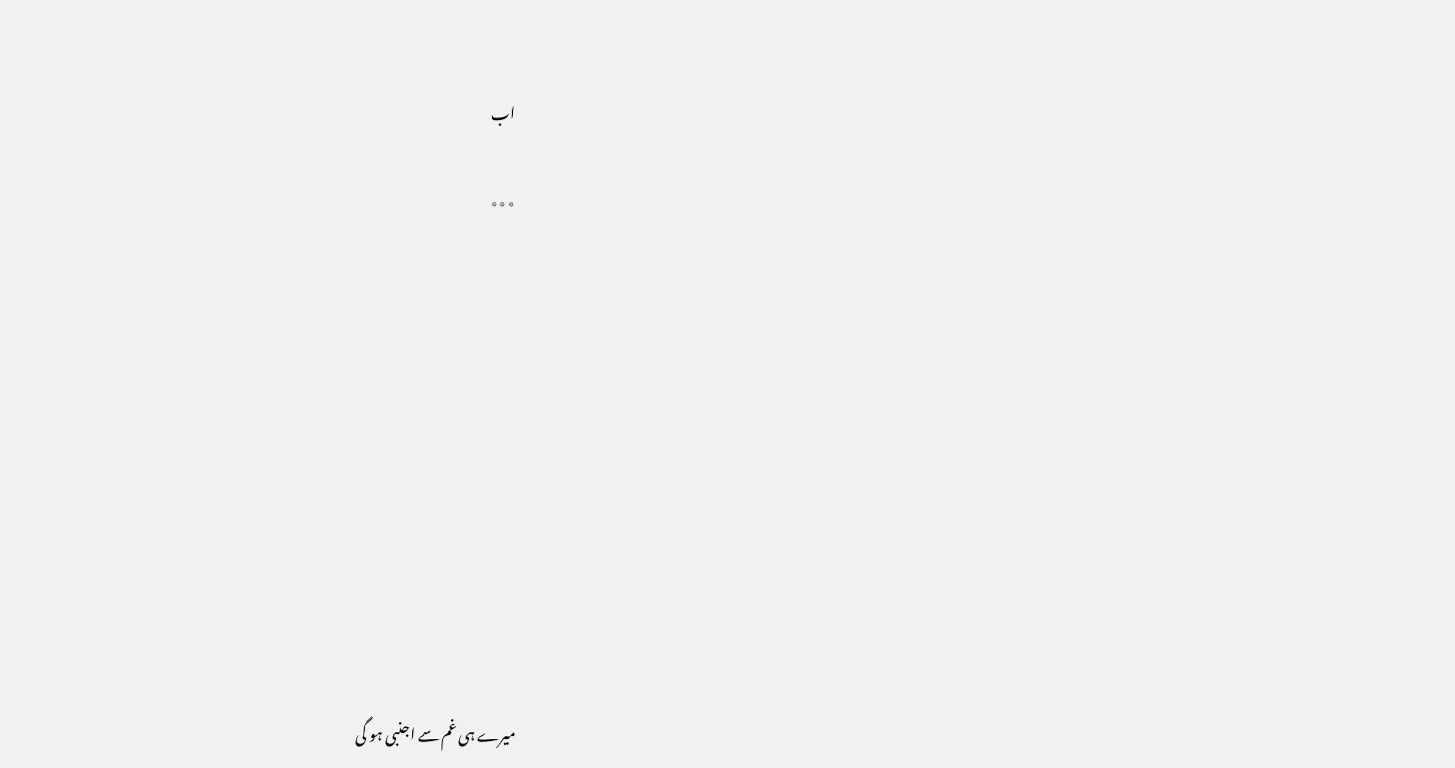اب

٭٭٭











میرے ہی غم سے اجنبی ہو گی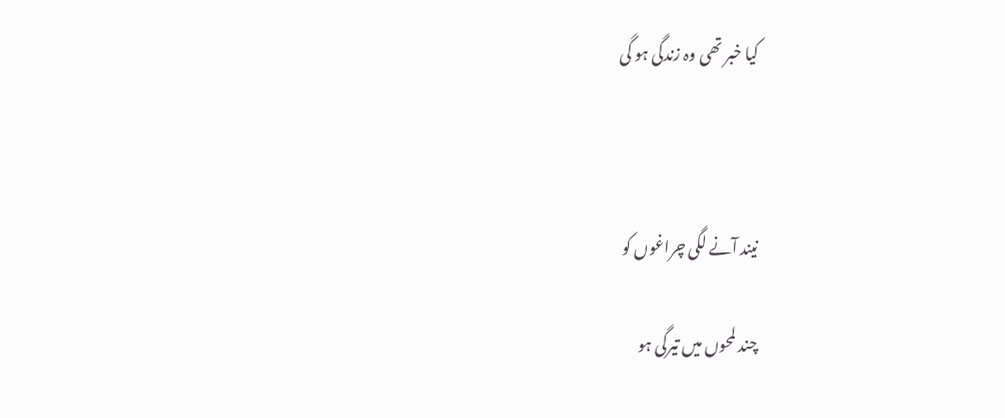کیا خبر تھی وہ زندگی ہو گی



نیند آنے لگی چراغوں کو

چند لمحوں میں تیرگی ہو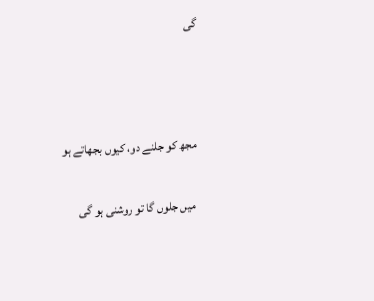گی



مجھ کو جلنے دو، کیوں بجھاتے ہو

میں جلوں گا تو روشنی ہو گی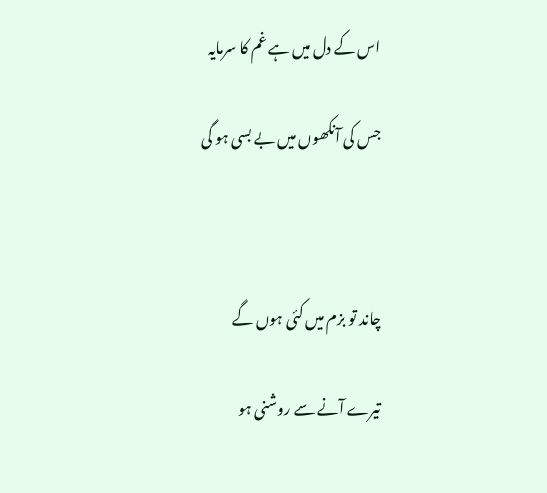اس کے دل میں ہے غم کا سرمایہ

جس کی آنکھوں میں بے بسی ہو گی



چاند تو بزم میں کئی ہوں گے

تیرے آنے سے روشنی ہو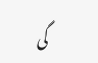گی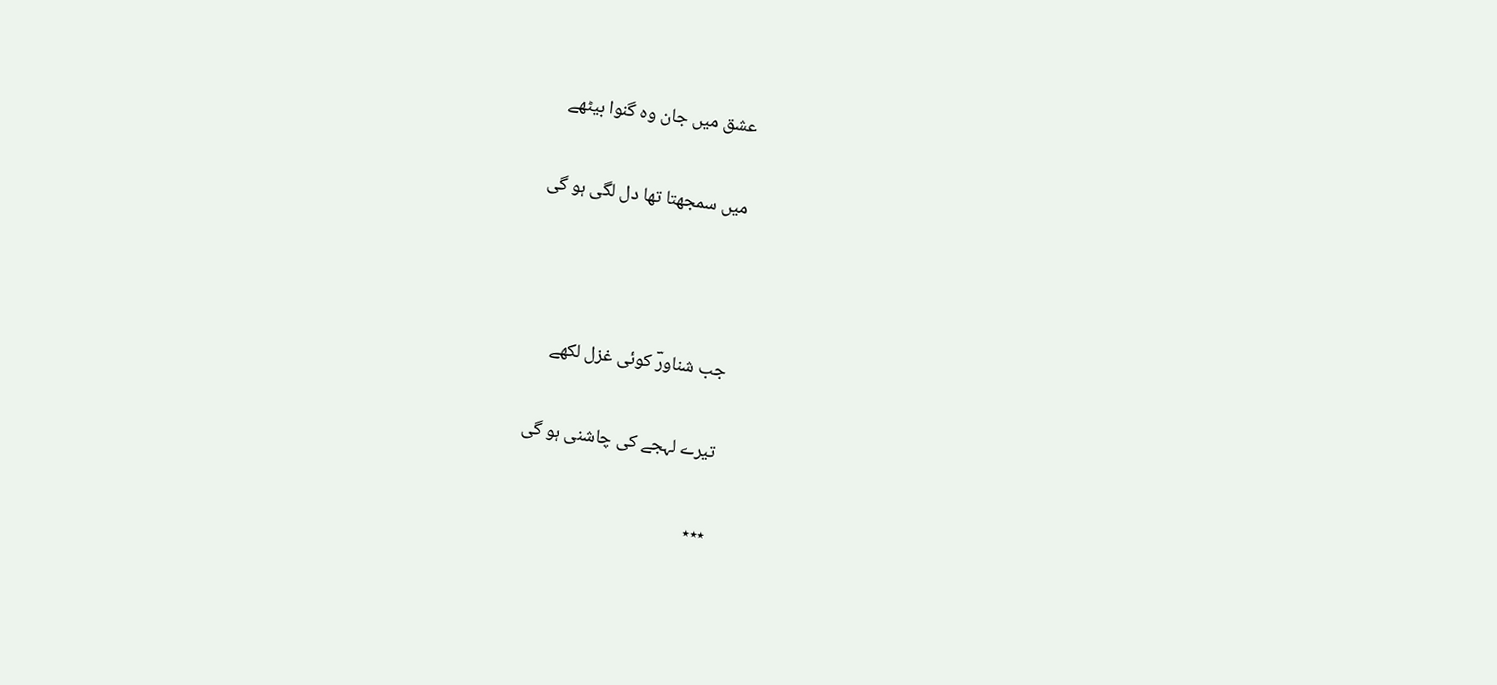عشق میں جان وہ گنوا بیٹھے

میں سمجھتا تھا دل لگی ہو گی



جب شناورؔ کوئی غزل لکھے

تیرے لہجے کی چاشنی ہو گی

٭٭٭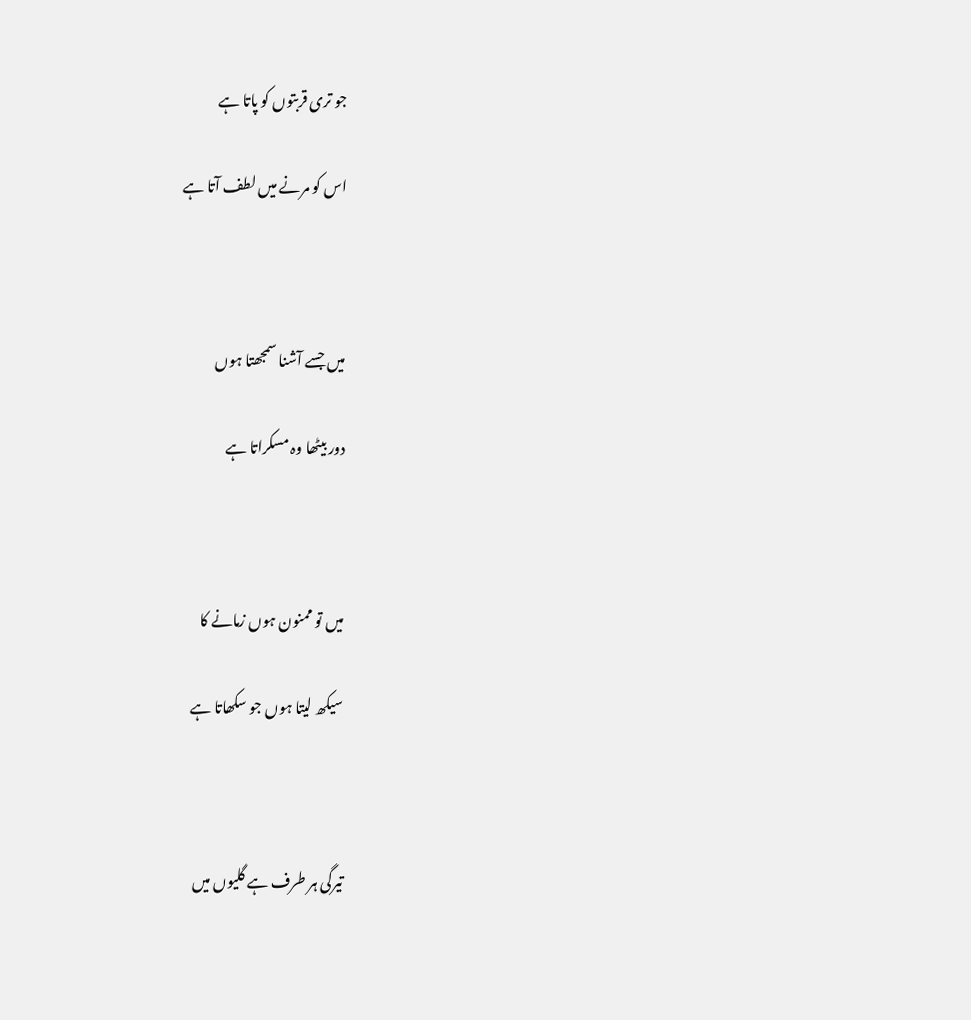جو تری قربتوں کو پاتا ہے

اس کو مرنے میں لطف آتا ہے



میں جسے آشنا سمجھتا ہوں

دور بیٹھا وہ مسکراتا ہے



میں تو ممنون ہوں زمانے کا

سیکھ لیتا ہوں جو سکھاتا ہے



تیرگی ہر طرف ہے گلیوں میں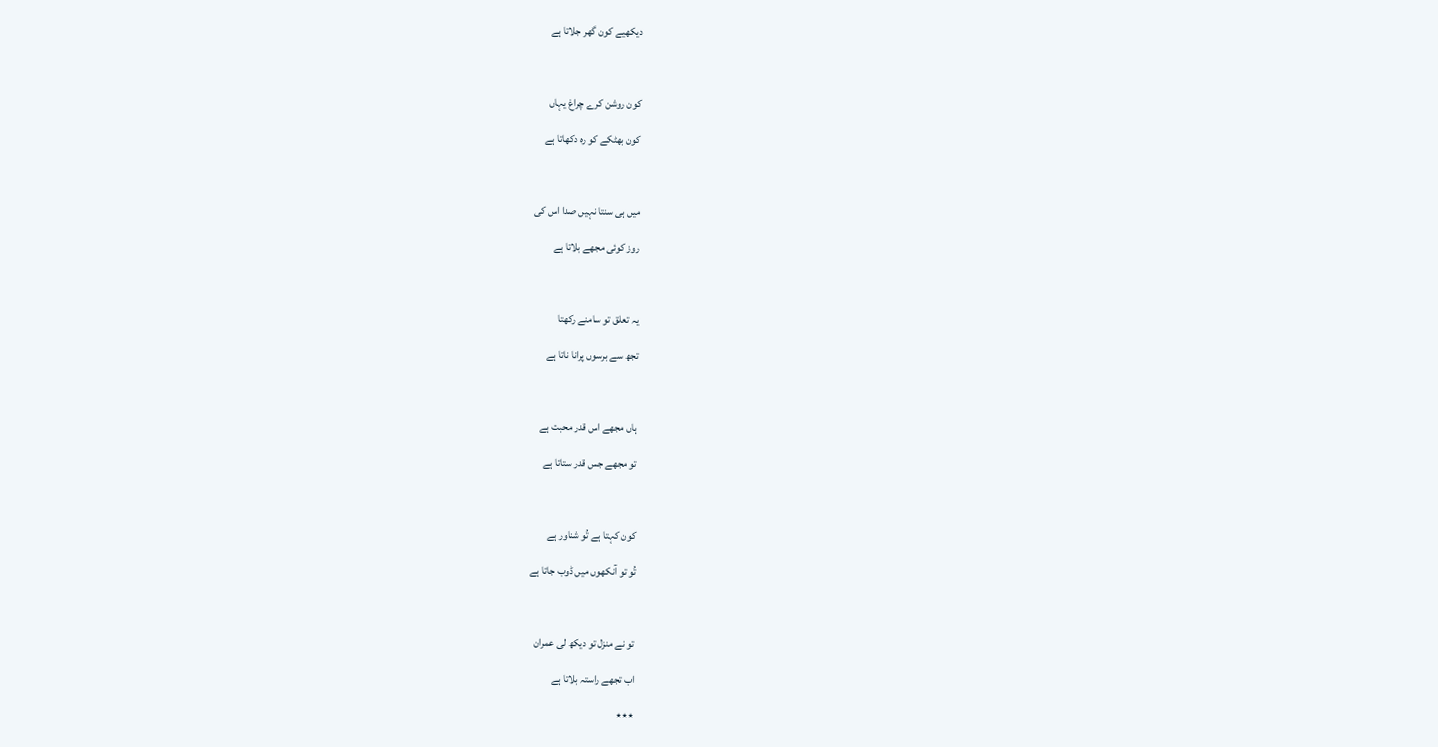دیکھیے کون گھر جلاتا ہے



کون روشن کرے چراغ یہاں

کون بھٹکے کو رہ دکھاتا ہے



میں ہی سنتا نہیں صدا اس کی

روز کوئی مجھے بلاتا ہے



یہ تعلق تو سامنے رکھتا

تجھ سے برسوں پرانا ناتا ہے



ہاں مجھے اس قدر محبت ہے

تو مجھے جس قدر ستاتا ہے



کون کہتا ہے تُو شناور ہے

تُو تو آنکھوں میں ڈوب جاتا ہے



تو نے منزل تو دیکھ لی عمران

اب تجھے راستہ بلاتا ہے

٭٭٭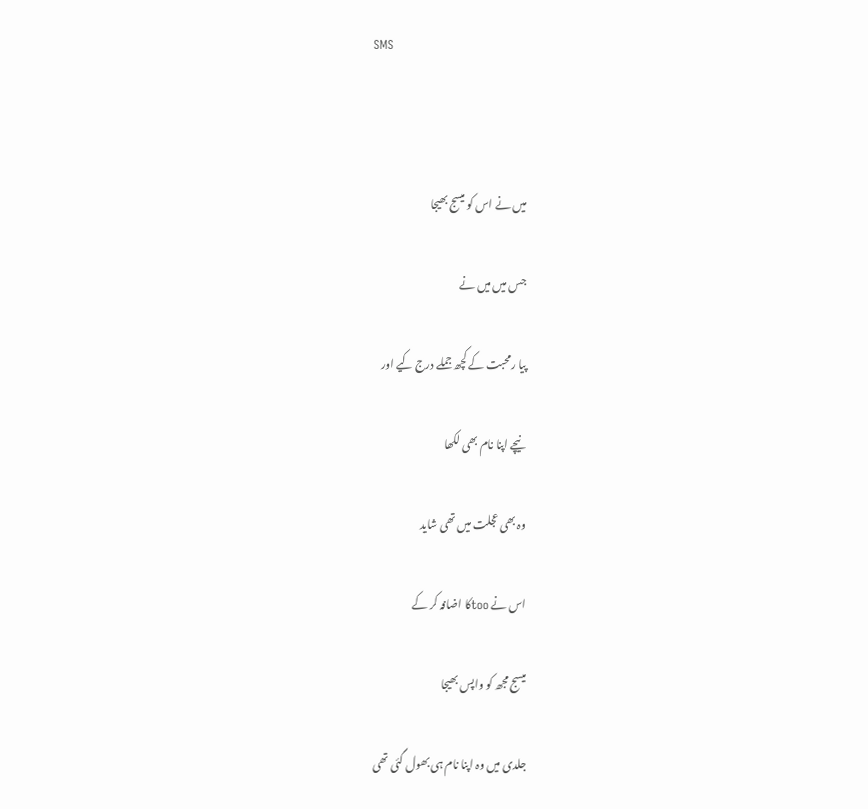SMS



میں نے اس کو میسج بھیجا

جس میں میں نے

پیا رمحبت کے کچھ جملے درج کیے اور

نیچے اپنا نام بھی لکھا

وہ بھی عجلت میں تھی شاید

اس نے tooکا اضافہ کر کے

میسج مجھ کو واپس بھیجا

جلدی میں وہ اپنا نام ہی بھول گئی تھی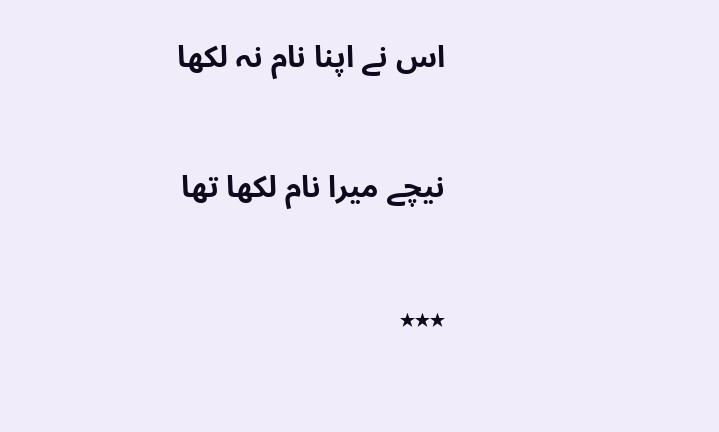اس نے اپنا نام نہ لکھا

نیچے میرا نام لکھا تھا

٭٭٭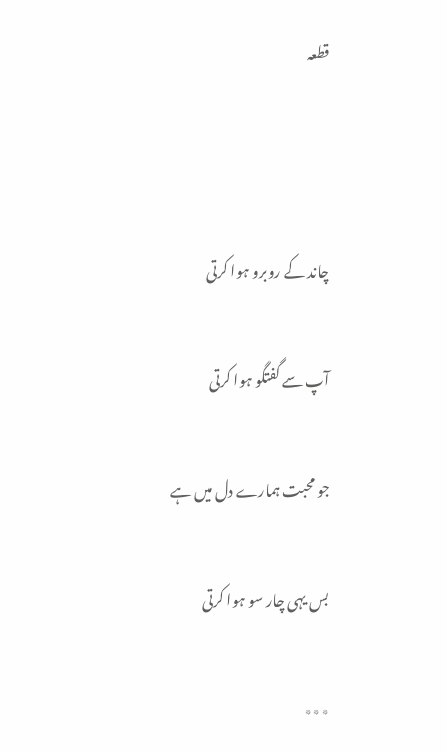قطعہ



چاند کے روبرو ہوا کرتی

آپ سے گفتگو ہوا کرتی

جو محبت ہمارے دل میں ہے

بس یہی چار سو ہوا کرتی

٭٭٭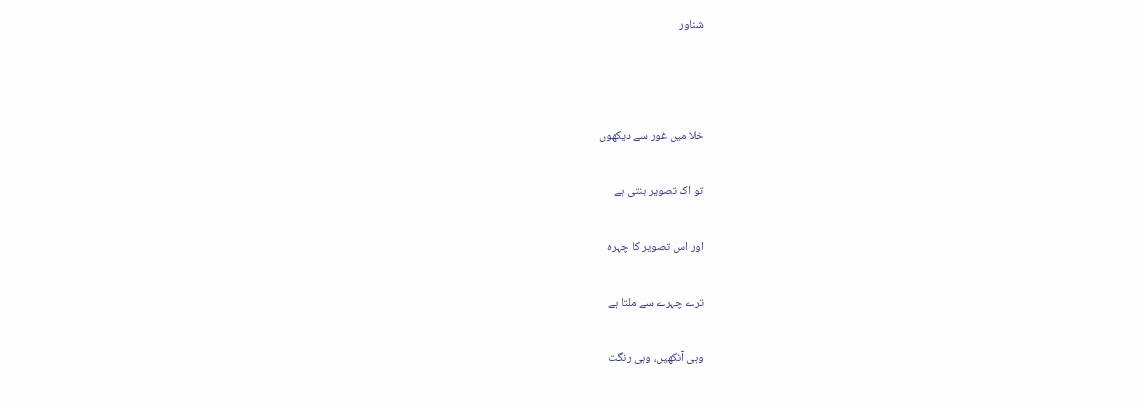شناور



خلا میں غور سے دیکھوں

تو اک تصویر بنتی ہے

اور اس تصویر کا چہرہ

ترے چہرے سے ملتا ہے

وہی آنکھیں، وہی رنگت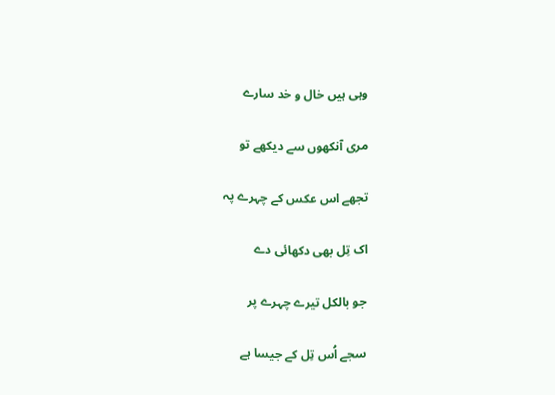وہی ہیں خال و خد سارے

مری آنکھوں سے دیکھے تو

تجھے اس عکس کے چہرے پہ

اک تِل بھی دکھائی دے

جو بالکل تیرے چہرے پر

سجے اُس تِل کے جیسا ہے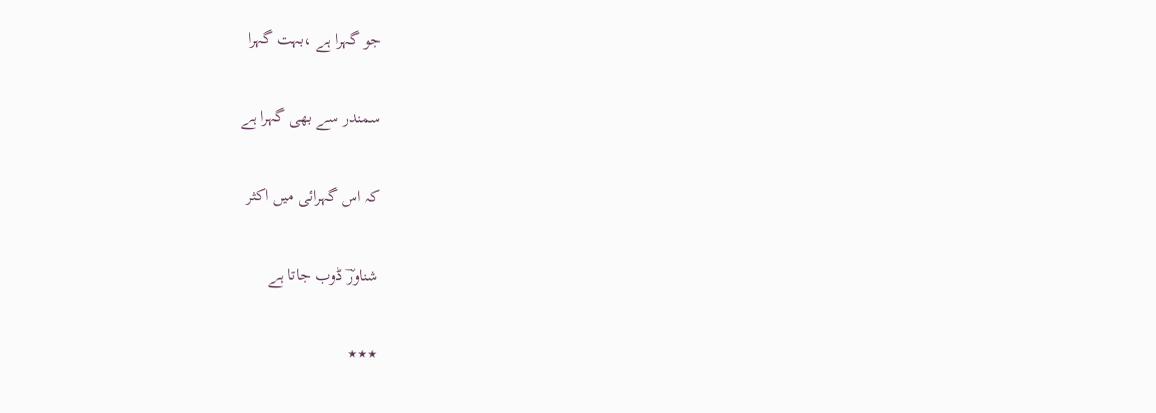جو گہرا ہے ،بہت گہرا

سمندر سے بھی گہرا ہے

کہ اس گہرائی میں اکثر

شناورؔ ڈوب جاتا ہے

٭٭٭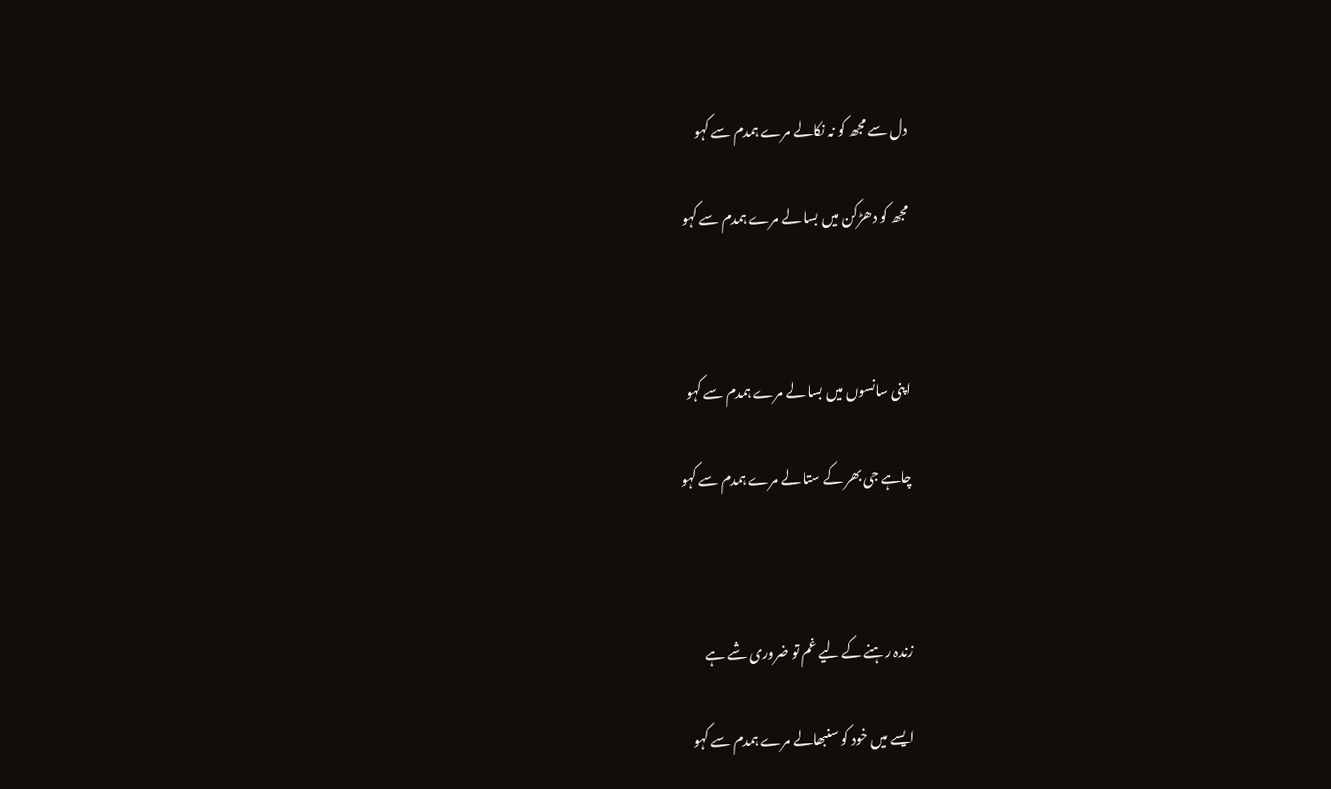دل سے مجھ کو نہ نکالے مرے ہمدم سے کہو

مجھ کو دھڑکن میں بسا لے مرے ہمدم سے کہو



اپنی سانسوں میں بسا لے مرے ہمدم سے کہو

چاہے جی بھر کے ستا لے مرے ہمدم سے کہو



زندہ رہنے کے لیے غم تو ضروری شے ہے

ایسے میں خود کو سنبھالے مرے ہمدم سے کہو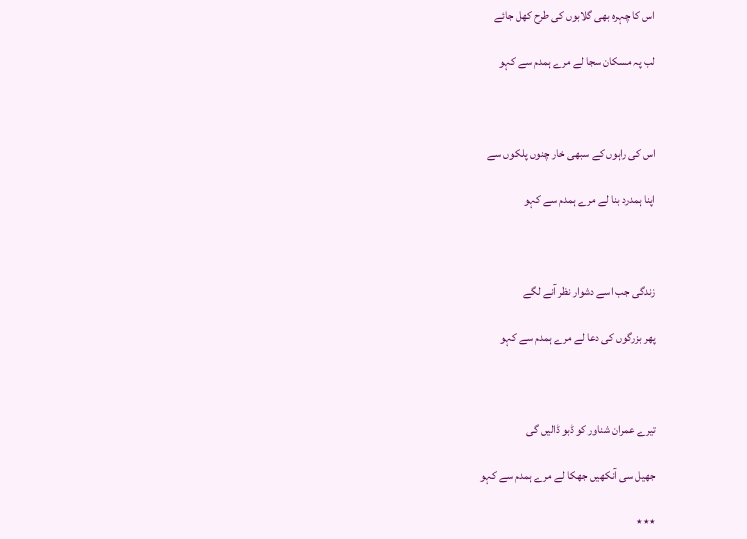اس کا چہرہ بھی گلابوں کی طرح کھل جائے

لب پہ مسکان سجا لے مرے ہمدم سے کہو



اس کی راہوں کے سبھی خار چنوں پلکوں سے

اپنا ہمدرد بنا لے مرے ہمدم سے کہو



زندگی جب اسے دشوار نظر آنے لگے

پھر بزرگوں کی دعا لے مرے ہمدم سے کہو



تیرے عمران شناور کو ڈبو ڈالیں گی

جھیل سی آنکھیں جھکا لے مرے ہمدم سے کہو

٭٭٭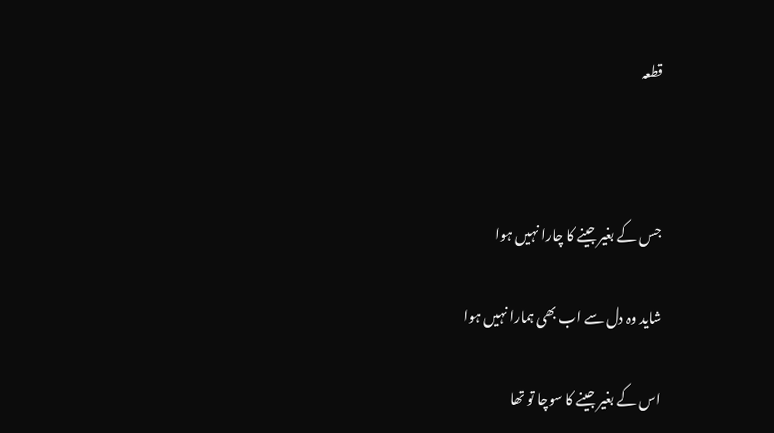قطعہ



جس کے بغیر جینے کا چارا نہیں ہوا

شاید وہ دل سے اب بھی ہمارا نہیں ہوا

اس کے بغیر جینے کا سوچا تو تھا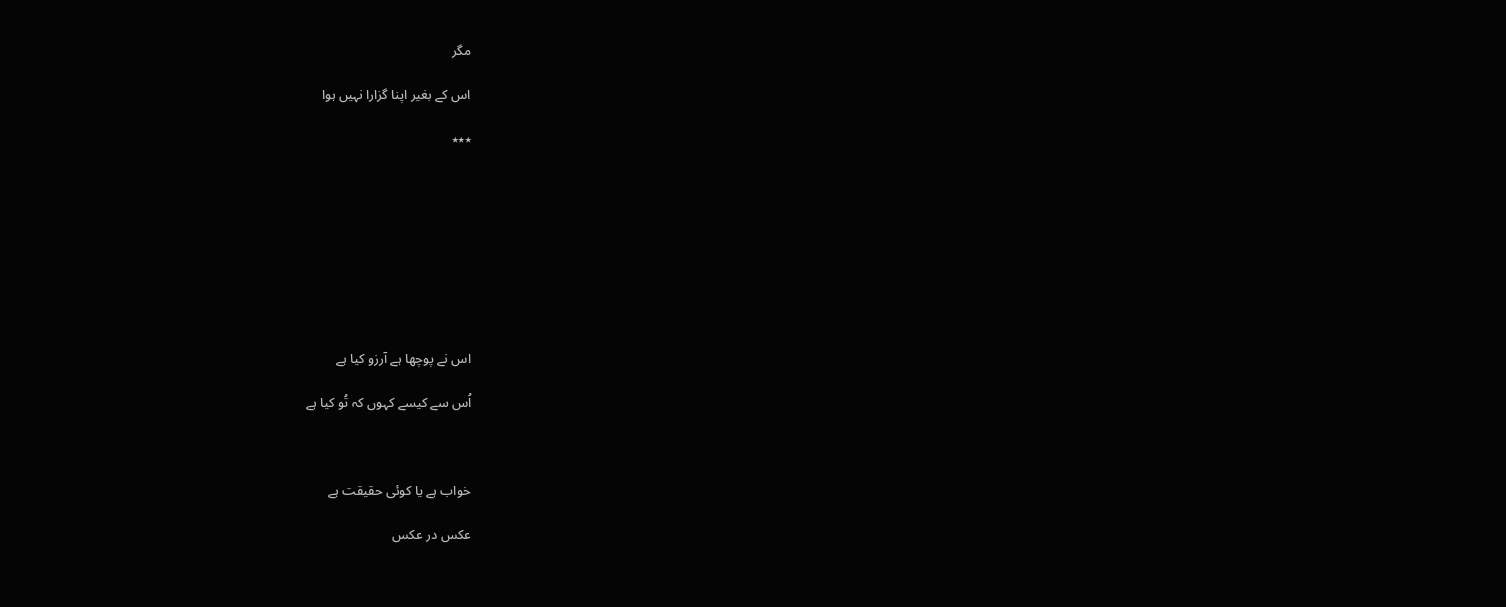مگر

اس کے بغیر اپنا گزارا نہیں ہوا

٭٭٭









اس نے پوچھا ہے آرزو کیا ہے

اُس سے کیسے کہوں کہ تُو کیا ہے



خواب ہے یا کوئی حقیقت ہے

عکس در عکس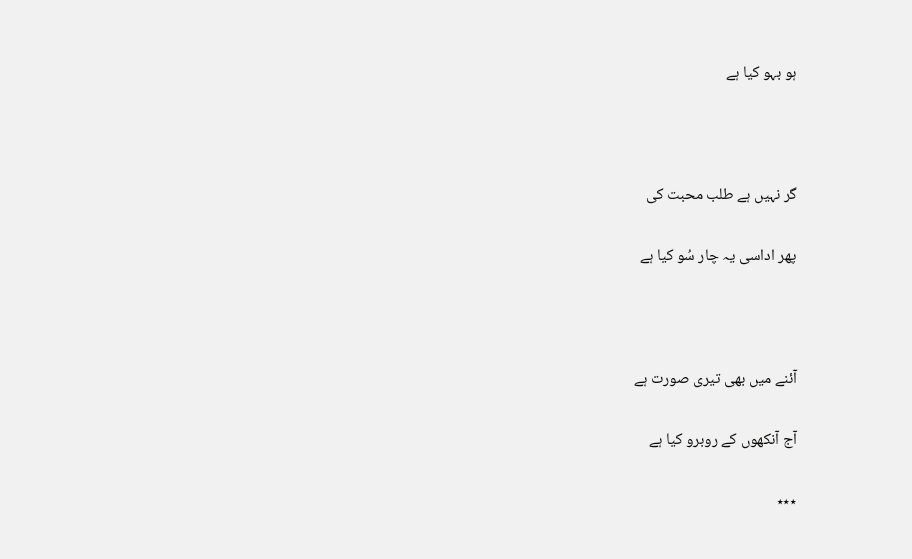ہو بہو کیا ہے



گر نہیں ہے طلب محبت کی

پھر اداسی یہ چار سُو کیا ہے



آئنے میں بھی تیری صورت ہے

آج آنکھوں کے روبرو کیا ہے

٭٭٭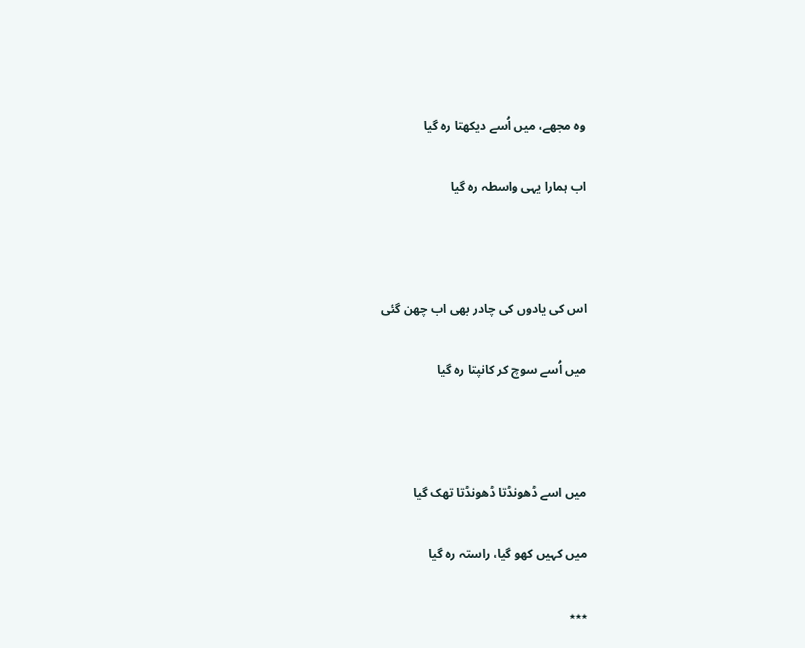وہ مجھے، میں اُسے دیکھتا رہ گیا

اب ہمارا یہی واسطہ رہ گیا



اس کی یادوں کی چادر بھی اب چھن گئی

میں اُسے سوچ کر کانپتا رہ گیا



میں اسے ڈھونڈتا ڈھونڈتا تھک گیا

میں کہیں کھو گیا، راستہ رہ گیا

٭٭٭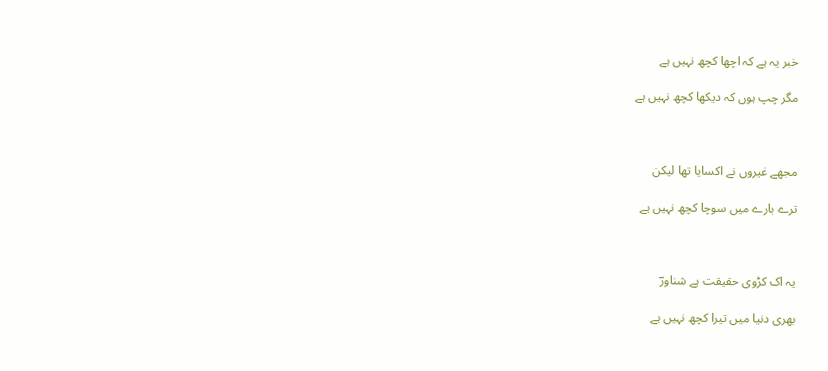خبر یہ ہے کہ اچھا کچھ نہیں ہے

مگر چپ ہوں کہ دیکھا کچھ نہیں ہے



مجھے غیروں نے اکسایا تھا لیکن

ترے بارے میں سوچا کچھ نہیں ہے



یہ اک کڑوی حقیقت ہے شناورؔ

بھری دنیا میں تیرا کچھ نہیں ہے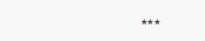٭٭٭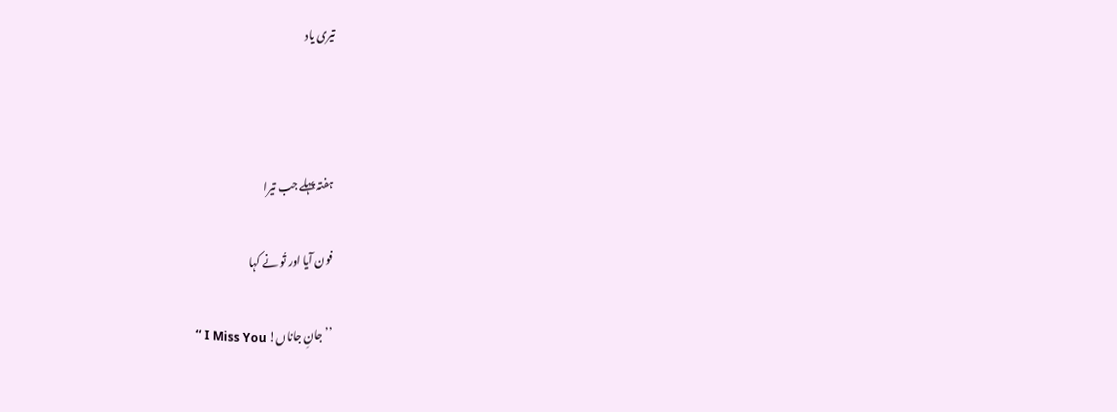تیری یاد



ہفتہ پہلے جب تیرا

فون آیا اور تُو نے کہا

’’ جانِ جاناں! I Miss You ‘‘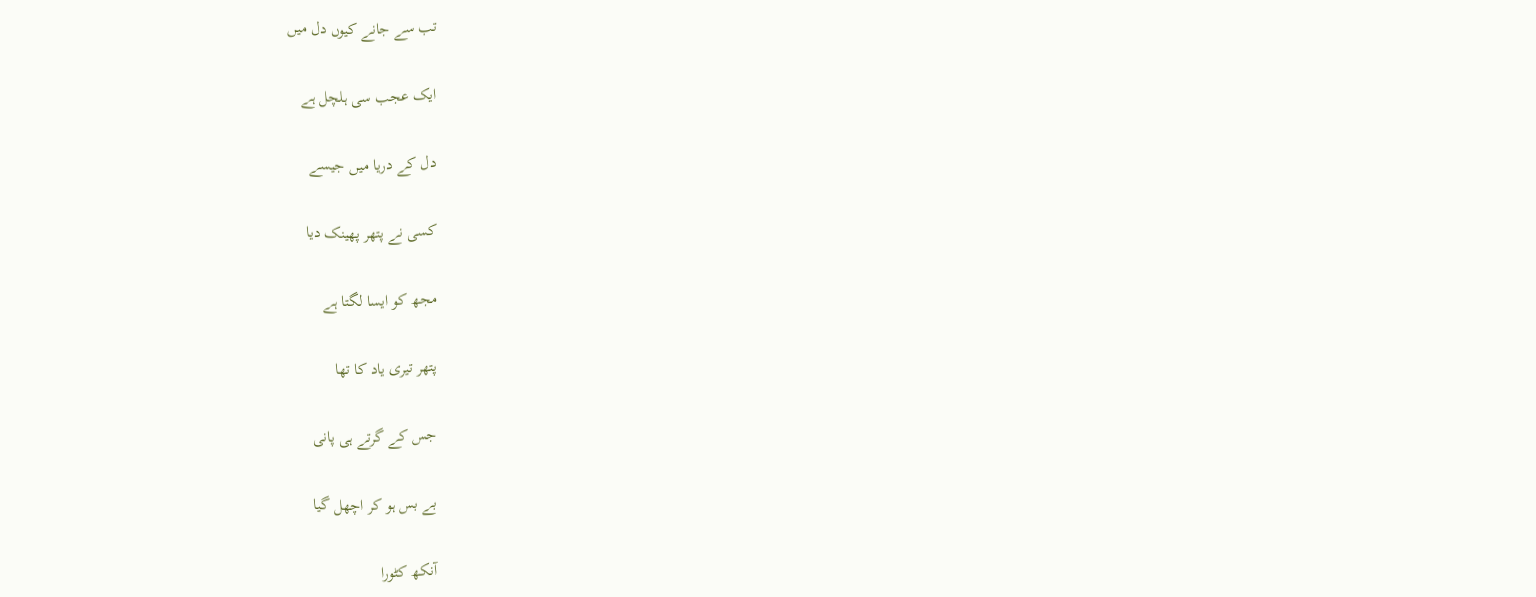تب سے جانے کیوں دل میں

ایک عجب سی ہلچل ہے

دل کے دریا میں جیسے

کسی نے پتھر پھینک دیا

مجھ کو ایسا لگتا ہے

پتھر تیری یاد کا تھا

جس کے گرتے ہی پانی

بے بس ہو کر اچھل گیا

آنکھ کٹورا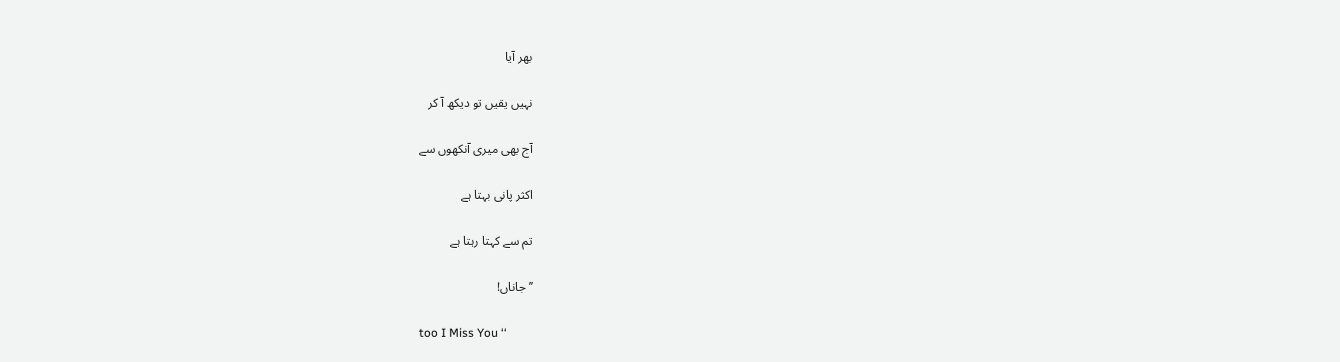بھر آیا

نہیں یقیں تو دیکھ آ کر

آج بھی میری آنکھوں سے

اکثر پانی بہتا ہے

تم سے کہتا رہتا ہے

’’ جاناں!

too I Miss You ‘‘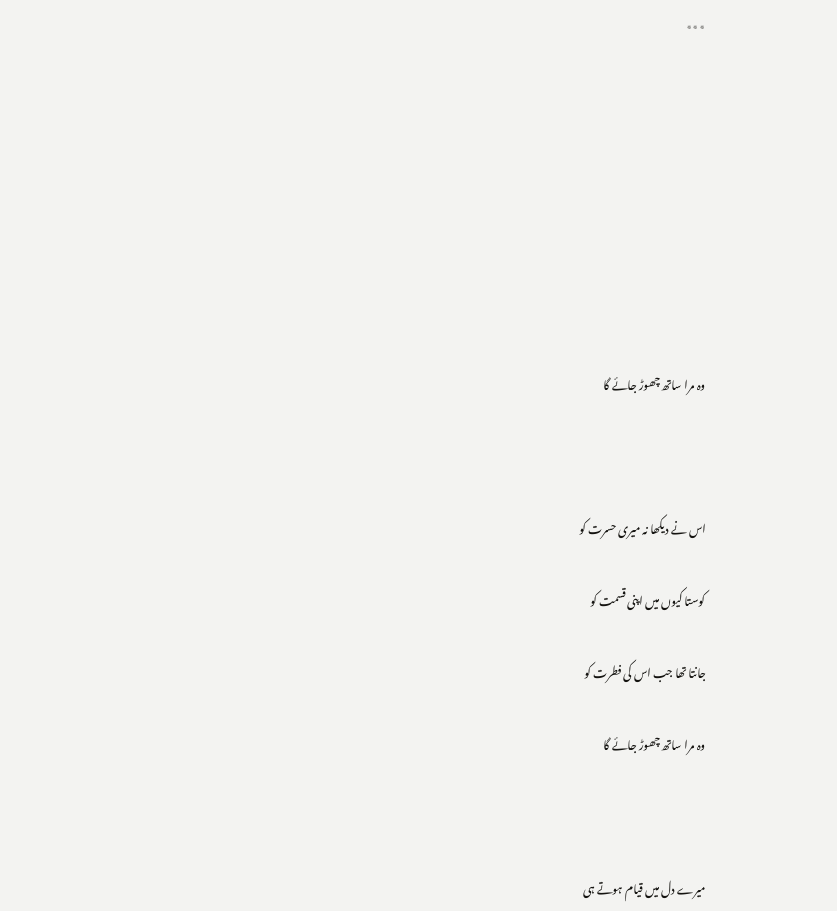٭٭٭









وہ مرا ساتھ چھوڑ جائے گا



اس نے دیکھا نہ میری حسرت کو

کوستا کیوں میں اپنی قسمت کو

جانتا تھا جب اس کی فطرت کو

وہ مرا ساتھ چھوڑ جائے گا



میرے دل میں قیام ہوتے ہی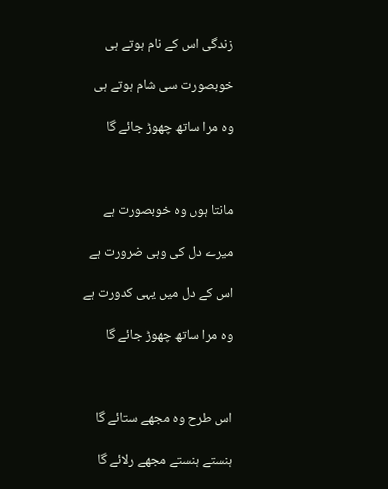زندگی اس کے نام ہوتے ہی

خوبصورت سی شام ہوتے ہی

وہ مرا ساتھ چھوڑ جائے گا



مانتا ہوں وہ خوبصورت ہے

میرے دل کی وہی ضرورت ہے

اس کے دل میں یہی کدورت ہے

وہ مرا ساتھ چھوڑ جائے گا



اس طرح وہ مجھے ستائے گا

ہنستے ہنستے مجھے رلائے گا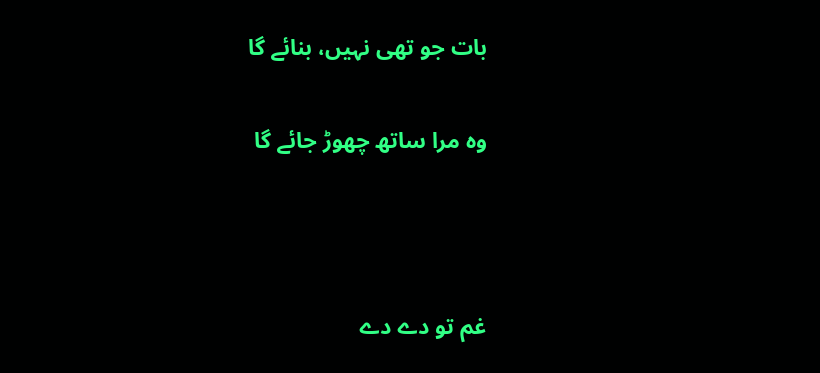بات جو تھی نہیں، بنائے گا

وہ مرا ساتھ چھوڑ جائے گا



غم تو دے دے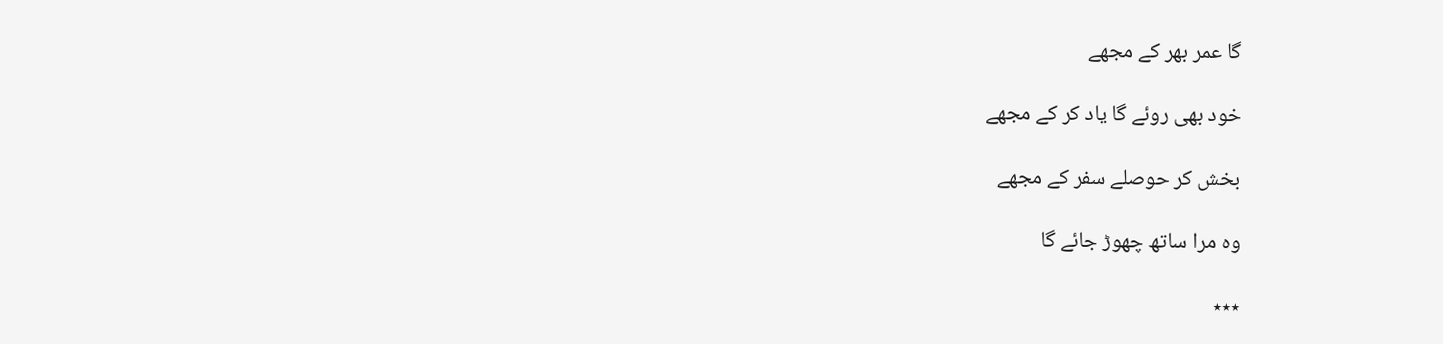گا عمر بھر کے مجھے

خود بھی روئے گا یاد کر کے مجھے

بخش کر حوصلے سفر کے مجھے

وہ مرا ساتھ چھوڑ جائے گا

٭٭٭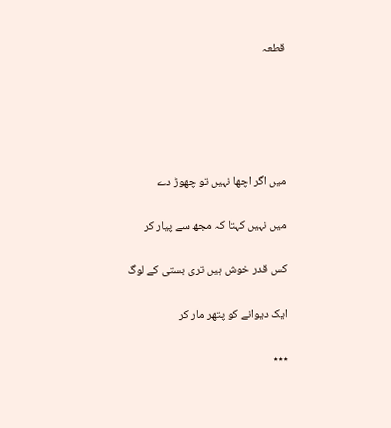قطعہ





میں اگر اچھا نہیں تو چھوڑ دے

میں نہیں کہتا کہ مجھ سے پیار کر

کس قدر خوش ہیں تری بستی کے لوگ

ایک دیوانے کو پتھر مار کر

٭٭٭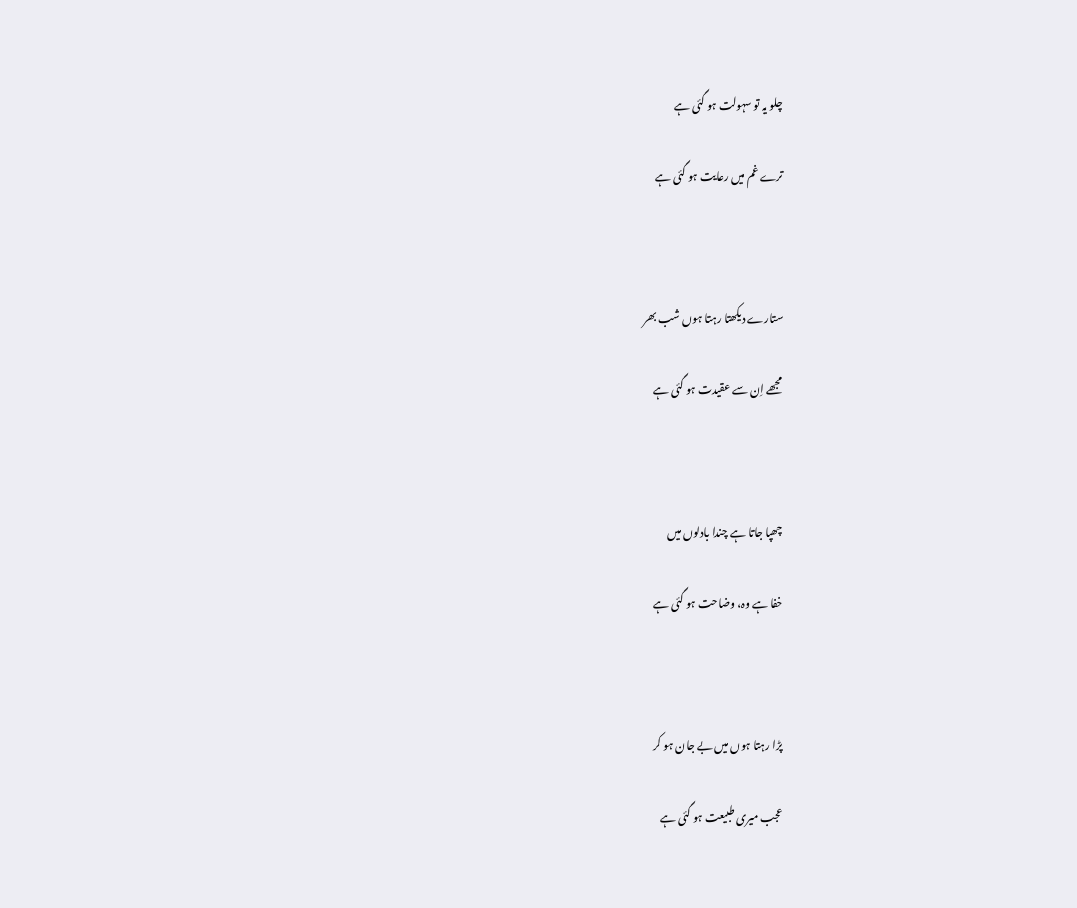چلو یہ تو سہولت ہو گئی ہے

ترے غم میں رعایت ہو گئی ہے



ستارے دیکھتا رہتا ہوں شب بھر

مجھے اِن سے عقیدت ہو گئی ہے



چھپا جاتا ہے چندا بادلوں میں

خفا ہے وہ، وضاحت ہو گئی ہے



پڑا رہتا ہوں میں بے جان ہو کر

عجب میری طبیعت ہو گئی ہے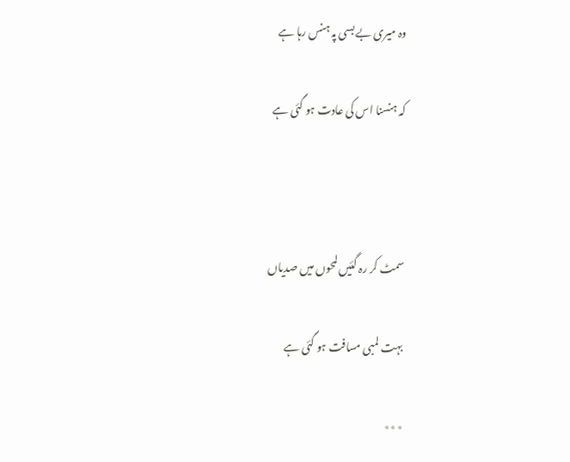وہ میری بے بسی پہ ہنس رہا ہے

کہ ہنسنا اس کی عادت ہو گئی ہے



سمٹ کر رہ گئیں لمحوں میں صدیاں

بہت لمبی مسافت ہو گئی ہے

٭٭٭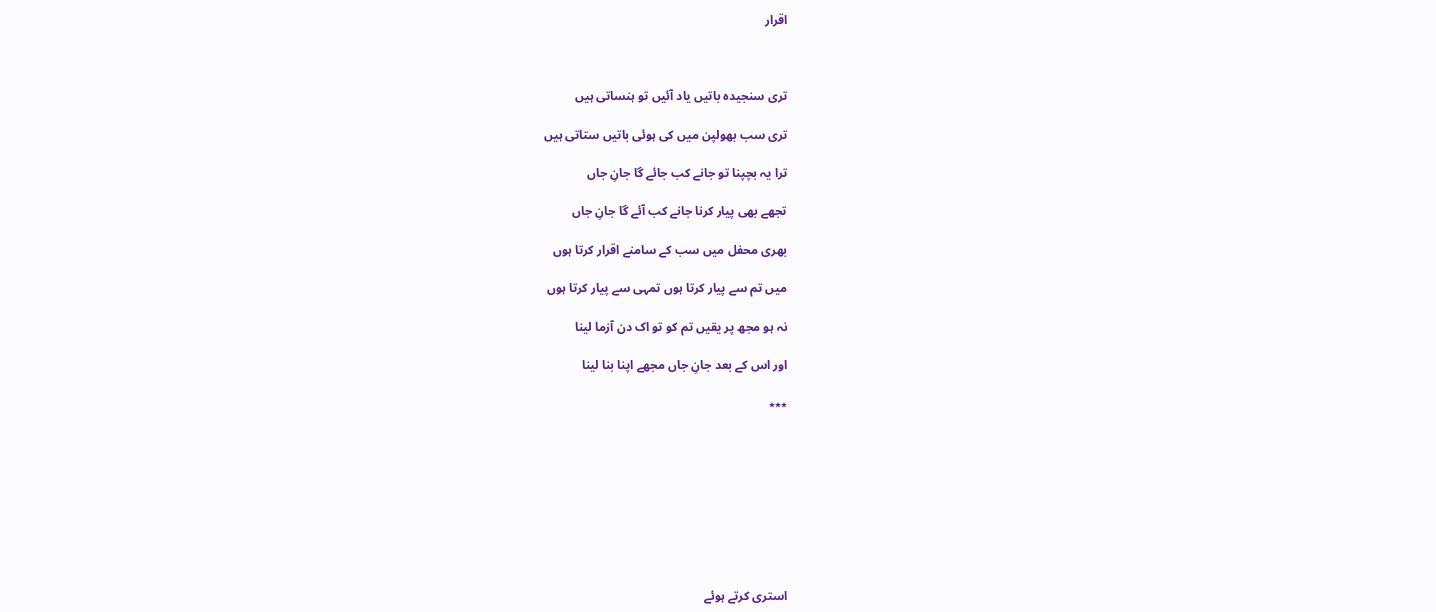اقرار



تری سنجیدہ باتیں یاد آئیں تو ہنساتی ہیں

تری سب بھولپن میں کی ہوئی باتیں ستاتی ہیں

ترا یہ بچپنا تو جانے کب جائے گا جانِ جاں

تجھے بھی پیار کرنا جانے کب آئے گا جانِ جاں

بھری محفل میں سب کے سامنے اقرار کرتا ہوں

میں تم سے پیار کرتا ہوں تمہی سے پیار کرتا ہوں

نہ ہو مجھ پر یقیں تم کو تو اک دن آزما لینا

اور اس کے بعد جانِ جاں مجھے اپنا بنا لینا

٭٭٭









استری کرتے ہوئے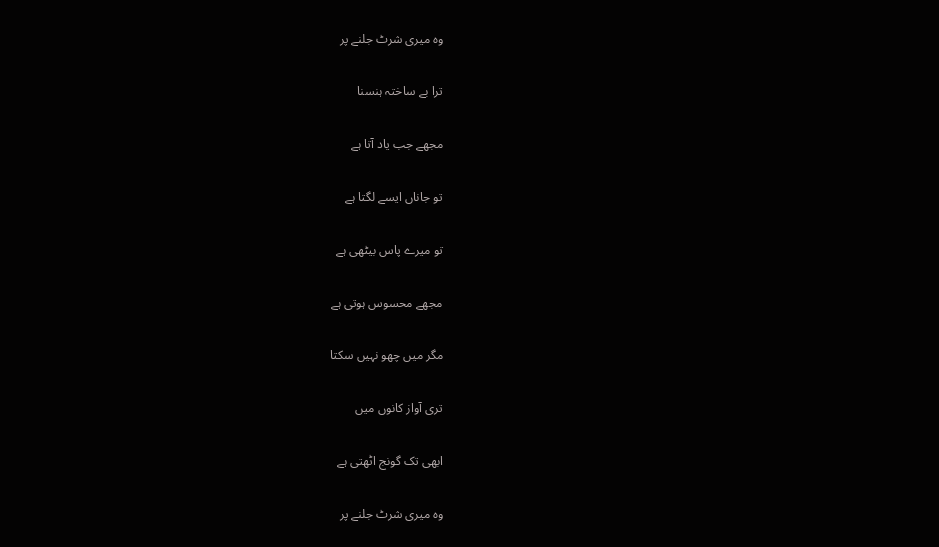وہ میری شرٹ جلنے پر

ترا بے ساختہ ہنسنا

مجھے جب یاد آتا ہے

تو جاناں ایسے لگتا ہے

تو میرے پاس بیٹھی ہے

مجھے محسوس ہوتی ہے

مگر میں چھو نہیں سکتا

تری آواز کانوں میں

ابھی تک گونج اٹھتی ہے

وہ میری شرٹ جلنے پر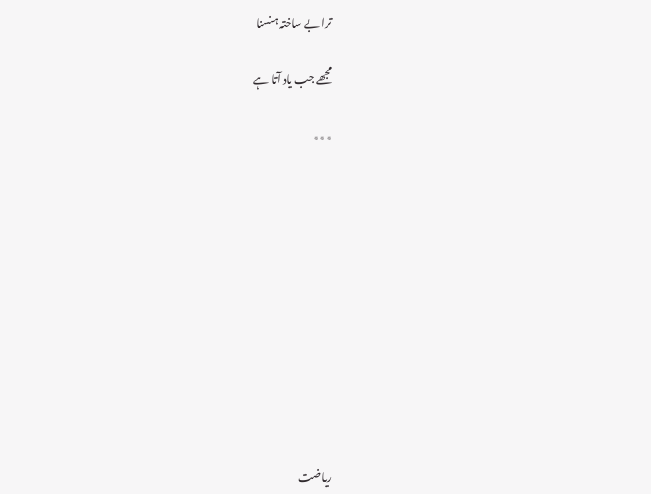ترا بے ساختہ ہنسنا

مجھے جب یاد آتا ہے

٭٭٭











ریاضت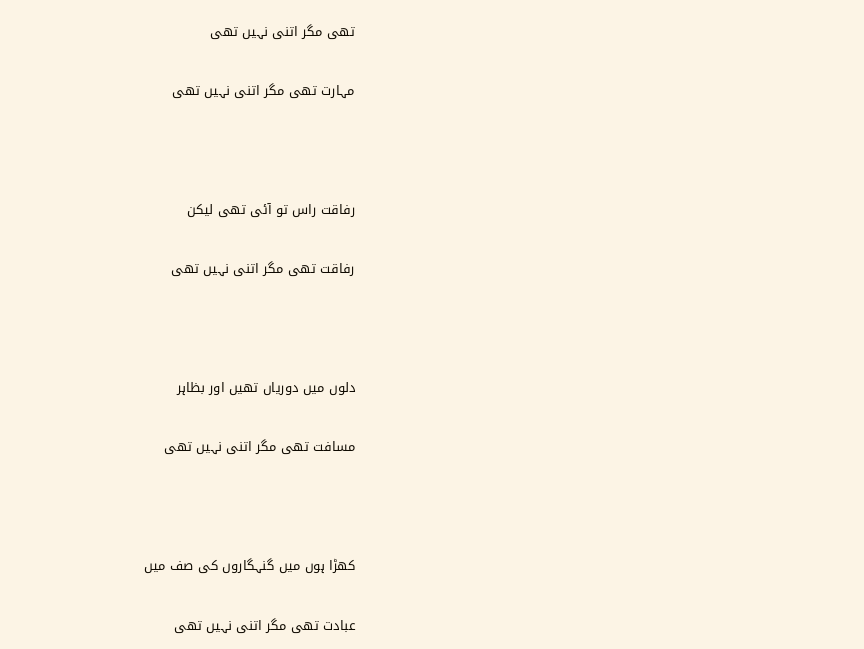تھی مگر اتنی نہیں تھی

مہارت تھی مگر اتنی نہیں تھی



رفاقت راس تو آئی تھی لیکن

رفاقت تھی مگر اتنی نہیں تھی



دلوں میں دوریاں تھیں اور بظاہر

مسافت تھی مگر اتنی نہیں تھی



کھڑا ہوں میں گنہگاروں کی صف میں

عبادت تھی مگر اتنی نہیں تھی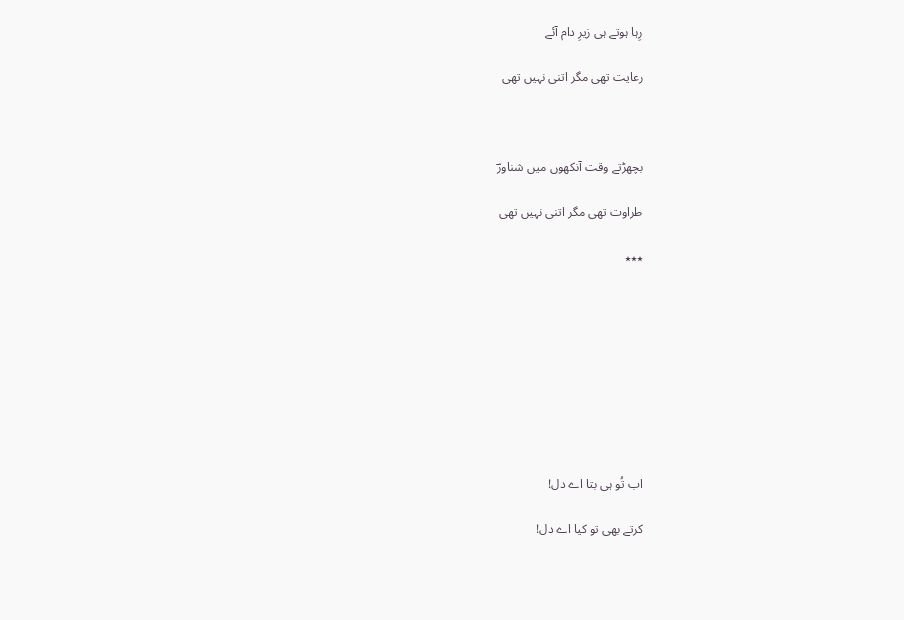رِہا ہوتے ہی زیرِ دام آئے

رعایت تھی مگر اتنی نہیں تھی



بچھڑتے وقت آنکھوں میں شناورؔ

طراوت تھی مگر اتنی نہیں تھی

٭٭٭









اب تُو ہی بتا اے دل!

کرتے بھی تو کیا اے دل!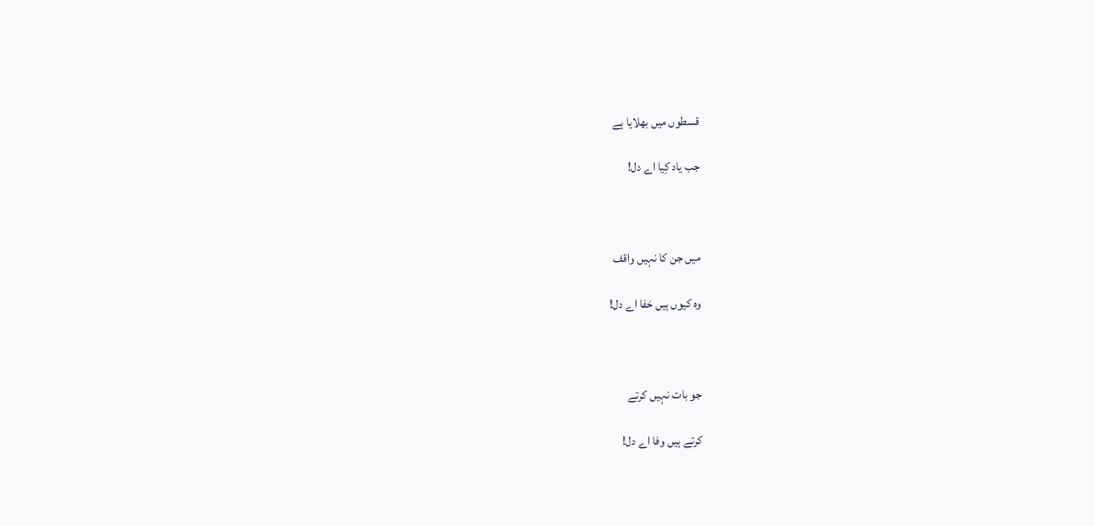قسطوں میں بھلایا ہے

جب یاد کِیا اے دل!



میں جن کا نہیں واقف

وہ کیوں ہیں خفا اے دل!



جو بات نہیں کرتے

کرتے ہیں وفا اے دل!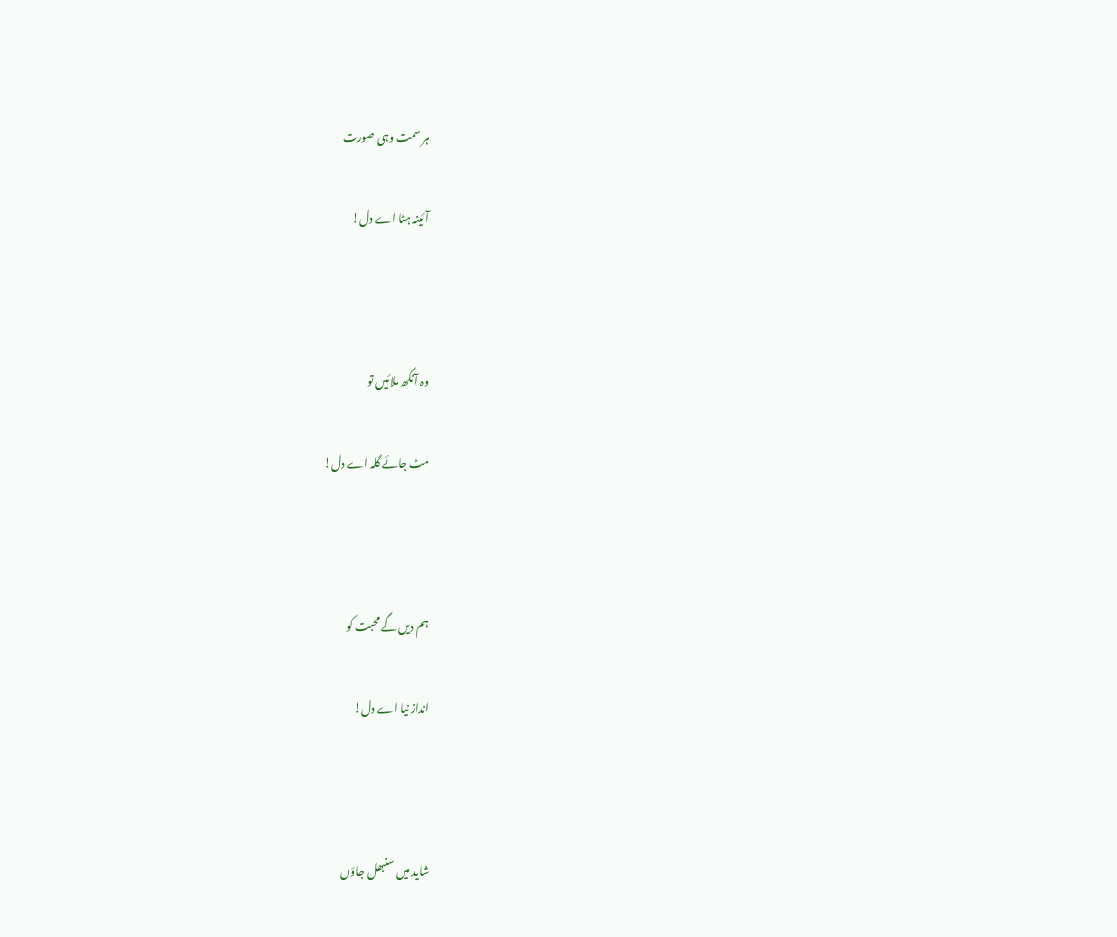ہر سمت وہی صورت

آئینہ ہٹا اے دل!



وہ آنکھ ملائیں تو

مٹ جائے گلہ اے دل!



ہم دیں گے محبت کو

انداز نیا اے دل!



شاید میں سنبھل جاؤں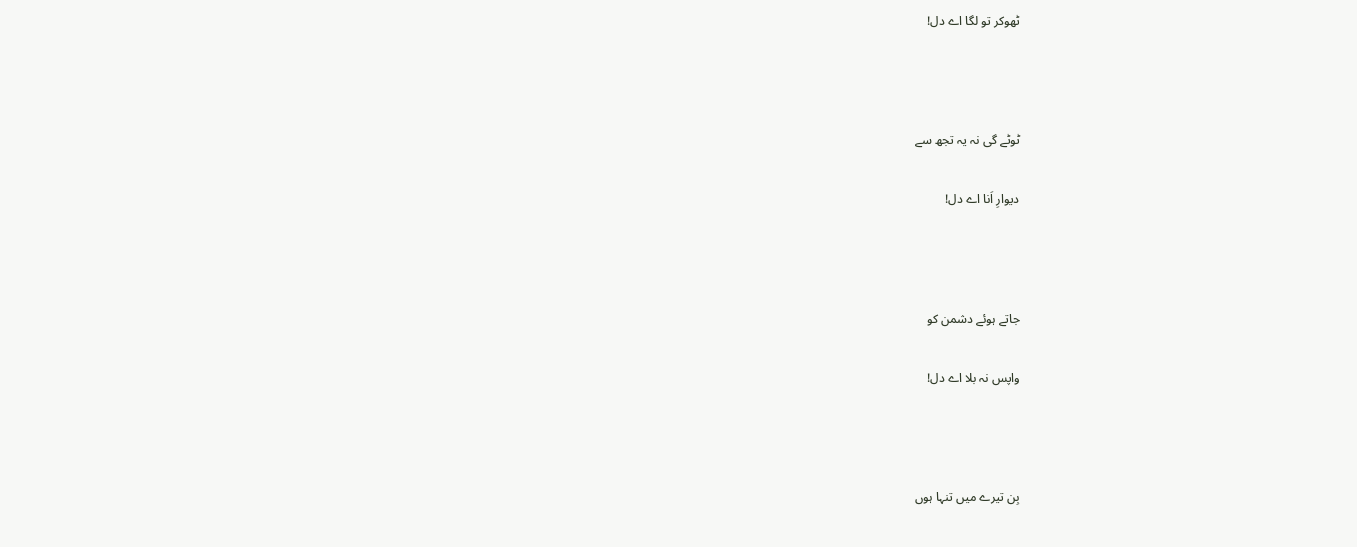ٹھوکر تو لگا اے دل!



ٹوٹے گی نہ یہ تجھ سے

دیوارِ اَنا اے دل!



جاتے ہوئے دشمن کو

واپس نہ بلا اے دل!



بِن تیرے میں تنہا ہوں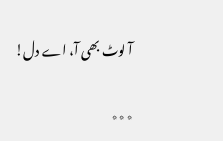آ لوٹ بھی آ، اے دل!

٭٭٭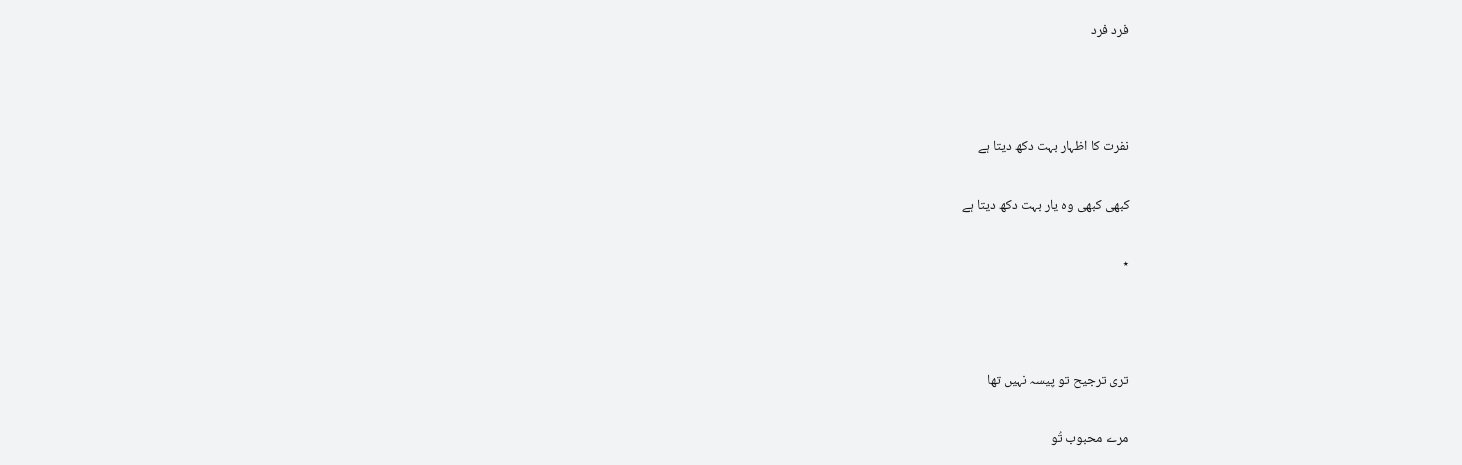فرد فرد



نفرت کا اظہار بہت دکھ دیتا ہے

کبھی کبھی وہ یار بہت دکھ دیتا ہے

٭



تری ترجیح تو پیسہ نہیں تھا

مرے محبوب تُو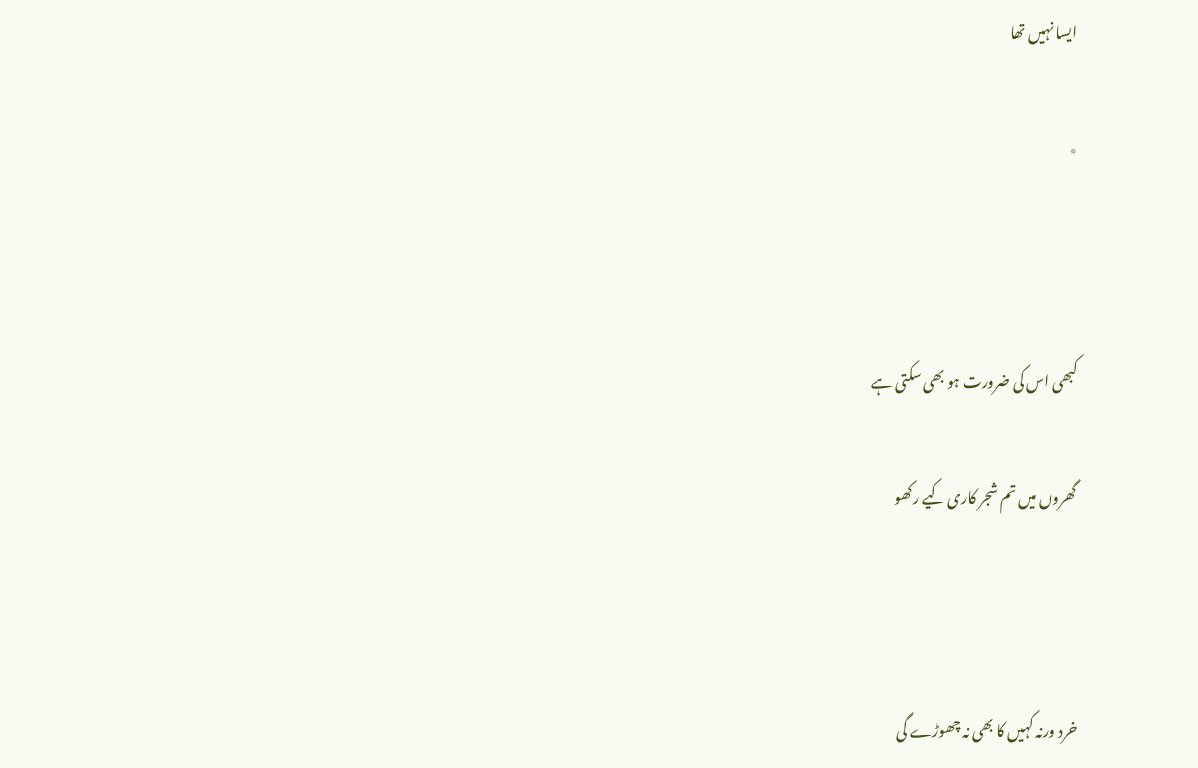ایسا نہیں تھا

٭



کبھی اس کی ضرورت ہو بھی سکتی ہے

گھروں میں تم شجر کاری کیے رکھو



خرد ورنہ کہیں کا بھی نہ چھوڑے گی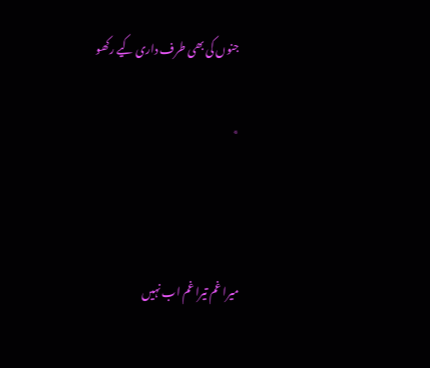جنوں کی بھی طرف داری کیے رکھو

٭



میرا غم تیرا غم اب نہیں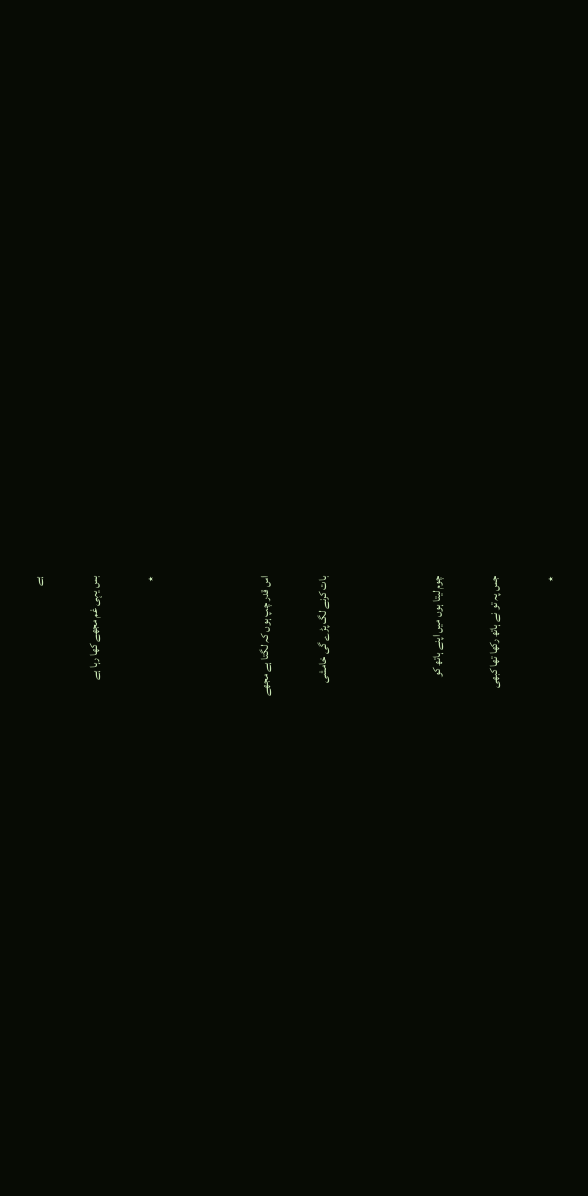ہے

بس یہی غم مجھے کھا رہا ہے

٭



اس قدر چپ ہوں کہ لگتا ہے مجھے

بات کرنے لگ پڑے گی خامشی



چوم لیتا ہوں میں اپنے ہاتھ کو

جس پہ تو نے ہاتھ رکھا تھا کبھی

٭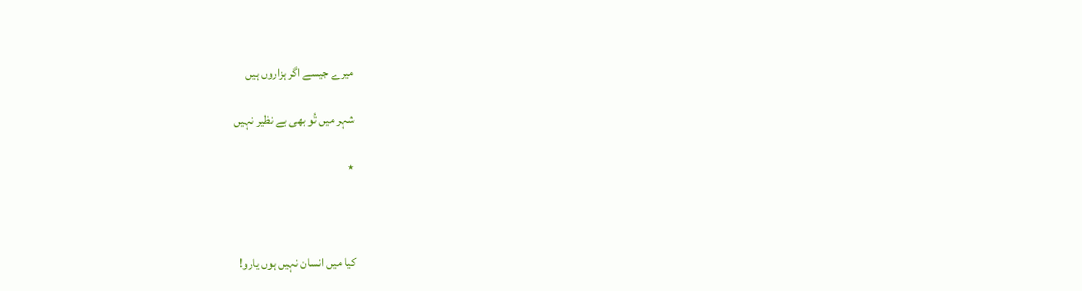میرے جیسے اگر ہزاروں ہیں

شہر میں تُو بھی بے نظیر نہیں

٭



کیا میں انسان نہیں ہوں یارو!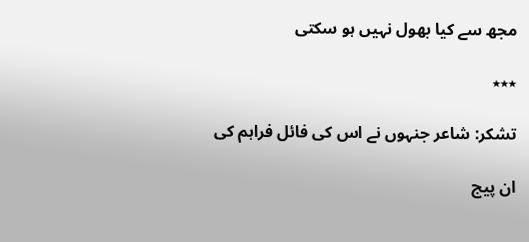مجھ سے کیا بھول نہیں ہو سکتی

٭٭٭

تشکر: شاعر جنہوں نے اس کی فائل فراہم کی

ان پیج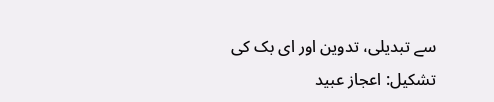سے تبدیلی، تدوین اور ای بک کی تشکیل: اعجاز عبید